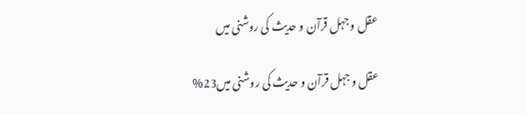عقل و جہل قرآن و حدیث کی روشنی میں

عقل و جہل قرآن و حدیث کی روشنی میں23%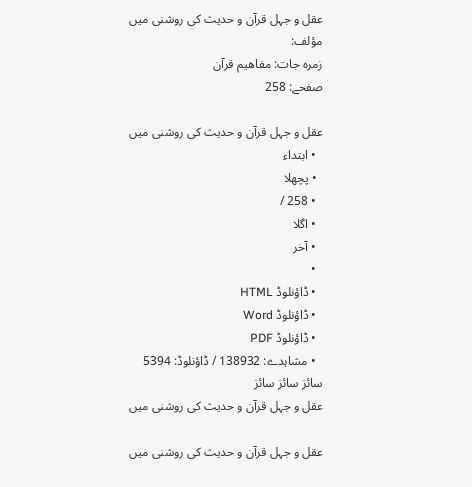عقل و جہل قرآن و حدیث کی روشنی میں مؤلف:
زمرہ جات: مفاھیم قرآن
صفحے: 258

عقل و جہل قرآن و حدیث کی روشنی میں
  • ابتداء
  • پچھلا
  • 258 /
  • اگلا
  • آخر
  •
  • ڈاؤنلوڈ HTML
  • ڈاؤنلوڈ Word
  • ڈاؤنلوڈ PDF
  • مشاہدے: 138932 / ڈاؤنلوڈ: 5394
سائز سائز سائز
عقل و جہل قرآن و حدیث کی روشنی میں

عقل و جہل قرآن و حدیث کی روشنی میں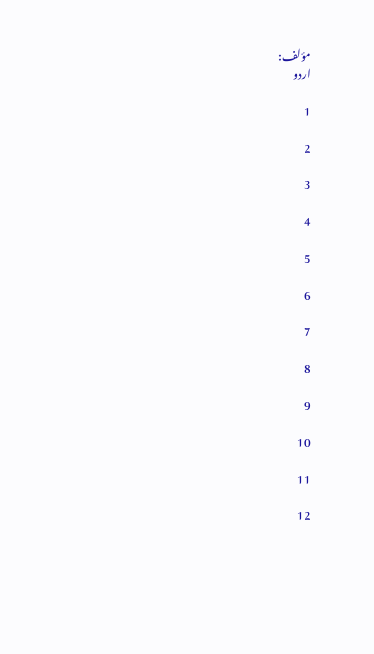مؤلف:
اردو

1

2

3

4

5

6

7

8

9

10

11

12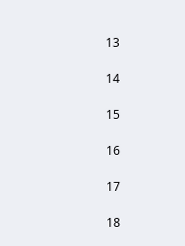13

14

15

16

17

18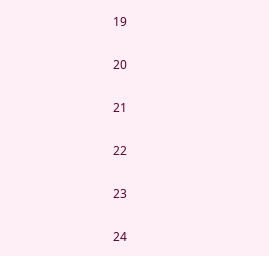19

20

21

22

23

24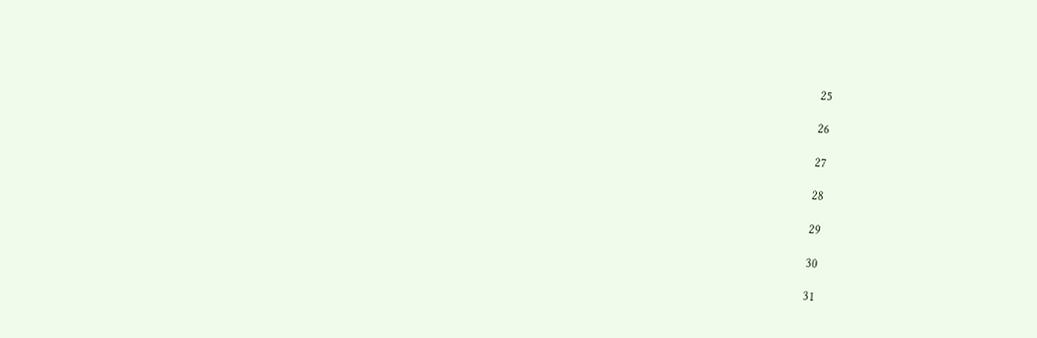25

26

27

28

29

30

31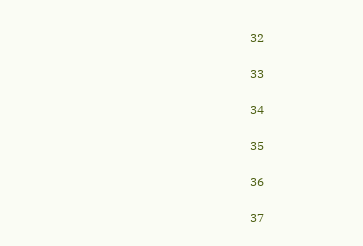32

33

34

35

36

37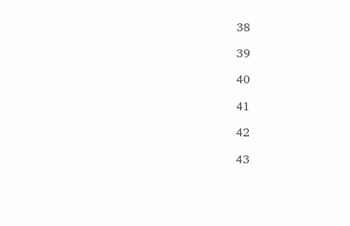38

39

40

41

42

43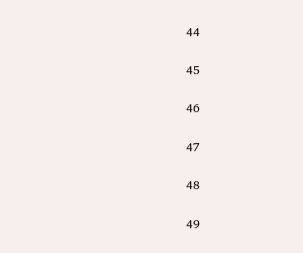44

45

46

47

48

49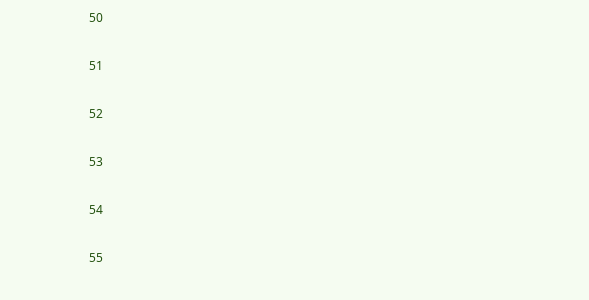50

51

52

53

54

55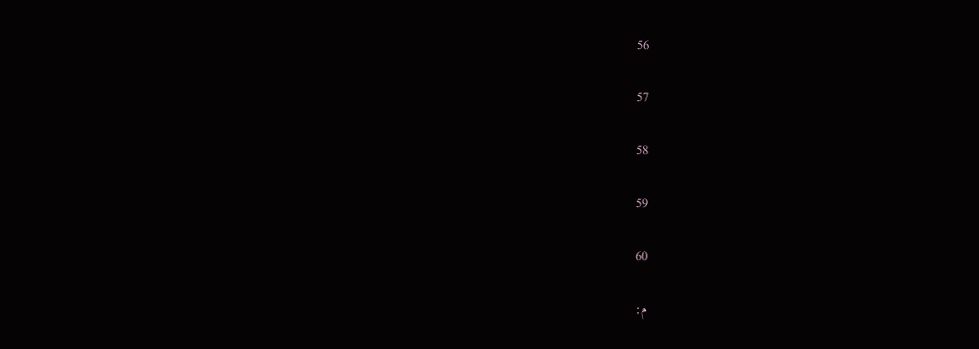56

57

58

59

60

م: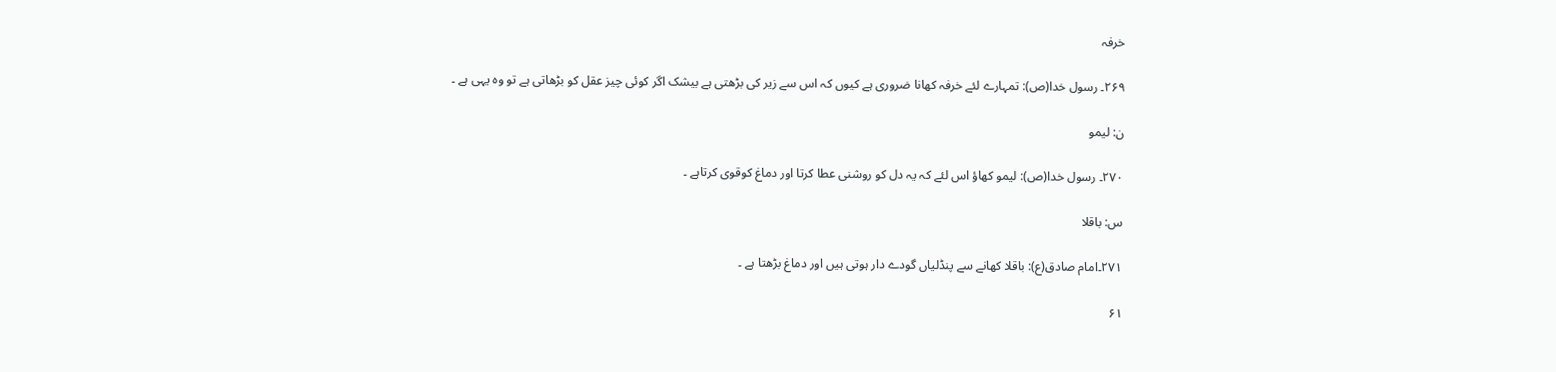خرفہ

۲۶۹۔ رسول خدا(ص): تمہارے لئے خرفہ کھانا ضروری ہے کیوں کہ اس سے زیر کی بڑھتی ہے بیشک اگر کوئی چیز عقل کو بڑھاتی ہے تو وہ یہی ہے ۔

ن: لیمو

۲۷۰۔ رسول خدا(ص): لیمو کھاؤ اس لئے کہ یہ دل کو روشنی عطا کرتا اور دماغ کوقوی کرتاہے ۔

س: باقلا

۲۷۱۔امام صادق(ع): باقلا کھانے سے پنڈلیاں گودے دار ہوتی ہیں اور دماغ بڑھتا ہے ۔

۶۱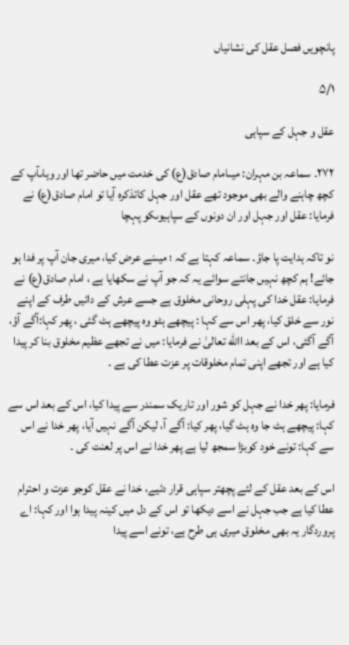پانچویں فصل عقل کی نشانیاں

۵/۱

عقل و جہل کے سپاہی

۲۷۲۔ سماعہ بن مہران: میںامام صادق(ع) کی خدمت میں حاضر تھا اور وہاںآپ کے کچھ چاہنے والے بھی موجود تھے عقل اور جہل کاتذکرہ آیا تو امام صادق(ع) نے فرمایا: عقل اور جہل اور ان دونوں کے سپاہیوںکو پہچا

نو تاکہ ہدایت پا جاؤ۔ سماعہ کہتا ہے کہ ؛ میںنے عرض کیا، میری جان آپ پر فدا ہو جائے! ہم کچھ نہیں جانتے سوائے یہ کہ جو آپ نے سکھایا ہے ، امام صادق(ع) نے فرمایا: عقل خدا کی پہلی روحانی مخلوق ہے جسے عرش کے دائیں طرف کے اپنے نور سے خلق کیا، پھر اس سے کہا : پیچھے ہٹو وہ پیچھے ہٹ گئی ، پھر کہا:آگے آؤ، آگے آگئی، اس کے بعد االله تعالیٰ نے فرمایا: میں نے تجھے عظیم مخلوق بنا کر پیدا کیا ہے اور تجھے اپنی تمام مخلوقات پر عزت عطا کی ہے ۔

فرمایا: پھر خدا نے جہل کو شور اور تاریک سمندر سے پیدا کیا، اس کے بعد اس سے کہا: پیچھے ہٹ جا وہ ہٹ گیا، پھر کیا: آگے آ، لیکن آگے نہیں آیا، پھر خدا نے اس سے کہا: تونے خود کوبڑا سمجھ لیا ہے پھر خدا نے اس پر لعنت کی ۔

اس کے بعد عقل کے لئے پچھتر سپاہی قرار دئیے، خدا نے عقل کوجو عزت و احترام عطا کیا ہے جب جہل نے اسے دیکھا تو اس کے دل میں کینہ پیدا ہوا اور کہا: اے پروردگار یہ بھی مخلوق میری ہی طرح ہے، تونے اسے پیدا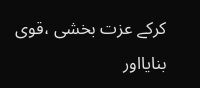کرکے عزت بخشی ،قوی بنایااور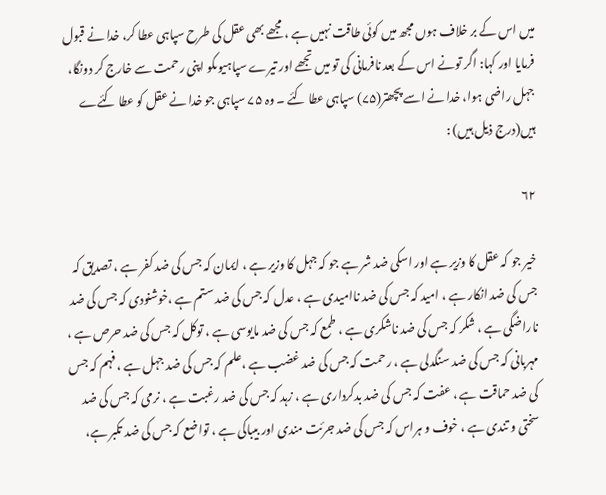میں اس کے بر خلاف ہوں مجھ میں کوئی طاقت نہیں ہے ، مجھے بھی عقل کی طرح سپاہی عطا کر، خدا نے قبول فرمایا اور کہا: اگر تونے اس کے بعد نافرمانی کی تو میں تجھے اور تیرے سپاہیوںکو اپنی رحمت سے خارج کر دونگا، جہل راضی ہوا، خدا نے اسے پچھتر(۷۵) سپاہی عطا کئے ۔ وہ ۷۵ سپاہی جو خدا نے عقل کو عطا کئےے ہیں(درج ذیل ہیں) :

۶۲

خیر جو کہ عقل کا وزیر ہے اور اسکی ضد شر ہے جو کہ جہل کا وزیر ہے ، ایمان کہ جس کی ضد کفر ہے ، تصدیق کہ جس کی ضد انکار ہے ، امید کہ جس کی ضد ناامیدی ہے ، عدل کہ جس کی ضد ستم ہے ،خوشنودی کہ جس کی ضد ناراضگی ہے ، شکر کہ جس کی ضد ناشکری ہے ، طمع کہ جس کی ضد مایوسی ہے ، توکل کہ جس کی ضد حرص ہے ، مہربانی کہ جس کی ضد سنگدلی ہے ، رحمت کہ جس کی ضد غضب ہے ،علم کہ جس کی ضد جہل ہے ، فہم کہ جس کی ضد حماقت ہے ، عفت کہ جس کی ضد بدکرداری ہے ، زہد کہ جس کی ضد رغبت ہے ، نرمی کہ جس کی ضد سختی و تندی ہے ، خوف و ہراس کہ جس کی ضد جرئت مندی اور بیباکی ہے ، تواضع کہ جس کی ضد تکبر ہے،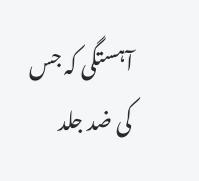آہستگی کہ جس کی ضد جلد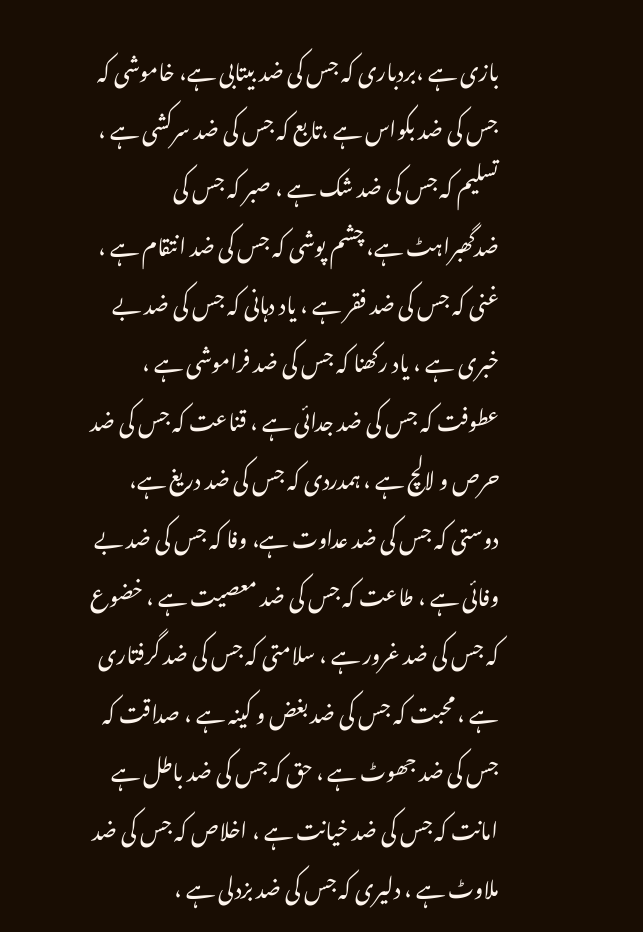بازی ہے ،بردباری کہ جس کی ضد بیتابی ہے، خاموشی کہ جس کی ضد بکواس ہے ،تابع کہ جس کی ضد سرکشی ہے ، تسلیم کہ جس کی ضد شک ہے ، صبر کہ جس کی ضدگھبراہٹ ہے، چشم پوشی کہ جس کی ضد انتقام ہے ، غنی کہ جس کی ضد فقر ہے ، یاد دہانی کہ جس کی ضد بے خبری ہے ، یاد رکھنا کہ جس کی ضد فراموشی ہے ، عطوفت کہ جس کی ضد جدائی ہے ، قناعت کہ جس کی ضد حرص و لالچ ہے ، ہمدردی کہ جس کی ضد دریغ ہے، دوستی کہ جس کی ضد عداوت ہے، وفا کہ جس کی ضد بے وفائی ہے ، طاعت کہ جس کی ضد معصیت ہے ، خضوع کہ جس کی ضد غرور ہے ، سلامتی کہ جس کی ضد گرفتاری ہے ، محبت کہ جس کی ضد بغض و کینہ ہے ، صداقت کہ جس کی ضد جھوٹ ہے ، حق کہ جس کی ضد باطل ہے امانت کہ جس کی ضد خیانت ہے ، اخلاص کہ جس کی ضد ملاوٹ ہے ، دلیری کہ جس کی ضد بزدلی ہے ،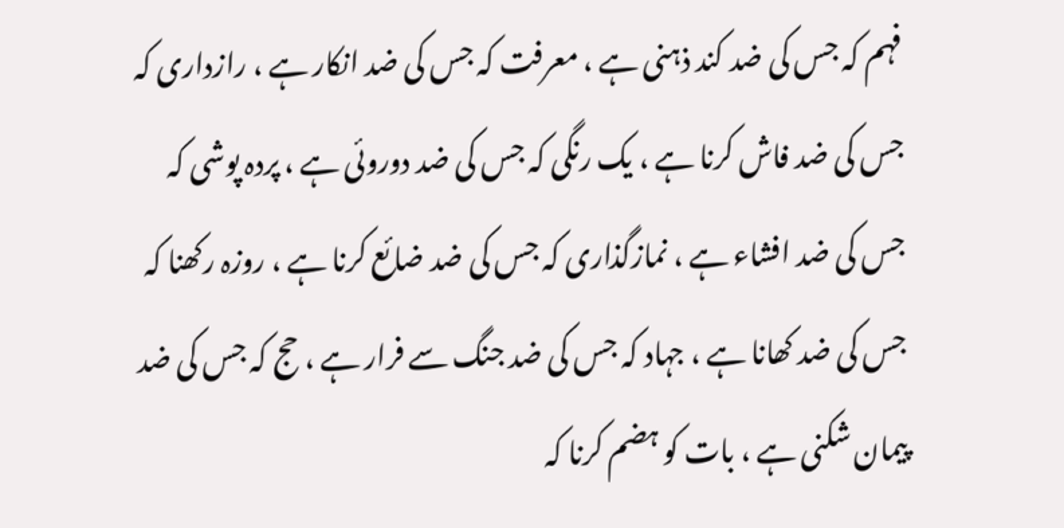فہم کہ جس کی ضد کند ذہنی ہے ، معرفت کہ جس کی ضد انکار ہے ، رازداری کہ جس کی ضد فاش کرنا ہے ، یک رنگی کہ جس کی ضد دوروئی ہے ، پردہ پوشی کہ جس کی ضد افشاء ہے ، نمازگذاری کہ جس کی ضد ضائع کرنا ہے ، روزہ رکھنا کہ جس کی ضد کھانا ہے ، جہاد کہ جس کی ضد جنگ سے فرار ہے ، حج کہ جس کی ضد پیمان شکنی ہے ، بات کو ہضم کرنا کہ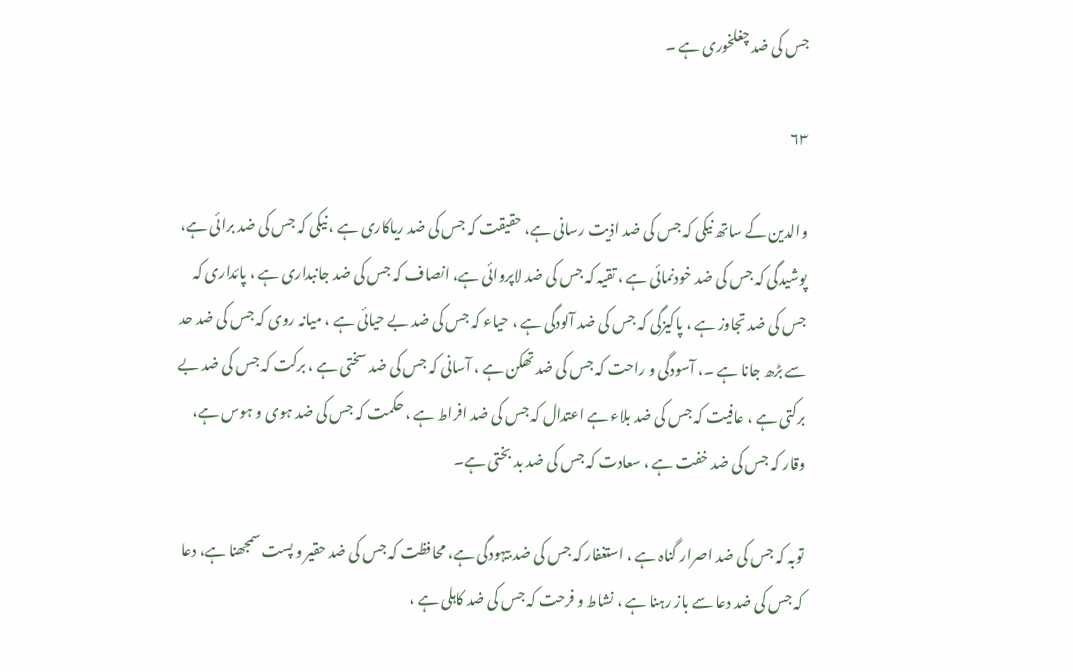جس کی ضد چغلخوری ہے ۔

۶۳

والدین کے ساتھ نیکی کہ جس کی ضد اذیت رسانی ہے، حقیقت کہ جس کی ضد ریاکاری ہے ، نیکی کہ جس کی ضد برائی ہے، پوشیدگی کہ جس کی ضد خودنمائی ہے ، تقیہ کہ جس کی ضد لاپروائی ہے، انصاف کہ جس کی ضد جانبداری ہے ، پائداری کہ جس کی ضد تجاوز ہے ، پاکیزگی کہ جس کی ضد آلودگی ہے ، حیاء کہ جس کی ضد بے حیائی ہے ، میانہ روی کہ جس کی ضد حد سے بڑھ جانا ہے ۔، آسودگی و راحت کہ جس کی ضد تھکن ہے ، آسانی کہ جس کی ضد سختی ہے ، برکت کہ جس کی ضد بے برکتی ہے ، عافیت کہ جس کی ضد بلاء ہے اعتدال کہ جس کی ضد افراط ہے ، حکمت کہ جس کی ضد ہوی و ہوس ہے، وقار کہ جس کی ضد خفت ہے ، سعادت کہ جس کی ضد بد بختی ہے۔

توبہ کہ جس کی ضد اصرار گناہ ہے ، استغفار کہ جس کی ضد بیہودگی ہے، محافظت کہ جس کی ضد حقیر و پست سمجھنا ہے، دعا کہ جس کی ضد دعا سے باز رہنا ہے ، نشاط و فرحت کہ جس کی ضد کاہلی ہے ،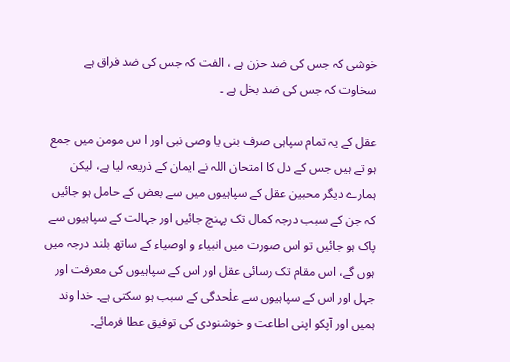خوشی کہ جس کی ضد حزن ہے ، الفت کہ جس کی ضد فراق ہے سخاوت کہ جس کی ضد بخل ہے ۔

عقل کے یہ تمام سپاہی صرف بنی یا وصی نبی اور ا س مومن میں جمع ہو تے ہیں جس کے دل کا امتحان اللہ نے ایمان کے ذریعہ لیا ہے، لیکن ہمارے دیگر محبین عقل کے سپاہیوں میں سے بعض کے حامل ہو جائیں کہ جن کے سبب درجہ کمال تک پہنچ جائیں اور جہالت کے سپاہیوں سے پاک ہو جائیں تو اس صورت میں انبیاء و اوصیاء کے ساتھ بلند درجہ میں ہوں گے، اس مقام تک رسائی عقل اور اس کے سپاہیوں کی معرفت اور جہل اور اس کے سپاہیوں سے علٰحدگی کے سبب ہو سکتی ہے۔ خدا وند ہمیں اور آپکو اپنی اطاعت و خوشنودی کی توفیق عطا فرمائے۔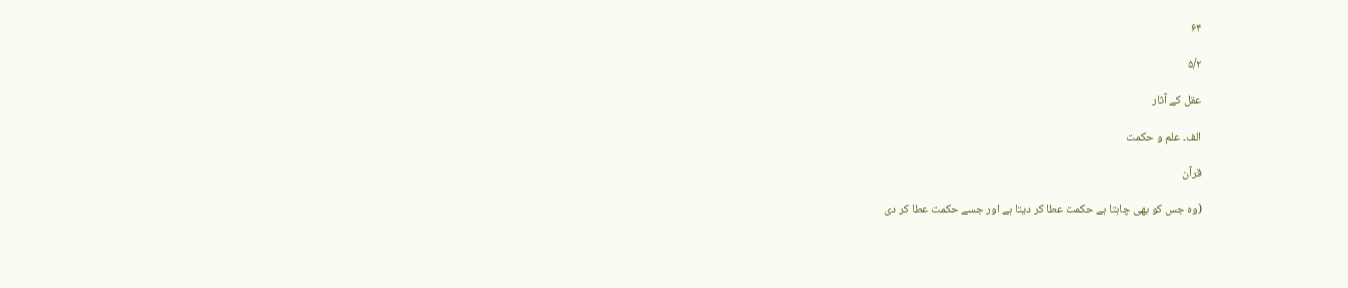۶۴

۵/۲

عقل کے آثار

الف۔ علم و حکمت

قرآن

(وہ جس کو بھی چاہتا ہے حکمت عطا کر دیتا ہے اور جسے حکمت عطا کر دی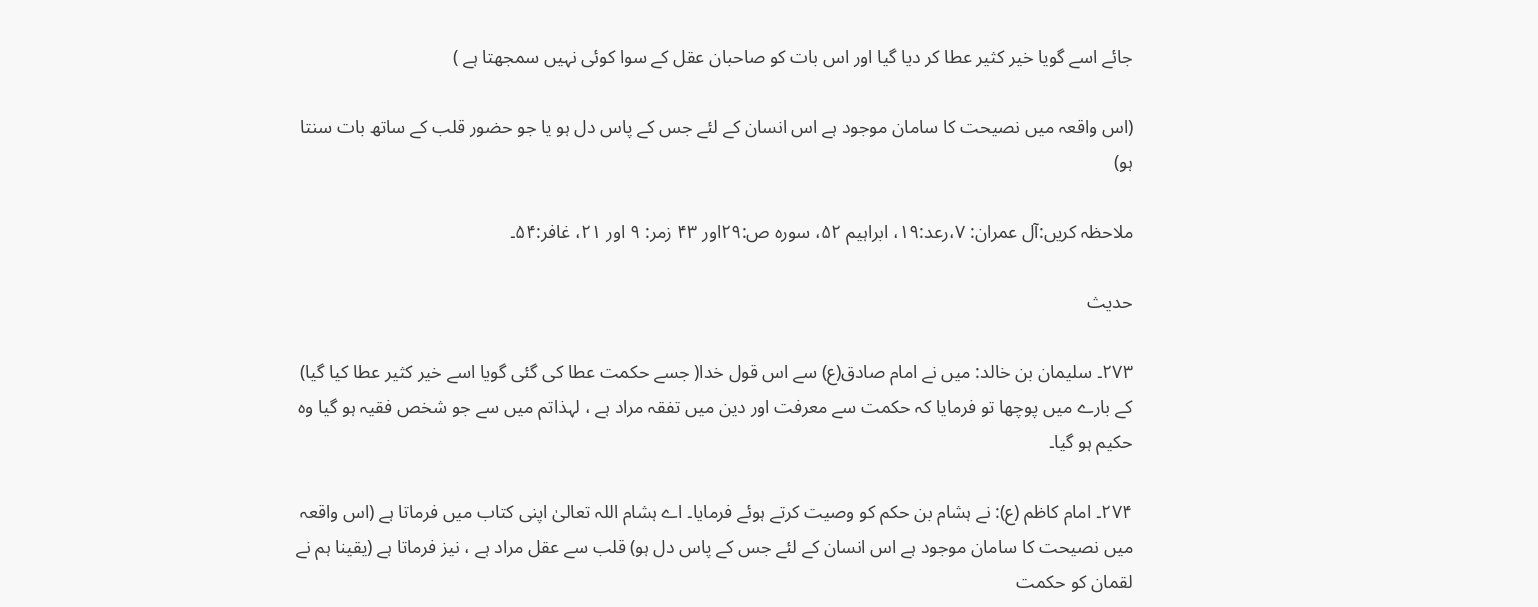جائے اسے گویا خیر کثیر عطا کر دیا گیا اور اس بات کو صاحبان عقل کے سوا کوئی نہیں سمجھتا ہے )

(اس واقعہ میں نصیحت کا سامان موجود ہے اس انسان کے لئے جس کے پاس دل ہو یا جو حضور قلب کے ساتھ بات سنتا ہو)

ملاحظہ کریں:آل عمران: ۷،رعد:۱۹، ابراہیم ۵۲، سورہ ص:۲۹اور ۴۳ زمر: ۹ اور ۲۱، غافر:۵۴۔

حدیث

۲۷۳۔ سلیمان بن خالد: میں نے امام صادق(ع) سے اس قول خدا( جسے حکمت عطا کی گئی گویا اسے خیر کثیر عطا کیا گیا) کے بارے میں پوچھا تو فرمایا کہ حکمت سے معرفت اور دین میں تفقہ مراد ہے ، لہذاتم میں سے جو شخص فقیہ ہو گیا وہ حکیم ہو گیا۔

۲۷۴۔ امام کاظم (ع): نے ہشام بن حکم کو وصیت کرتے ہوئے فرمایا۔ اے ہشام اللہ تعالیٰ اپنی کتاب میں فرماتا ہے (اس واقعہ میں نصیحت کا سامان موجود ہے اس انسان کے لئے جس کے پاس دل ہو) قلب سے عقل مراد ہے ، نیز فرماتا ہے (یقینا ہم نے لقمان کو حکمت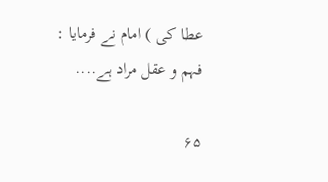عطا کی ) امام نے فرمایا : فہم و عقل مراد ہے....

۶۵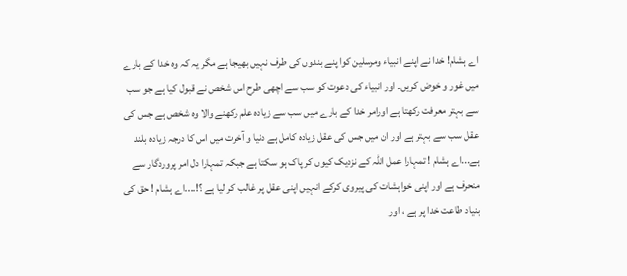اے ہشام! خدا نے اپنے انبیاء ومرسلین کوا پنے بندوں کی طرف نہیں بھیجا ہے مگر یہ کہ وہ خدا کے بارے میں غور و خوض کریں۔ اور انبیاء کی دعوت کو سب سے اچھی طرح اس شخص نے قبول کیا ہے جو سب سے بہتر معرفت رکھتا ہے اورامر خدا کے بارے میں سب سے زیادہ علم رکھنے والا وہ شخص ہے جس کی عقل سب سے بہتر ہے اور ان میں جس کی عقل زیادہ کامل ہے دنیا و آخرت میں اس کا درجہ زیادہ بلند ہے...اے ہشام ! تمہارا عمل اللہ کے نزدیک کیوں کر پاک ہو سکتا ہے جبکہ تمہارا دل امر پروردگار سے منحرف ہے اور اپنی خواہشات کی پیروی کرکے انہیں اپنی عقل پر غالب کر لیا ہے ؟!....اے ہشام ! حق کی بنیاد طاعت خدا پر ہے ، اور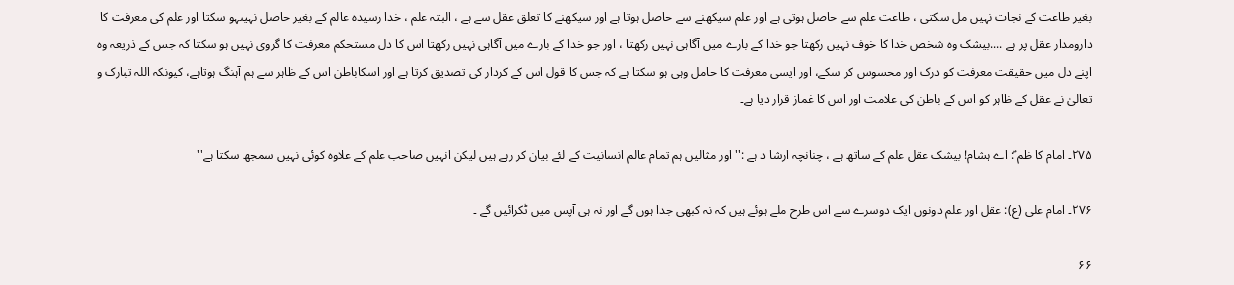بغیر طاعت کے نجات نہیں مل سکتی ، طاعت علم سے حاصل ہوتی ہے اور علم سیکھنے سے حاصل ہوتا ہے اور سیکھنے کا تعلق عقل سے ہے ، البتہ علم ، خدا رسیدہ عالم کے بغیر حاصل نہیںہو سکتا اور علم کی معرفت کا دارومدار عقل پر ہے ....بیشک وہ شخص خدا کا خوف نہیں رکھتا جو خدا کے بارے میں آگاہی نہیں رکھتا ، اور جو خدا کے بارے میں آگاہی نہیں رکھتا اس کا دل مستحکم معرفت کا گروی نہیں ہو سکتا کہ جس کے ذریعہ وہ اپنے دل میں حقیقت معرفت کو درک اور محسوس کر سکے، اور ایسی معرفت کا حامل وہی ہو سکتا ہے کہ جس کا قول اس کے کردار کی تصدیق کرتا ہے اور اسکاباطن اس کے ظاہر سے ہم آہنگ ہوتاہے، کیونکہ اللہ تبارک و تعالیٰ نے عقل کے ظاہر کو اس کے باطن کی علامت اور اس کا غماز قرار دیا ہے۔

۲۷۵۔ امام کا ظم ؑ: اے ہشام! بیشک عقل علم کے ساتھ ہے ، چنانچہ ارشا د ہے :'' اور مثالیں ہم تمام عالم انسانیت کے لئے بیان کر رہے ہیں لیکن انہیں صاحب علم کے علاوہ کوئی نہیں سمجھ سکتا ہے''

۲۷۶۔ امام علی (ع): عقل اور علم دونوں ایک دوسرے سے اس طرح ملے ہوئے ہیں کہ نہ کبھی جدا ہوں گے اور نہ ہی آپس میں ٹکرائیں گے ۔

۶۶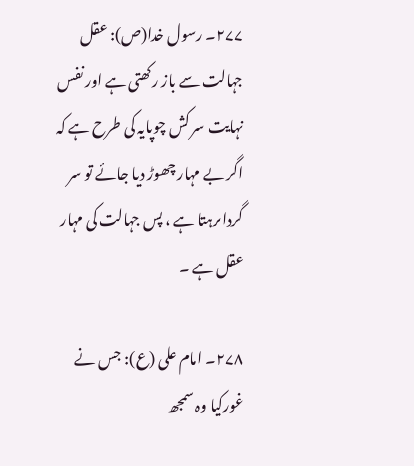۲۷۷۔ رسول خدا(ص): عقل جہالت سے باز رکھتی ہے اور نفس نہایت سر کش چوپایہ کی طرح ہے کہ اگر بے مہار چھوڑ دیا جائے تو سر گرداںرہتا ہے ، پس جہالت کی مہار عقل ہے ۔

۲۷۸۔ امام علی (ع): جس نے غورکیا وہ سمجھ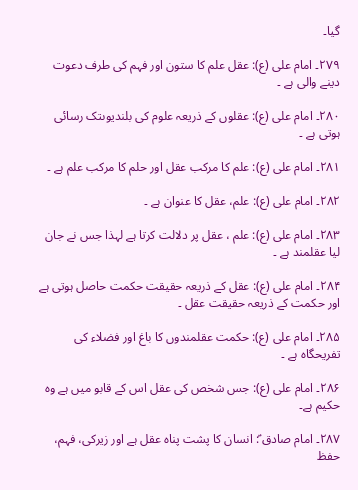گیا۔

۲۷۹۔ امام علی (ع): عقل علم کا ستون اور فہم کی طرف دعوت دینے والی ہے ۔

۲۸۰۔ امام علی (ع): عقلوں کے ذریعہ علوم کی بلندیوںتک رسائی ہوتی ہے ۔

۲۸۱۔ امام علی (ع): علم کا مرکب عقل اور حلم کا مرکب علم ہے ۔

۲۸۲۔ امام علی (ع): علم، عقل کا عنوان ہے ۔

۲۸۳۔ امام علی (ع): علم ، عقل پر دلالت کرتا ہے لہذا جس نے جان لیا عقلمند ہے ۔

۲۸۴۔ امام علی (ع): عقل کے ذریعہ حقیقت حکمت حاصل ہوتی ہے اور حکمت کے ذریعہ حقیقت عقل ۔

۲۸۵۔ امام علی (ع): حکمت عقلمندوں کا باغ اور فضلاء کی تفریحگاہ ہے ۔

۲۸۶۔ امام علی (ع): جس شخص کی عقل اس کے قابو میں ہے وہ حکیم ہے۔

۲۸۷۔ امام صادق ؑ: انسان کا پشت پناہ عقل ہے اور زیرکی، فہم، حفظ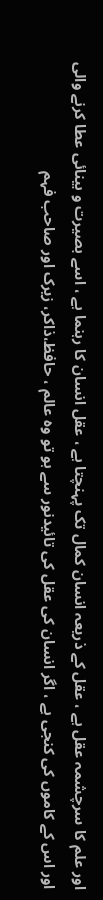اور علم کا سرچشمہ عقل ہے ، عقل کے ذریعہ انسان کمال تک پہنچتا ہے ، عقل انسان کا رہنما ہے ، اسے بصیرت و بینائی عطا کرنے والی اور اس کے کاموں کی کنجی ہے ، اگر انسان کی عقل کی تائیدنور سے ہو تو وہ عالم ، حافظ،ذاکر، زیرک اور صاحب فہم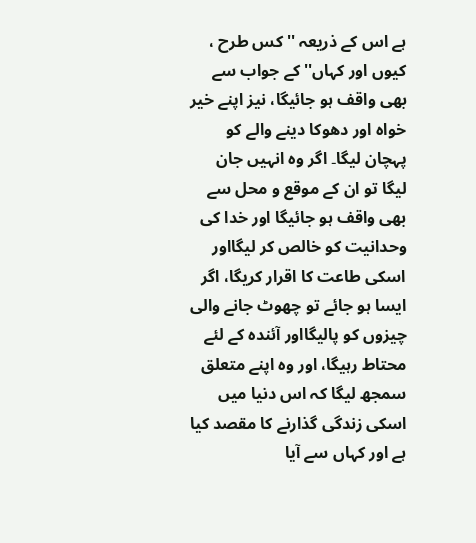ہے اس کے ذریعہ ''کس طرح ، کیوں اور کہاں'' کے جواب سے بھی واقف ہو جائیگا، نیز اپنے خیر خواہ اور دھوکا دینے والے کو پہچان لیگا۔ اگر وہ انہیں جان لیگا تو ان کے موقع و محل سے بھی واقف ہو جائیگا اور خدا کی وحدانیت کو خالص کر لیگااور اسکی طاعت کا اقرار کریگا، اگر ایسا ہو جائے تو چھوٹ جانے والی چیزوں کو پالیگااور آئندہ کے لئے محتاط رہیگا، اور وہ اپنے متعلق سمجھ لیگا کہ اس دنیا میں اسکی زندگی گذارنے کا مقصد کیا ہے اور کہاں سے آیا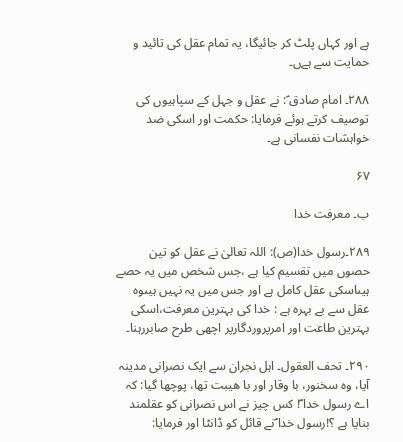ہے اور کہاں پلٹ کر جائیگا، یہ تمام عقل کی تائید و حمایت سے ہےں۔

۲۸۸۔ امام صادق ؑ: نے عقل و جہل کے سپاہیوں کی توصیف کرتے ہوئے فرمایا: حکمت اور اسکی ضد خواہشات نفسانی ہے۔

۶۷

ب۔ معرفت خدا

۲۸۹۔رسول خدا(ص): اللہ تعالیٰ نے عقل کو تین حصوں میں تقسیم کیا ہے ،جس شخص میں یہ حصے ہیںاسکی عقل کامل ہے اور جس میں یہ نہیں ہیںوہ عقل سے بے بہرہ ہے : خدا کی بہترین معرفت،اسکی بہترین طاعت اور امرپروردگارپر اچھی طرح صابررہنا۔

۲۹۰۔ تحف العقول۔ اہل نجران سے ایک نصرانی مدینہ آیا، وہ سخنور، با وقار اور با ھیبت تھا، پوچھا گیا: کہ اے رسول خدا ؐ! کس چیز نے اس نصرانی کو عقلمند بنایا ہے ؟!رسول خدا ؐنے قائل کو ڈانٹا اور فرمایا: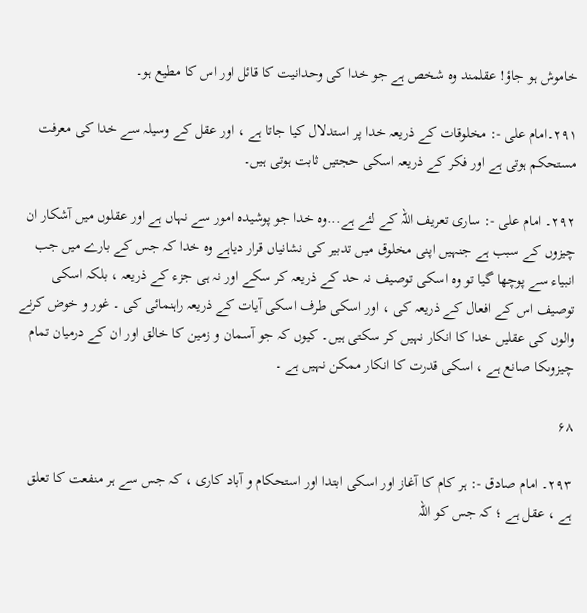خاموش ہو جاؤ! عقلمند وہ شخص ہے جو خدا کی وحدانیت کا قائل اور اس کا مطیع ہو۔

۲۹۱۔امام علی -: مخلوقات کے ذریعہ خدا پر استدلال کیا جاتا ہے ، اور عقل کے وسیلہ سے خدا کی معرفت مستحکم ہوتی ہے اور فکر کے ذریعہ اسکی حجتیں ثابت ہوتی ہیں۔

۲۹۲۔ امام علی -: ساری تعریف اللہ کے لئے ہے...وہ خدا جو پوشیدہ امور سے نہاں ہے اور عقلوں میں آشکار ان چیزوں کے سبب ہے جنہیں اپنی مخلوق میں تدبیر کی نشانیاں قرار دیاہے وہ خدا کہ جس کے بارے میں جب انبیاء سے پوچھا گیا تو وہ اسکی توصیف نہ حد کے ذریعہ کر سکے اور نہ ہی جزء کے ذریعہ ، بلکہ اسکی توصیف اس کے افعال کے ذریعہ کی ، اور اسکی طرف اسکی آیات کے ذریعہ راہنمائی کی ۔ غور و خوض کرنے والوں کی عقلیں خدا کا انکار نہیں کر سکتی ہیں۔ کیوں کہ جو آسمان و زمین کا خالق اور ان کے درمیان تمام چیزوںکا صانع ہے ، اسکی قدرت کا انکار ممکن نہیں ہے ۔

۶۸

۲۹۳۔ امام صادق -: ہر کام کا آغاز اور اسکی ابتدا اور استحکام و آباد کاری ، کہ جس سے ہر منفعت کا تعلق ہے ، عقل ہے ؛ کہ جس کو اللہ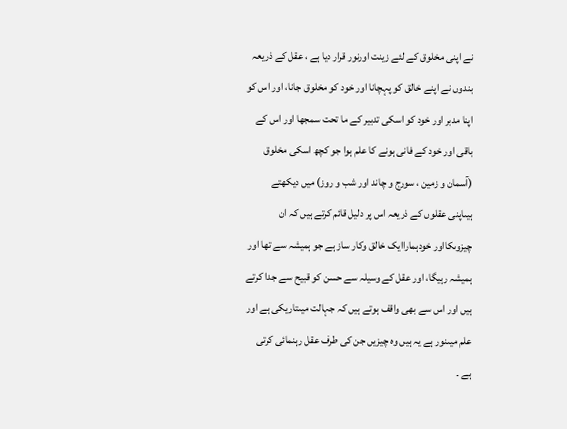نے اپنی مخلوق کے لئے زینت اورنور قرار دیا ہے ، عقل کے ذریعہ بندوں نے اپنے خالق کو پہچانا اور خود کو مخلوق جانا، اور اس کو اپنا مدبر اور خود کو اسکی تدبیر کے ما تحت سمجھا اور اس کے باقی اور خود کے فانی ہونے کا علم ہوا جو کچھ اسکی مخلوق (آسمان و زمین ، سورج و چاند اور شب و روز) میں دیکھتے ہیںاپنی عقلوں کے ذریعہ اس پر دلیل قائم کرتے ہیں کہ ان چیزوںکااور خودہماراایک خالق وکار ساز ہے جو ہمیشہ سے تھا اور ہمیشہ رہیگا، اور عقل کے وسیلہ سے حسن کو قبیح سے جدا کرتے ہیں اور اس سے بھی واقف ہوتے ہیں کہ جہالت میںتاریکی ہے اور علم میںنور ہے یہ ہیں وہ چیزیں جن کی طرف عقل رہنمائی کرتی ہے ۔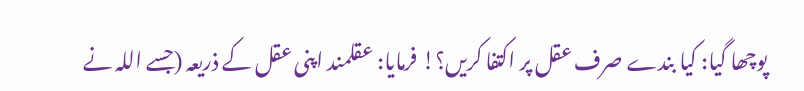پوچھا گیا: کیا بندے صرف عقل پر اکتفا کریں؟! فرمایا: عقلمند اپنی عقل کے ذریعہ (جسے اللہ نے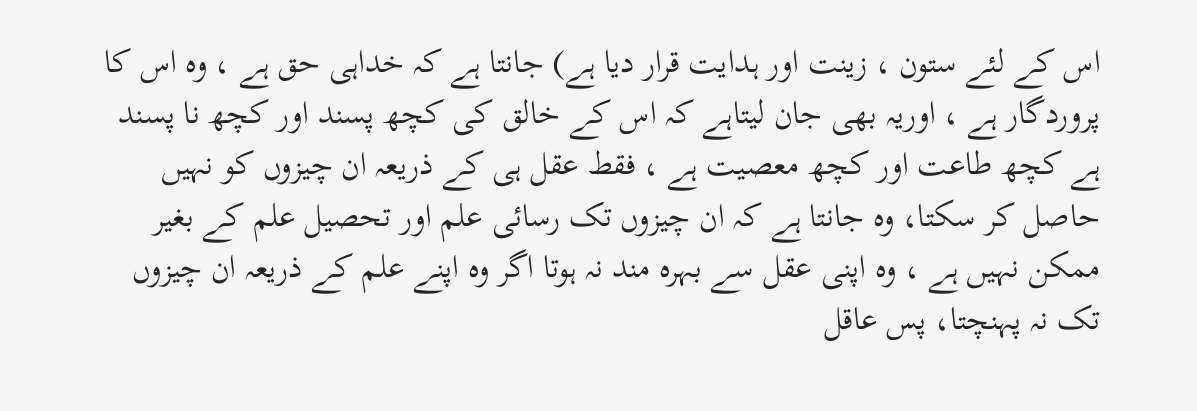اس کے لئے ستون ، زینت اور ہدایت قرار دیا ہے) جانتا ہے کہ خداہی حق ہے ، وہ اس کا پروردگار ہے ، اوریہ بھی جان لیتاہے کہ اس کے خالق کی کچھ پسند اور کچھ نا پسند ہے کچھ طاعت اور کچھ معصیت ہے ، فقط عقل ہی کے ذریعہ ان چیزوں کو نہیں حاصل کر سکتا، وہ جانتا ہے کہ ان چیزوں تک رسائی علم اور تحصیل علم کے بغیر ممکن نہیں ہے ، وہ اپنی عقل سے بہرہ مند نہ ہوتا اگر وہ اپنے علم کے ذریعہ ان چیزوں تک نہ پہنچتا، پس عاقل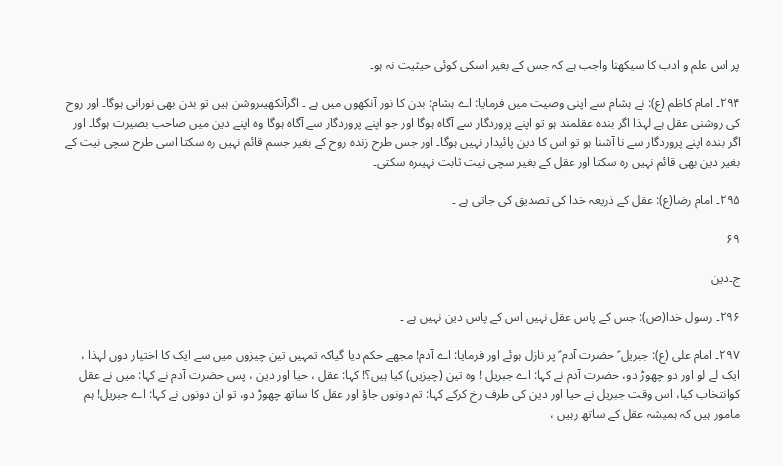پر اس علم و ادب کا سیکھنا واجب ہے کہ جس کے بغیر اسکی کوئی حیثیت نہ ہو۔

۲۹۴۔ امام کاظم (ع): نے ہشام سے اپنی وصیت میں فرمایا: اے ہشام: بدن کا نور آنکھوں میں ہے ۔ اگرآنکھیںروشن ہیں تو بدن بھی نورانی ہوگا۔ اور روح کی روشنی عقل ہے لہذا اگر بندہ عقلمند ہو تو اپنے پروردگار سے آگاہ ہوگا اور جو اپنے پروردگار سے آگاہ ہوگا وہ اپنے دین میں صاحب بصیرت ہوگا۔ اور اگر بندہ اپنے پروردگار سے نا آشنا ہو تو اس کا دین پائیدار نہیں ہوگا۔ اور جس طرح زندہ روح کے بغیر جسم قائم نہیں رہ سکتا اسی طرح سچی نیت کے بغیر دین بھی قائم نہیں رہ سکتا اور عقل کے بغیر سچی نیت ثابت نہیںرہ سکتی۔

۲۹۵۔ امام رضا(ع): عقل کے ذریعہ خدا کی تصدیق کی جاتی ہے ۔

۶۹

ج۔دین

۲۹۶۔ رسول خدا(ص): جس کے پاس عقل نہیں اس کے پاس دین نہیں ہے ۔

۲۹۷۔ امام علی (ع): جبریل ؑ حضرت آدم ؑ پر نازل ہوئے اور فرمایا: اے آدم! مجھے حکم دیا گیاکہ تمہیں تین چیزوں میں سے ایک کا اختیار دوں لہذا ، ایک لے لو اور دو چھوڑ دو، حضرت آدم نے کہا: اے جبریل ! وہ تین (چیزیں) کیا ہیں؟! کہا: عقل ، حیا اور دین ، پس حضرت آدم نے کہا: میں نے عقل کوانتخاب کیا، اس وقت جبریل نے حیا اور دین کی طرف رخ کرکے کہا: تم دونوں جاؤ اور عقل کا ساتھ چھوڑ دو، تو ان دونوں نے کہا: اے جبریل! ہم مامور ہیں کہ ہمیشہ عقل کے ساتھ رہیں ،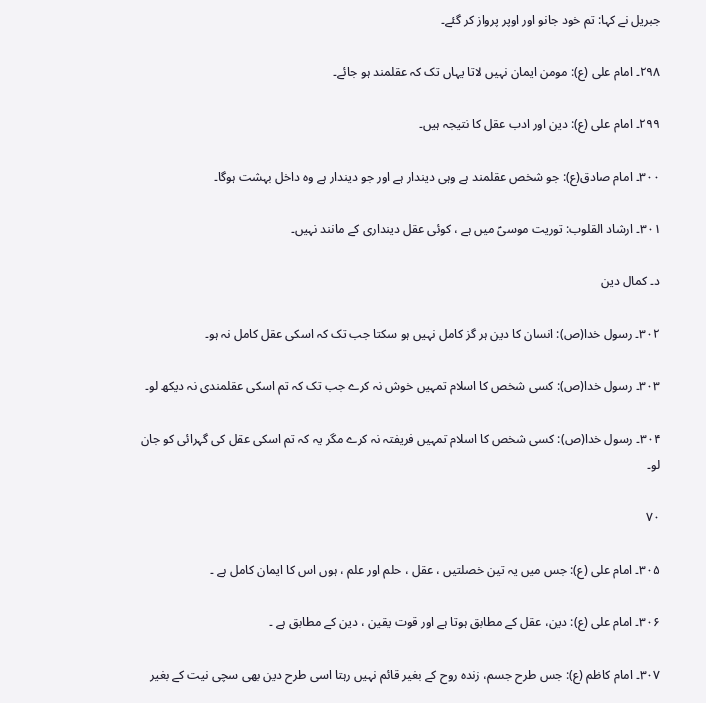جبریل نے کہا: تم خود جانو اور اوپر پرواز کر گئے۔

۲۹۸۔ امام علی (ع): مومن ایمان نہیں لاتا یہاں تک کہ عقلمند ہو جائے۔

۲۹۹۔ امام علی (ع): دین اور ادب عقل کا نتیجہ ہیں۔

۳۰۰۔ امام صادق(ع): جو شخص عقلمند ہے وہی دیندار ہے اور جو دیندار ہے وہ داخل بہشت ہوگا۔

۳۰۱۔ ارشاد القلوب: توریت موسیؑ میں ہے ، کوئی عقل دینداری کے مانند نہیں۔

د۔ کمال دین

۳۰۲۔ رسول خدا(ص): انسان کا دین ہر گز کامل نہیں ہو سکتا جب تک کہ اسکی عقل کامل نہ ہو۔

۳۰۳۔ رسول خدا(ص): کسی شخص کا اسلام تمہیں خوش نہ کرے جب تک کہ تم اسکی عقلمندی نہ دیکھ لو۔

۳۰۴۔ رسول خدا(ص): کسی شخص کا اسلام تمہیں فریفتہ نہ کرے مگر یہ کہ تم اسکی عقل کی گہرائی کو جان لو۔

۷۰

۳۰۵۔ امام علی (ع): جس میں یہ تین خصلتیں ، عقل ، حلم اور علم ، ہوں اس کا ایمان کامل ہے ۔

۳۰۶۔ امام علی (ع): دین، عقل کے مطابق ہوتا ہے اور قوت یقین ، دین کے مطابق ہے ۔

۳۰۷۔ امام کاظم (ع): جس طرح جسم، زندہ روح کے بغیر قائم نہیں رہتا اسی طرح دین بھی سچی نیت کے بغیر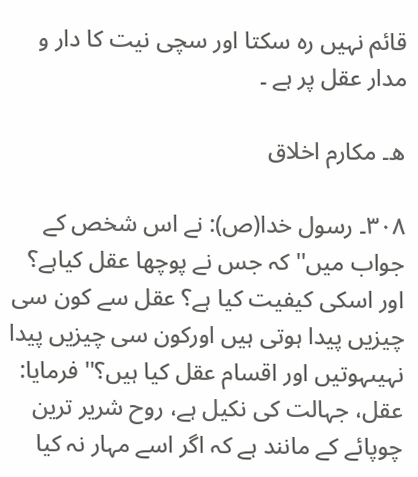قائم نہیں رہ سکتا اور سچی نیت کا دار و مدار عقل پر ہے ۔

ھ۔ مکارم اخلاق

۳۰۸۔ رسول خدا(ص): نے اس شخص کے جواب میں''کہ جس نے پوچھا عقل کیاہے؟ اور اسکی کیفیت کیا ہے؟ عقل سے کون سی چیزیں پیدا ہوتی ہیں اورکون سی چیزیں پیدا نہیںہوتیں اور اقسام عقل کیا ہیں؟'' فرمایا: عقل، جہالت کی نکیل ہے، روح شریر ترین چوپائے کے مانند ہے کہ اگر اسے مہار نہ کیا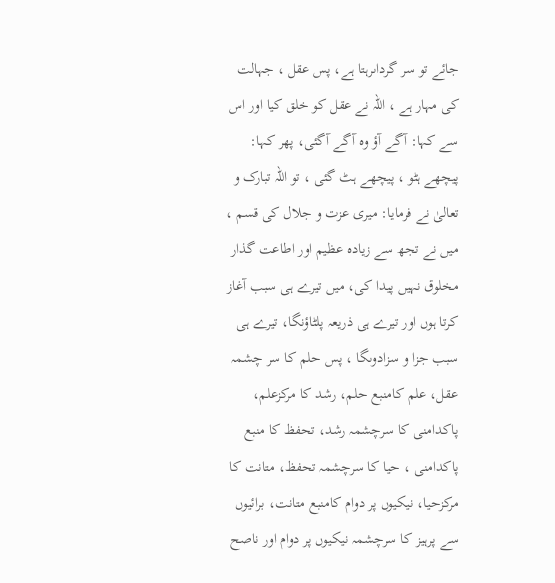جائے تو سر گرداںرہتا ہے، پس عقل ، جہالت کی مہار ہے ، اللہ نے عقل کو خلق کیا اور اس سے کہا: آگے آؤ وہ آگے آگئی، پھر کہا: پیچھے ہٹو ، پیچھے ہٹ گئی ، تو اللہ تبارک و تعالیٰ نے فرمایا: میری عزت و جلال کی قسم ، میں نے تجھ سے زیادہ عظیم اور اطاعت گذار مخلوق نہیں پیدا کی، میں تیرے ہی سبب آغاز کرتا ہوں اور تیرے ہی ذریعہ پلٹاؤنگا، تیرے ہی سبب جزا و سزادوںگا ، پس حلم کا سر چشمہ عقل، علم کامنبع حلم، رشد کا مرکزعلم، پاکدامنی کا سرچشمہ رشد، تحفظ کا منبع پاکدامنی ، حیا کا سرچشمہ تحفظ، متانت کا مرکزحیا، نیکیوں پر دوام کامنبع متانت، برائیوں سے پرہیز کا سرچشمہ نیکیوں پر دوام اور ناصح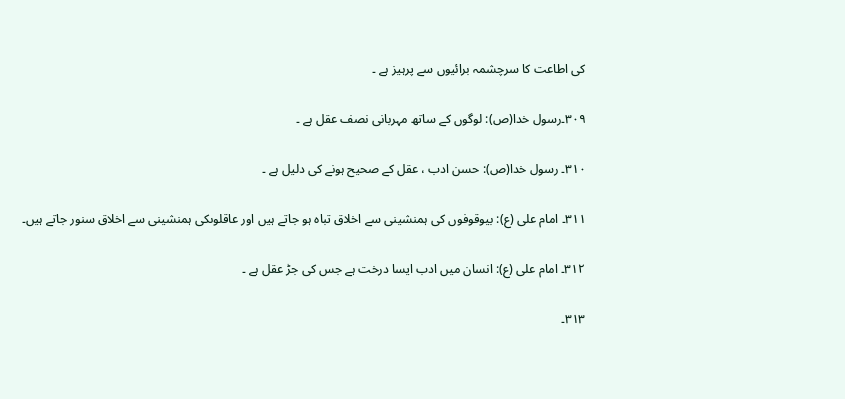کی اطاعت کا سرچشمہ برائیوں سے پرہیز ہے ۔

۳۰۹۔رسول خدا(ص): لوگوں کے ساتھ مہربانی نصف عقل ہے ۔

۳۱۰۔ رسول خدا(ص): حسن ادب ، عقل کے صحیح ہونے کی دلیل ہے ۔

۳۱۱۔ امام علی (ع): بیوقوفوں کی ہمنشینی سے اخلاق تباہ ہو جاتے ہیں اور عاقلوںکی ہمنشینی سے اخلاق سنور جاتے ہیں۔

۳۱۲۔ امام علی (ع): انسان میں ادب ایسا درخت ہے جس کی جڑ عقل ہے ۔

۳۱۳۔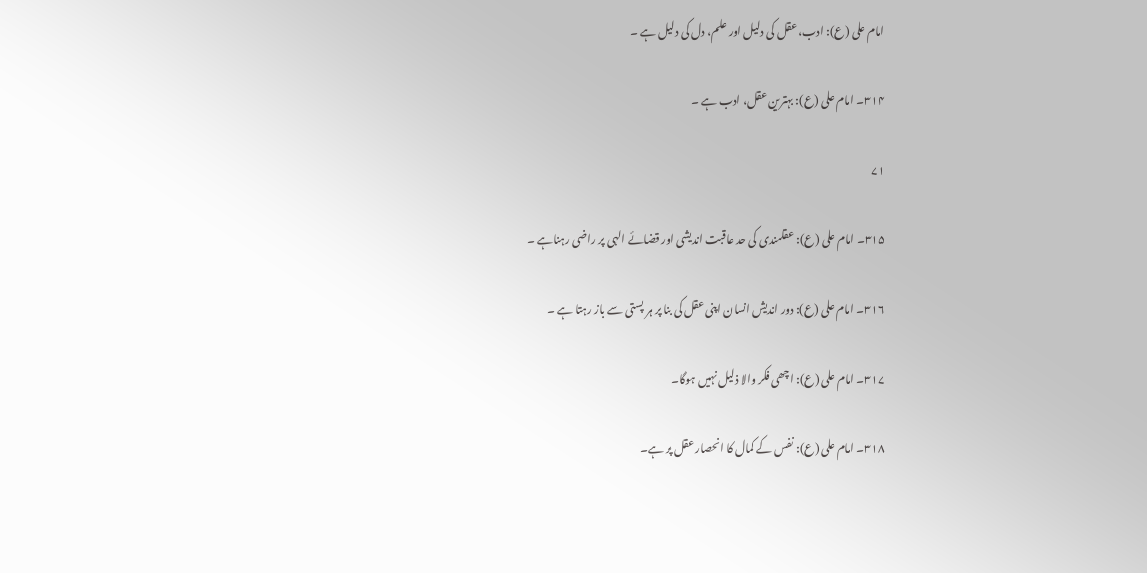امام علی (ع): ادب، عقل کی دلیل اور علم، دل کی دلیل ہے ۔

۳۱۴۔ امام علی (ع): بہترین عقل، ادب ہے ۔

۷۱

۳۱۵۔ امام علی (ع): عقلمندی کی حد عاقبت اندیشی اور قضائے الہی پر راضی رہناہے ۔

۳۱۶۔ امام علی (ع): دور اندیش انسان اپنی عقل کی بنا پر ہر پستی سے باز رہتا ہے ۔

۳۱۷۔ امام علی (ع): اچھی فکر والا ذلیل نہیں ہوگا۔

۳۱۸۔ امام علی (ع): نفس کے کمال کا انحصار عقل پر ہے۔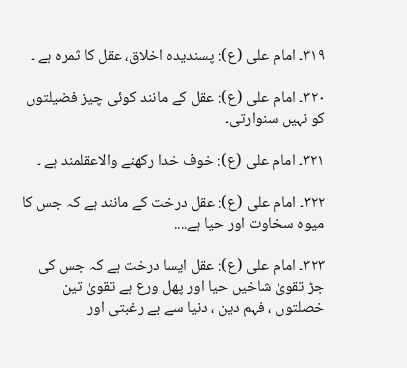۳۱۹۔ امام علی (ع): پسندیدہ اخلاق، عقل کا ثمرہ ہے ۔

۳۲۰۔ امام علی (ع): عقل کے مانند کوئی چیز فضیلتوں کو نہیں سنوارتی۔

۳۲۱۔ امام علی (ع): خوف خدا رکھنے والاعقلمند ہے ۔

۳۲۲۔ امام علی (ع): عقل درخت کے مانند ہے کہ جس کا میوہ سخاوت اور حیا ہے....

۳۲۳۔ امام علی (ع): عقل ایسا درخت ہے کہ جس کی جڑ تقویٰ شاخیں حیا اور پھل ورع ہے تقویٰ تین خصلتوں ، فہم دین ، دنیا سے بے رغبتی اور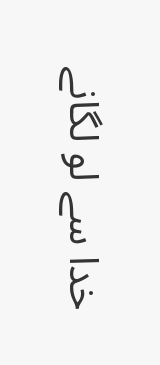خدا سے لو لگانے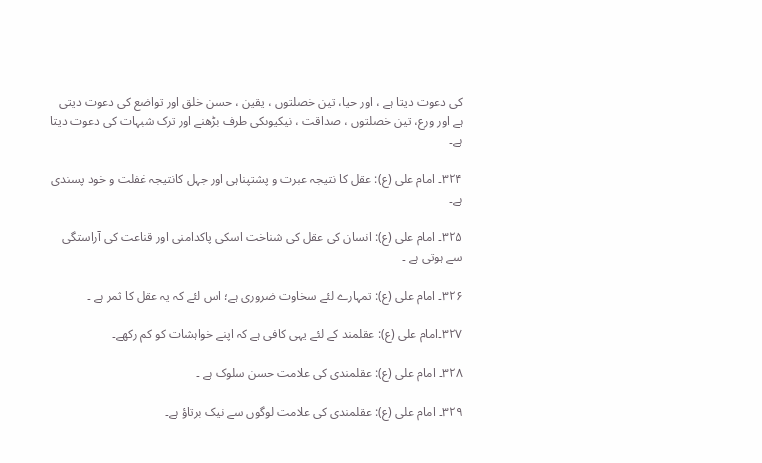کی دعوت دیتا ہے ، اور حیا، تین خصلتوں ، یقین ، حسن خلق اور تواضع کی دعوت دیتی ہے اور ورع، تین خصلتوں ، صداقت ، نیکیوںکی طرف بڑھنے اور ترک شبہات کی دعوت دیتا ہے۔

۳۲۴۔ امام علی (ع): عقل کا نتیجہ عبرت و پشتپناہی اور جہل کانتیجہ غفلت و خود پسندی ہے۔

۳۲۵۔ امام علی (ع): انسان کی عقل کی شناخت اسکی پاکدامنی اور قناعت کی آراستگی سے ہوتی ہے ۔

۳۲۶۔ امام علی (ع): تمہارے لئے سخاوت ضروری ہے؛ اس لئے کہ یہ عقل کا ثمر ہے ۔

۳۲۷۔امام علی (ع): عقلمند کے لئے یہی کافی ہے کہ اپنے خواہشات کو کم رکھے۔

۳۲۸۔ امام علی (ع): عقلمندی کی علامت حسن سلوک ہے ۔

۳۲۹۔ امام علی (ع): عقلمندی کی علامت لوگوں سے نیک برتاؤ ہے۔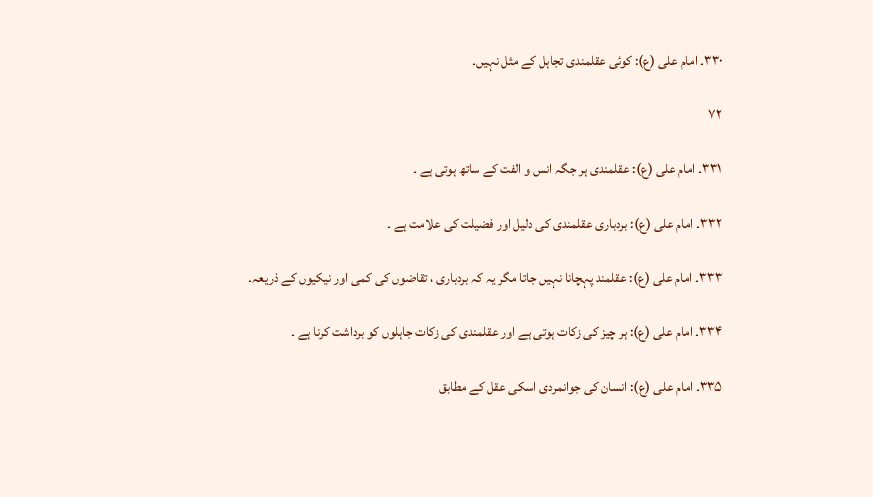۳۳۰۔ امام علی (ع): کوئی عقلمندی تجاہل کے مثل نہیں۔

۷۲

۳۳۱۔ امام علی (ع): عقلمندی ہر جگہ انس و الفت کے ساتھ ہوتی ہے ۔

۳۳۲۔ امام علی (ع): بردباری عقلمندی کی دلیل اور فضیلت کی علامت ہے ۔

۳۳۳۔ امام علی (ع): عقلمند پہچانا نہیں جاتا مگر یہ کہ بردباری ، تقاضوں کی کمی اور نیکیوں کے ذریعہ۔

۳۳۴۔ امام علی (ع): ہر چیز کی زکات ہوتی ہے اور عقلمندی کی زکات جاہلوں کو برداشت کرنا ہے ۔

۳۳۵۔ امام علی (ع): انسان کی جوانمردی اسکی عقل کے مطابق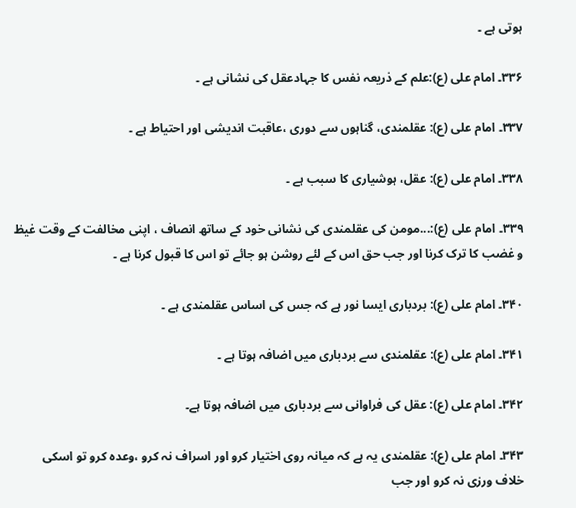ہوتی ہے ۔

۳۳۶۔ امام علی (ع):علم کے ذریعہ نفس کا جہادعقل کی نشانی ہے ۔

۳۳۷۔ امام علی (ع): عقلمندی، گناہوں سے دوری ،عاقبت اندیشی اور احتیاط ہے ۔

۳۳۸۔ امام علی (ع): عقل، ہوشیاری کا سبب ہے ۔

۳۳۹۔ امام علی (ع):...مومن کی عقلمندی کی نشانی خود کے ساتھ انصاف ، اپنی مخالفت کے وقت غیظ و غضب کا ترک کرنا اور جب حق اس کے لئے روشن ہو جائے تو اس کا قبول کرنا ہے ۔

۳۴۰۔ امام علی (ع): بردباری ایسا نور ہے کہ جس کی اساس عقلمندی ہے ۔

۳۴۱۔ امام علی (ع): عقلمندی سے بردباری میں اضافہ ہوتا ہے ۔

۳۴۲۔ امام علی (ع): عقل کی فراوانی سے بردباری میں اضافہ ہوتا ہے۔

۳۴۳۔ امام علی (ع): عقلمندی یہ ہے کہ میانہ روی اختیار کرو اور اسراف نہ کرو ،وعدہ کرو تو اسکی خلاف ورزی نہ کرو اور جب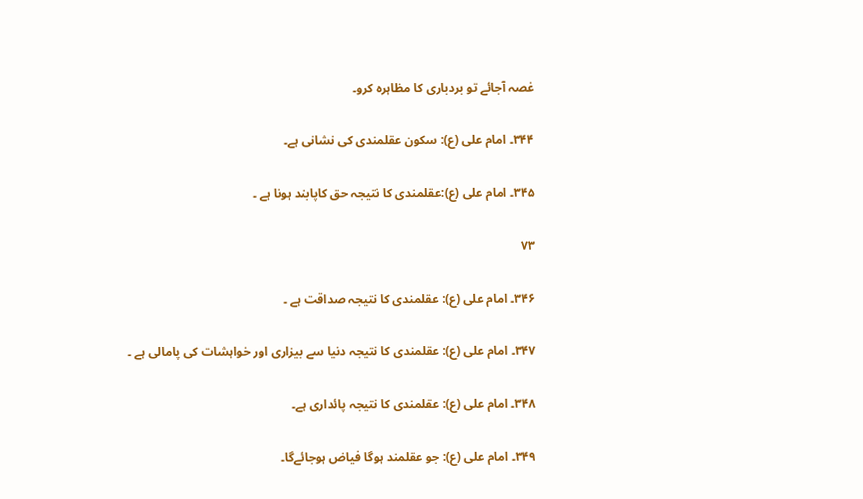غصہ آجائے تو بردباری کا مظاہرہ کرو۔

۳۴۴۔ امام علی (ع): سکون عقلمندی کی نشانی ہے۔

۳۴۵۔ امام علی (ع):عقلمندی کا نتیجہ حق کاپابند ہونا ہے ۔

۷۳

۳۴۶۔ امام علی (ع): عقلمندی کا نتیجہ صداقت ہے ۔

۳۴۷۔ امام علی (ع): عقلمندی کا نتیجہ دنیا سے بیزاری اور خواہشات کی پامالی ہے ۔

۳۴۸۔ امام علی (ع): عقلمندی کا نتیجہ پائداری ہے۔

۳۴۹۔ امام علی (ع): جو عقلمند ہوگا فیاض ہوجائےگا۔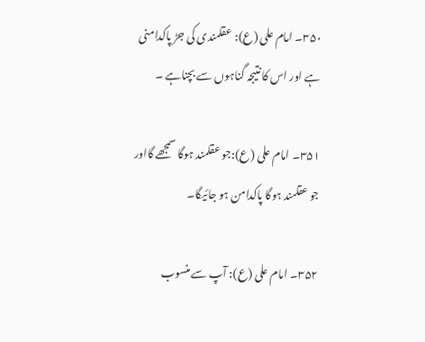۳۵۰۔ امام علی (ع): عقلمندی کی جڑ پاکدامنی ہے اور اس کا نتیجہ گناہوں سے بچناہے ۔

۳۵۱۔ امام علی (ع):جو عقلمند ہوگا سمجھے گااور جو عقلمند ہوگا پاکدامن ہو جائیگا۔

۳۵۲۔ امام علی (ع): آپ سے منسوب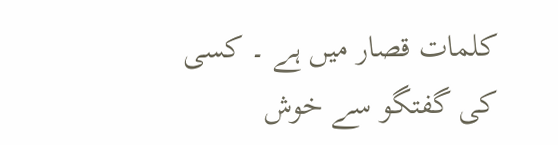کلمات قصار میں ہے ۔ کسی کی گفتگو سے خوش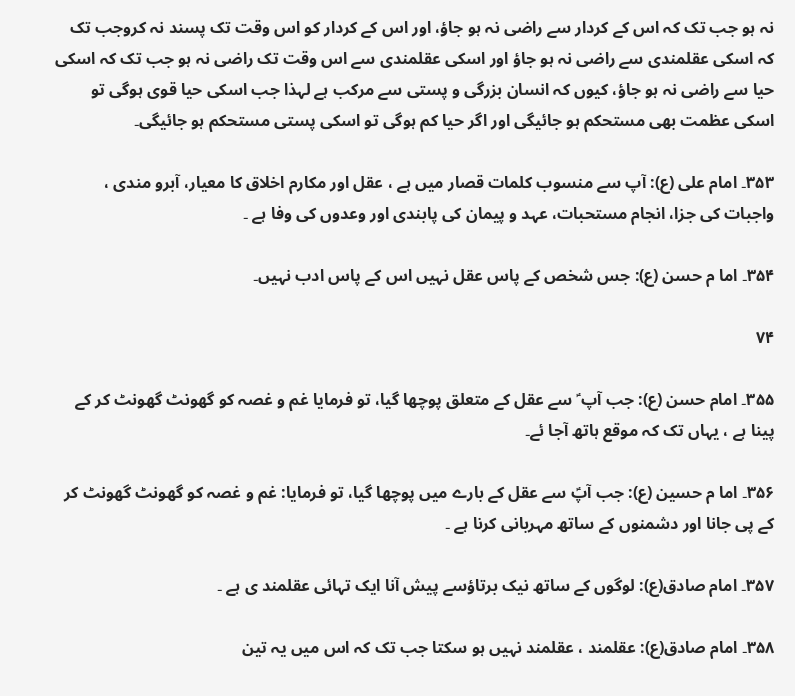نہ ہو جب تک کہ اس کے کردار سے راضی نہ ہو جاؤ، اور اس کے کردار کو اس وقت تک پسند نہ کروجب تک کہ اسکی عقلمندی سے راضی نہ ہو جاؤ اور اسکی عقلمندی سے اس وقت تک راضی نہ ہو جب تک کہ اسکی حیا سے راضی نہ ہو جاؤ، کیوں کہ انسان بزرگی و پستی سے مرکب ہے لہذا جب اسکی حیا قوی ہوگی تو اسکی عظمت بھی مستحکم ہو جائیگی اور اگر حیا کم ہوگی تو اسکی پستی مستحکم ہو جائیگی۔

۳۵۳۔ امام علی (ع): آپ سے منسوب کلمات قصار میں ہے ، عقل اور مکارم اخلاق کا معیار، آبرو مندی ، واجبات کی جزا، انجام مستحبات، عہد و پیمان کی پابندی اور وعدوں کی وفا ہے ۔

۳۵۴۔ اما م حسن (ع): جس شخص کے پاس عقل نہیں اس کے پاس ادب نہیں۔

۷۴

۳۵۵۔ امام حسن (ع): جب آپ ؑ سے عقل کے متعلق پوچھا گیا، تو فرمایا غم و غصہ کو گھونٹ گھونٹ کر کے پینا ہے ، یہاں تک کہ موقع ہاتھ آجا ئے۔

۳۵۶۔ اما م حسین (ع): جب آپؑ سے عقل کے بارے میں پوچھا گیا، تو فرمایا: غم و غصہ کو گھونٹ گھونٹ کر کے پی جانا اور دشمنوں کے ساتھ مہربانی کرنا ہے ۔

۳۵۷۔ امام صادق(ع): لوگوں کے ساتھ نیک برتاؤسے پیش آنا ایک تہائی عقلمند ی ہے ۔

۳۵۸۔ امام صادق(ع): عقلمند ، عقلمند نہیں ہو سکتا جب تک کہ اس میں یہ تین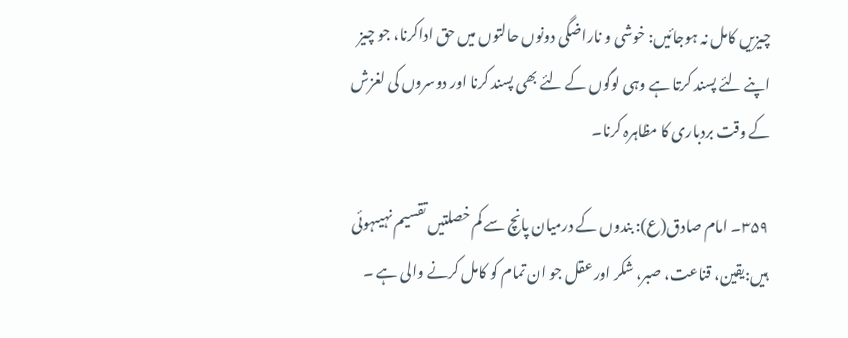چیزیں کامل نہ ہوجائیں: خوشی و ناراضگی دونوں حالتوں میں حق اداکرنا، جو چیز اپنے لئے پسند کرتا ہے وہی لوگوں کے لئے بھی پسند کرنا اور دوسروں کی لغزش کے وقت بردباری کا مظاہرہ کرنا۔

۳۵۹۔ امام صادق(ع): بندوں کے درمیان پانچ سے کم خصلتیں تقسیم نہیںہوئی ہیں:یقین، قناعت، صبر، شکر اور عقل جو ان تمام کو کامل کرنے والی ہے ۔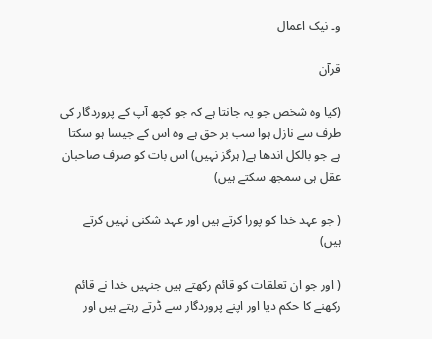و۔ نیک اعمال

قرآن

(کیا وہ شخص جو یہ جانتا ہے کہ جو کچھ آپ کے پروردگار کی طرف سے نازل ہوا سب بر حق ہے وہ اس کے جیسا ہو سکتا ہے جو بالکل اندھا ہے( ہرگز نہیں) اس بات کو صرف صاحبان عقل ہی سمجھ سکتے ہیں)

( جو عہد خدا کو پورا کرتے ہیں اور عہد شکنی نہیں کرتے ہیں)

( اور جو ان تعلقات کو قائم رکھتے ہیں جنہیں خدا نے قائم رکھنے کا حکم دیا اور اپنے پروردگار سے ڈرتے رہتے ہیں اور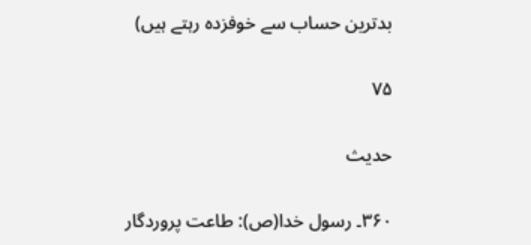بدترین حساب سے خوفزدہ رہتے ہیں)

۷۵

حدیث

۳۶۰۔ رسول خدا(ص): طاعت پروردگار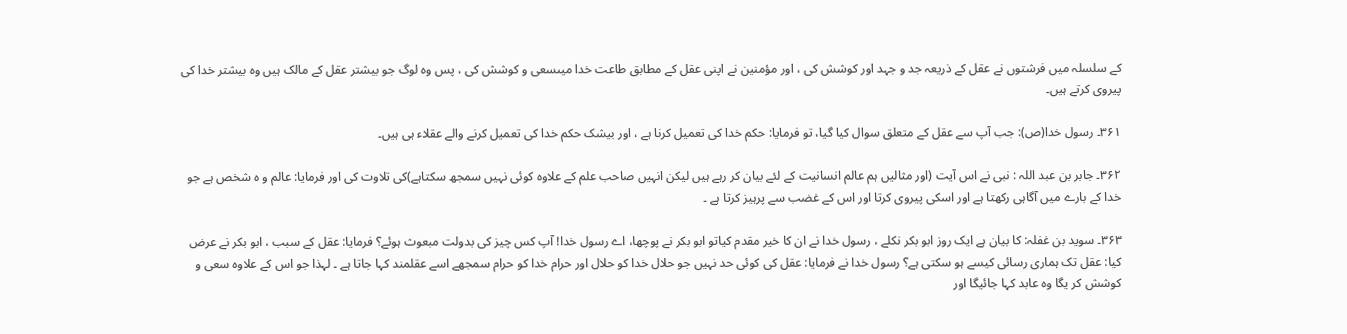کے سلسلہ میں فرشتوں نے عقل کے ذریعہ جد و جہد اور کوشش کی ، اور مؤمنین نے اپنی عقل کے مطابق طاعت خدا میںسعی و کوشش کی ، پس وہ لوگ جو بیشتر عقل کے مالک ہیں وہ بیشتر خدا کی پیروی کرتے ہیں۔

۳۶۱۔ رسول خدا(ص): جب آپ سے عقل کے متعلق سوال کیا گیا، تو فرمایا: حکم خدا کی تعمیل کرنا ہے ، اور بیشک حکم خدا کی تعمیل کرنے والے عقلاء ہی ہیں۔

۳۶۲۔ جابر بن عبد اللہ : نبی نے اس آیت (اور مثالیں ہم عالم انسانیت کے لئے بیان کر رہے ہیں لیکن انہیں صاحب علم کے علاوہ کوئی نہیں سمجھ سکتاہے)کی تلاوت کی اور فرمایا: عالم و ہ شخص ہے جو خدا کے بارے میں آگاہی رکھتا ہے اور اسکی پیروی کرتا اور اس کے غضب سے پرہیز کرتا ہے ۔

۳۶۳۔ سوید بن غفلہ: کا بیان ہے ایک روز ابو بکر نکلے ، رسول خدا نے ان کا خیر مقدم کیاتو ابو بکر نے پوچھا، اے رسول خدا! آپ کس چیز کی بدولت مبعوث ہوئے؟ فرمایا: عقل کے سبب ، ابو بکر نے عرض کیا: عقل تک ہماری رسائی کیسے ہو سکتی ہے؟ رسول خدا نے فرمایا: عقل کی کوئی حد نہیں جو حلال خدا کو حلال اور حرام خدا کو حرام سمجھے اسے عقلمند کہا جاتا ہے ۔ لہذا جو اس کے علاوہ سعی و کوشش کر یگا وہ عابد کہا جائیگا اور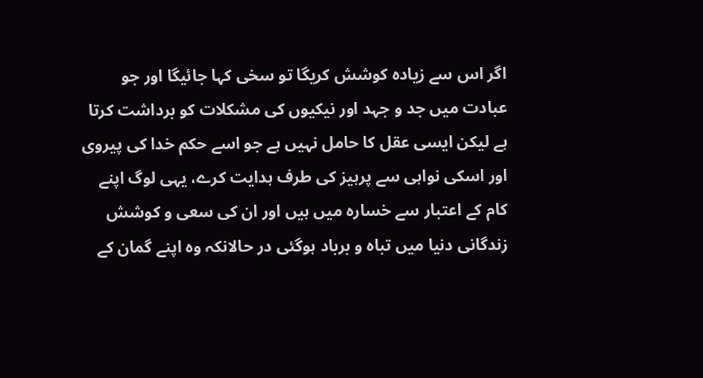اگر اس سے زیادہ کوشش کریگا تو سخی کہا جائیگا اور جو عبادت میں جد و جہد اور نیکیوں کی مشکلات کو برداشت کرتا ہے لیکن ایسی عقل کا حامل نہیں ہے جو اسے حکم خدا کی پیروی اور اسکی نواہی سے پرہیز کی طرف ہدایت کرے، یہی لوگ اپنے کام کے اعتبار سے خسارہ میں ہیں اور ان کی سعی و کوشش زندگانی دنیا میں تباہ و برباد ہوگئی در حالانکہ وہ اپنے گمان کے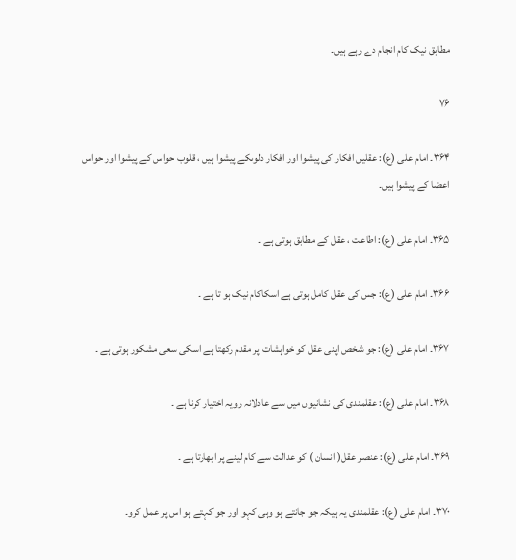مطابق نیک کام انجام دے رہے ہیں۔

۷۶

۳۶۴۔ امام علی (ع): عقلیں افکار کی پیشوا اور افکار دلوںکے پیشوا ہیں ، قلوب حواس کے پیشوا اور حواس اعضا کے پیشوا ہیں۔

۳۶۵۔ امام علی (ع): اطاعت ، عقل کے مطابق ہوتی ہے ۔

۳۶۶۔ امام علی (ع): جس کی عقل کامل ہوتی ہے اسکاکام نیک ہو تا ہے ۔

۳۶۷۔ امام علی (ع): جو شخص اپنی عقل کو خواہشات پر مقدم رکھتا ہے اسکی سعی مشکور ہوتی ہے ۔

۳۶۸۔ امام علی (ع): عقلمندی کی نشانیوں میں سے عادلانہ رویہ اختیار کرنا ہے ۔

۳۶۹۔ امام علی (ع): عنصر عقل( انسان ) کو عدالت سے کام لینے پر ابھارتا ہے ۔

۳۷۰۔ امام علی (ع): عقلمندی یہ ہیکہ جو جانتے ہو وہی کہو اور جو کہتے ہو اس پر عمل کرو۔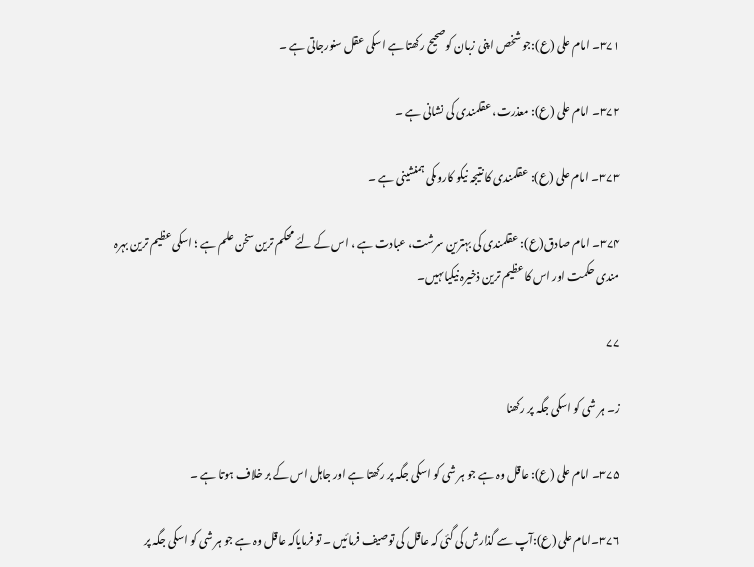۳۷۱۔ امام علی (ع):جو شخص اپنی زبان کوصحیح رکھتا ہے اسکی عقل سنورجاتی ہے ۔

۳۷۲۔ امام علی (ع): معذرت، عقلمندی کی نشانی ہے ۔

۳۷۳۔ امام علی (ع): عقلمندی کا نتیجہ نیکو کاروںکی ہمنشینی ہے ۔

۳۷۴۔ امام صادق(ع): عقلمندی کی بہترین سرشت، عبادت ہے ، اس کے لئے محکم ترین سخن علم ہے ؛ اسکی عظیم ترین بہرہ مندی حکمت اور اس کا عظیم ترین ذخیرہ نیکیاںہیں۔

۷۷

ز۔ ہر شی کو اسکی جگہ پر رکھنا

۳۷۵۔ امام علی (ع): عاقل وہ ہے جو ہر شی کو اسکی جگہ پر رکھتا ہے اور جاہل اس کے بر خلاف ہوتا ہے ۔

۳۷۶۔امام علی (ع):آپ سے گذارش کی گئی کہ عاقل کی توصیف فرمائیں ۔ تو فرمایاکہ عاقل وہ ہے جو ہر شی کو اسکی جگہ پر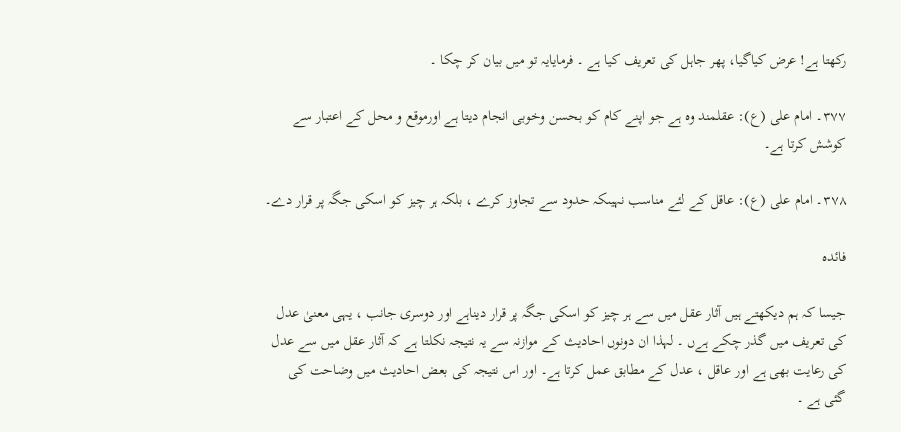رکھتا ہے! عرض کیاگیا، پھر جاہل کی تعریف کیا ہے ۔ فرمایایہ تو میں بیان کر چکا ۔

۳۷۷۔ امام علی (ع): عقلمند وہ ہے جو اپنے کام کو بحسن وخوبی انجام دیتا ہے اورموقع و محل کے اعتبار سے کوشش کرتا ہے۔

۳۷۸۔ امام علی (ع): عاقل کے لئے مناسب نہیںکہ حدود سے تجاوز کرے ، بلکہ ہر چیز کو اسکی جگہ پر قرار دے۔

فائدہ

جیسا کہ ہم دیکھتے ہیں آثار عقل میں سے ہر چیز کو اسکی جگہ پر قرار دیناہے اور دوسری جانب ، یہی معنیٰ عدل کی تعریف میں گذر چکے ہےں ۔ لہذا ان دونوں احادیث کے موازنہ سے یہ نتیجہ نکلتا ہے کہ آثار عقل میں سے عدل کی رعایت بھی ہے اور عاقل ، عدل کے مطابق عمل کرتا ہے۔ اور اس نتیجہ کی بعض احادیث میں وضاحت کی گئی ہے ۔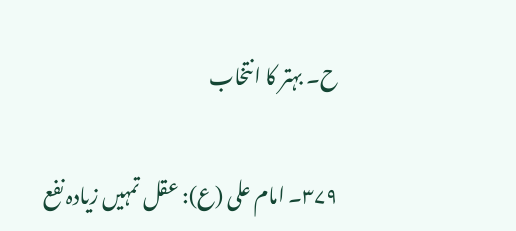ح۔ بہتر کا انتخاب

۳۷۹۔ امام علی (ع): عقل تمہیں زیادہ نفع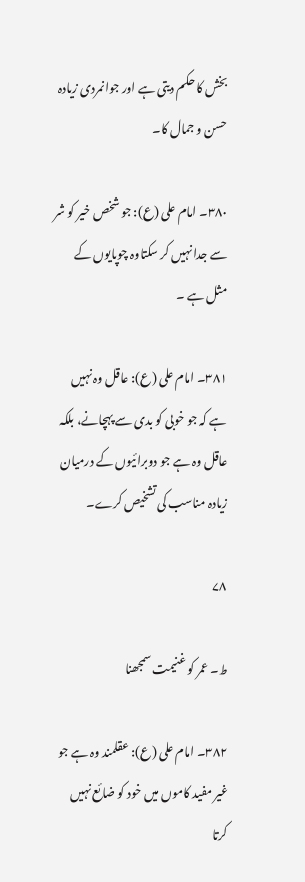بخش کا حکم دیتی ہے اور جوانمردی زیادہ حسن و جمال کا۔

۳۸۰۔ امام علی (ع): جو شخص خیر کو شر سے جدا نہیں کر سکتاوہ چوپایوں کے مثل ہے ۔

۳۸۱۔ امام علی (ع): عاقل وہ نہیں ہے کہ جو خوبی کو بدی سے پہچانے، بلکہ عاقل وہ ہے جو دوبرائیوں کے درمیان زیادہ مناسب کی تشخیص کرے۔

۷۸

ط۔ عمر کو غنیمت سمجھنا

۳۸۲۔ امام علی (ع): عقلمند وہ ہے جو غیر مفید کاموں میں خود کو ضائع نہیں کرتا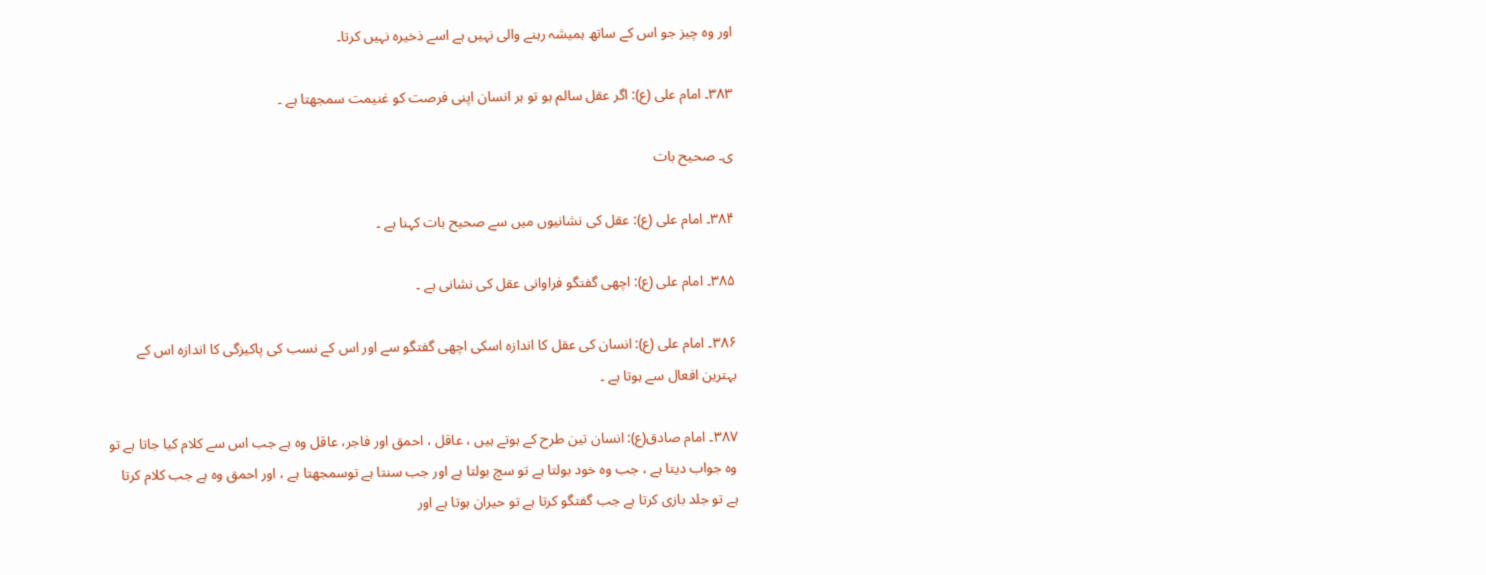اور وہ چیز جو اس کے ساتھ ہمیشہ رہنے والی نہیں ہے اسے ذخیرہ نہیں کرتا۔

۳۸۳۔ امام علی (ع): اگر عقل سالم ہو تو ہر انسان اپنی فرصت کو غنیمت سمجھتا ہے ۔

ی۔ صحیح بات

۳۸۴۔ امام علی (ع): عقل کی نشانیوں میں سے صحیح بات کہنا ہے ۔

۳۸۵۔ امام علی (ع): اچھی گفتگو فراوانی عقل کی نشانی ہے ۔

۳۸۶۔ امام علی (ع): انسان کی عقل کا اندازہ اسکی اچھی گفتگو سے اور اس کے نسب کی پاکیزگی کا اندازہ اس کے بہترین افعال سے ہوتا ہے ۔

۳۸۷۔ امام صادق(ع): انسان تین طرح کے ہوتے ہیں ، عاقل ، احمق اور فاجر، عاقل وہ ہے جب اس سے کلام کیا جاتا ہے تو وہ جواب دیتا ہے ، جب وہ خود بولتا ہے تو سچ بولتا ہے اور جب سنتا ہے توسمجھتا ہے ، اور احمق وہ ہے جب کلام کرتا ہے تو جلد بازی کرتا ہے جب گفتگو کرتا ہے تو حیران ہوتا ہے اور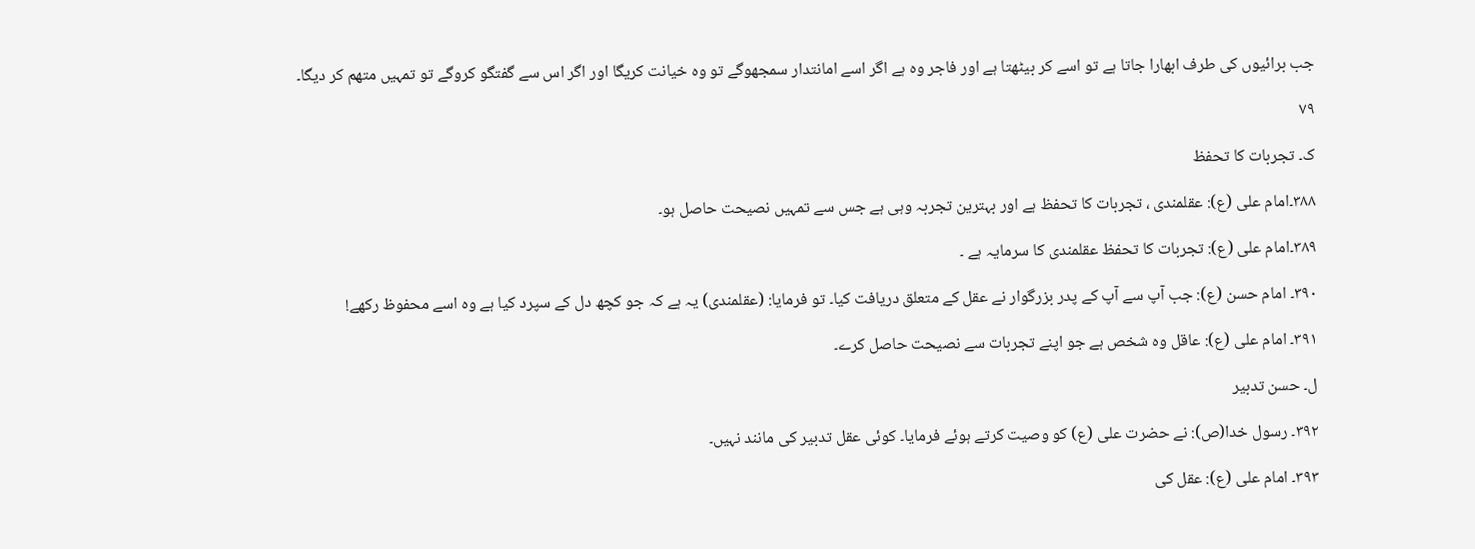جب برائیوں کی طرف ابھارا جاتا ہے تو اسے کر بیٹھتا ہے اور فاجر وہ ہے اگر اسے امانتدار سمجھوگے تو وہ خیانت کریگا اور اگر اس سے گفتگو کروگے تو تمہیں متھم کر دیگا۔

۷۹

ک۔ تجربات کا تحفظ

۳۸۸۔امام علی (ع): عقلمندی ، تجربات کا تحفظ ہے اور بہترین تجربہ وہی ہے جس سے تمہیں نصیحت حاصل ہو۔

۳۸۹۔امام علی (ع): تجربات کا تحفظ عقلمندی کا سرمایہ ہے ۔

۳۹۰۔ امام حسن (ع): جب آپ سے آپ کے پدر بزرگوار نے عقل کے متعلق دریافت کیا۔ تو فرمایا: (عقلمندی) یہ ہے کہ جو کچھ دل کے سپرد کیا ہے وہ اسے محفوظ رکھے!

۳۹۱۔ امام علی (ع): عاقل وہ شخص ہے جو اپنے تجربات سے نصیحت حاصل کرے۔

ل۔ حسن تدبیر

۳۹۲۔ رسول خدا(ص): نے حضرت علی (ع) کو وصیت کرتے ہوئے فرمایا۔ کوئی عقل تدبیر کی مانند نہیں۔

۳۹۳۔ امام علی (ع): عقل کی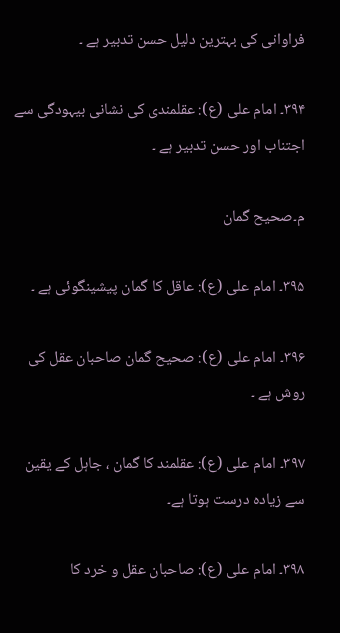فراوانی کی بہترین دلیل حسن تدبیر ہے ۔

۳۹۴۔ امام علی (ع): عقلمندی کی نشانی بیہودگی سے اجتناب اور حسن تدبیر ہے ۔

م۔صحیح گمان

۳۹۵۔ امام علی (ع): عاقل کا گمان پیشینگوئی ہے ۔

۳۹۶۔ امام علی (ع): صحیح گمان صاحبان عقل کی روش ہے ۔

۳۹۷۔ امام علی (ع): عقلمند کا گمان ، جاہل کے یقین سے زیادہ درست ہوتا ہے۔

۳۹۸۔ امام علی (ع): صاحبان عقل و خرد کا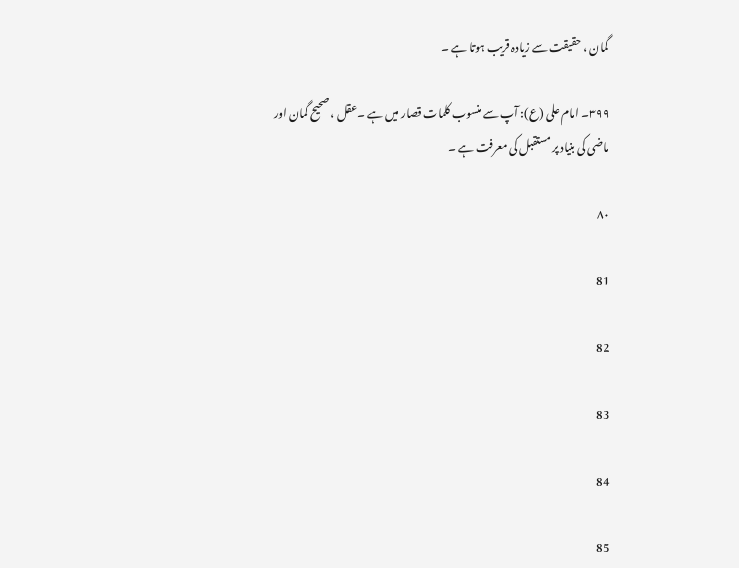گمان ، حقیقت سے زیادہ قریب ہوتا ہے ۔

۳۹۹۔ امام علی (ع): آپ سے منسوب کلمات قصار میں ہے ۔عقل ، صحیح گمان اور ماضی کی بنیاد پر مستقبل کی معرفت ہے ۔

۸۰

81

82

83

84

85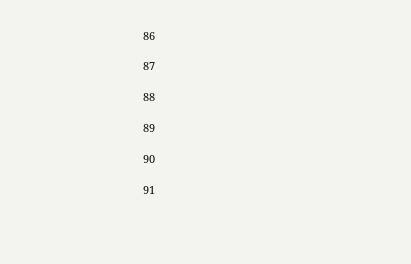86

87

88

89

90

91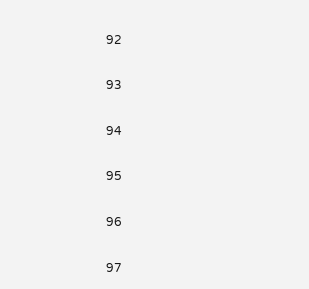92

93

94

95

96

97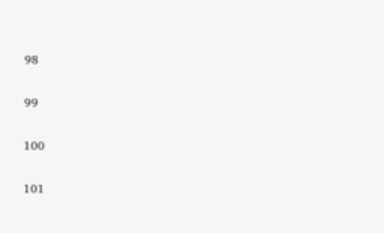98

99

100

101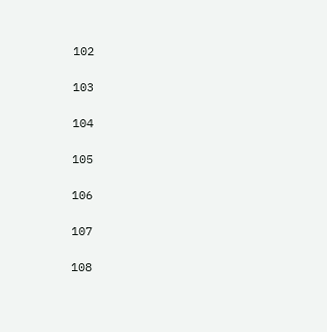102

103

104

105

106

107

108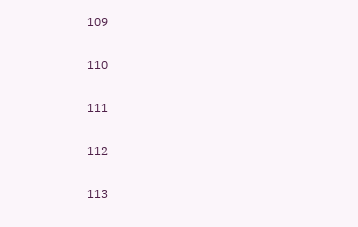109

110

111

112

113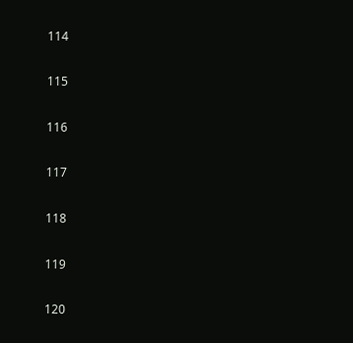114

115

116

117

118

119

120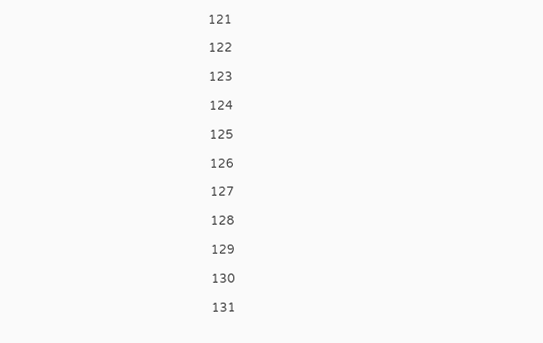121

122

123

124

125

126

127

128

129

130

131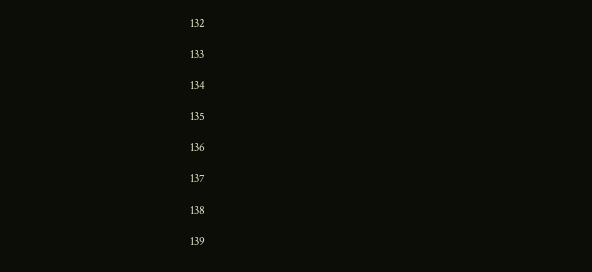132

133

134

135

136

137

138

139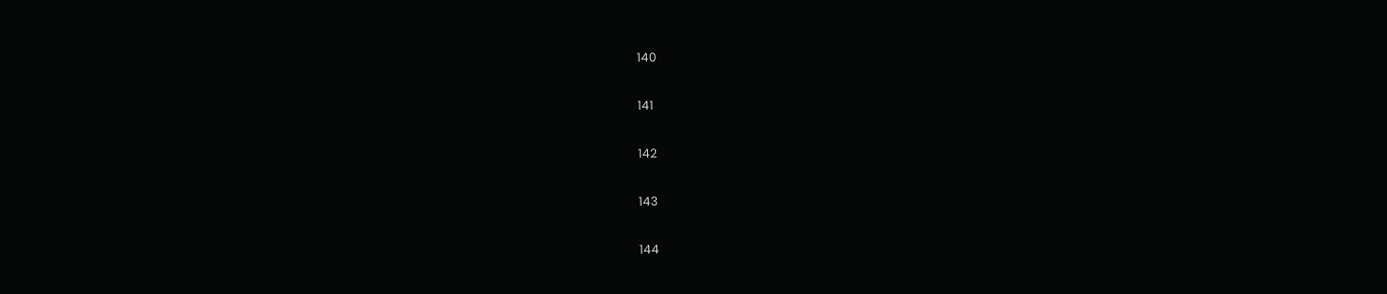140

141

142

143

144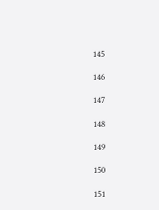145

146

147

148

149

150

151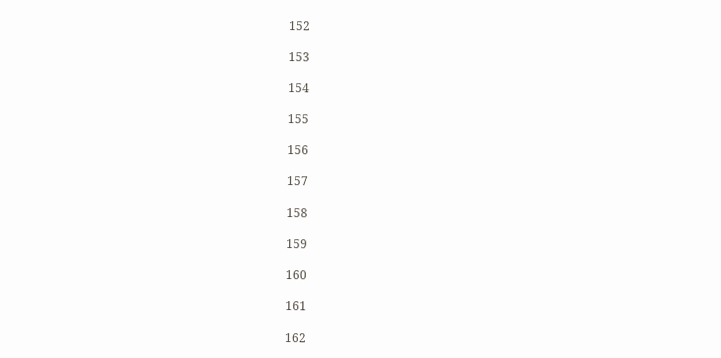152

153

154

155

156

157

158

159

160

161

162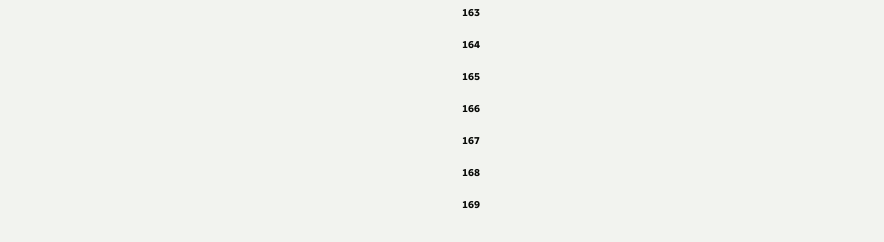163

164

165

166

167

168

169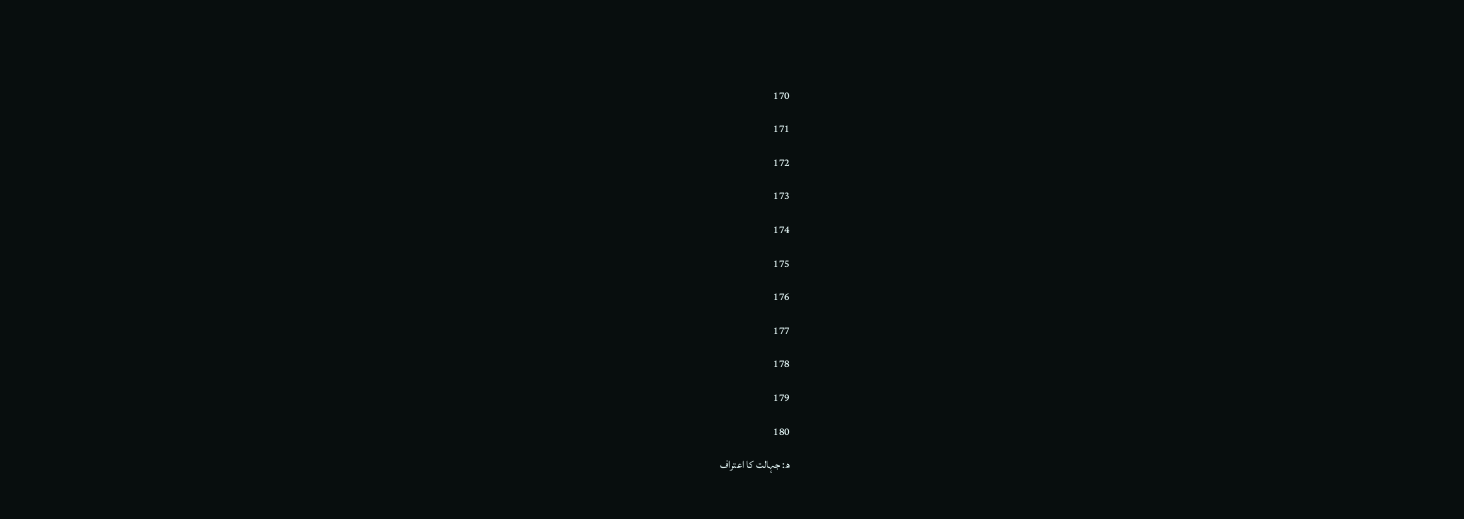170

171

172

173

174

175

176

177

178

179

180

ھ: جہالت کا اعتراف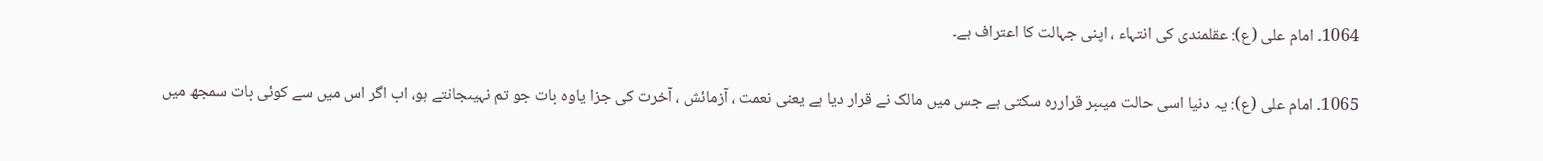1064۔ امام علی (ع): عقلمندی کی انتہاء ، اپنی جہالت کا اعتراف ہے۔

1065۔ امام علی (ع): یہ دنیا اسی حالت میںبر قراررہ سکتی ہے جس میں مالک نے قرار دیا ہے یعنی نعمت ، آزمائش ، آخرت کی جزا یاوہ بات جو تم نہیںجانتے ہو، اب اگر اس میں سے کوئی بات سمجھ میں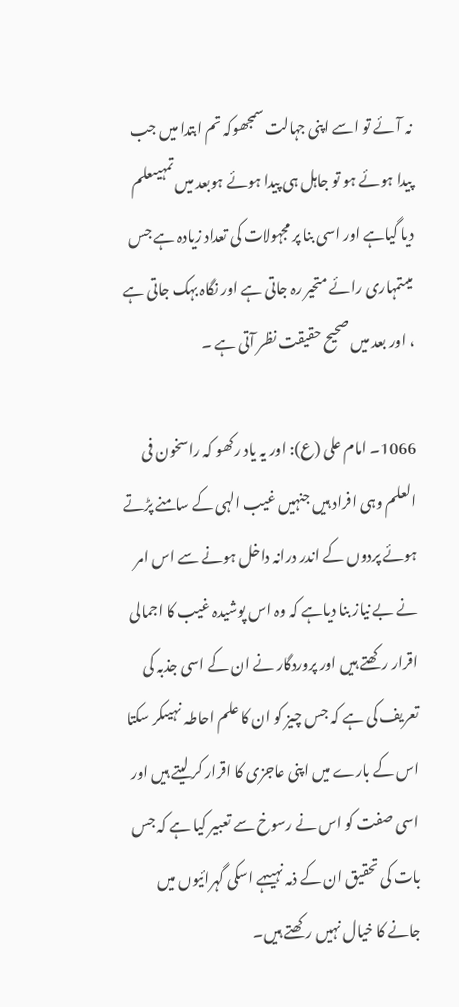نہ آئے تو اسے اپنی جہالت سمجھوکہ تم ابتدا میں جب پیدا ہوئے ہو تو جاہل ہی پیدا ہوئے ہوبعد میں تمہیںعلم دیا گیاہے اور اسی بنا پر مجہولات کی تعداد زیادہ ہے جس میںتمہاری رائے متحیر رہ جاتی ہے اور نگاہ بہک جاتی ہے ، اور بعد میں صحیح حقیقت نظر آتی ہے ۔

1066۔ امام علی (ع): اور یہ یاد رکھو کہ راسخون فی العلم وہی افراد ہیں جنہیں غیب الہی کے سامنے پڑتے ہوئے پردوں کے اندر درانہ داخل ہونے سے اس امر نے بے نیاز بنا دیاہے کہ وہ اس پوشیدہ غیب کا اجمالی اقرار رکھتے ہیں اور پروردگار نے ان کے اسی جذبہ کی تعریف کی ہے کہ جس چیز کو ان کا علم احاطہ نہیںکر سکتا اس کے بارے میں اپنی عاجزی کا اقرار کر لیتے ہیں اور اسی صفت کو اس نے رسوخ سے تعبیر کیا ہے کہ جس بات کی تحقیق ان کے ذمہ نہیںہے اسکی گہرائیوں میں جانے کا خیال نہیں رکھتے ہیں۔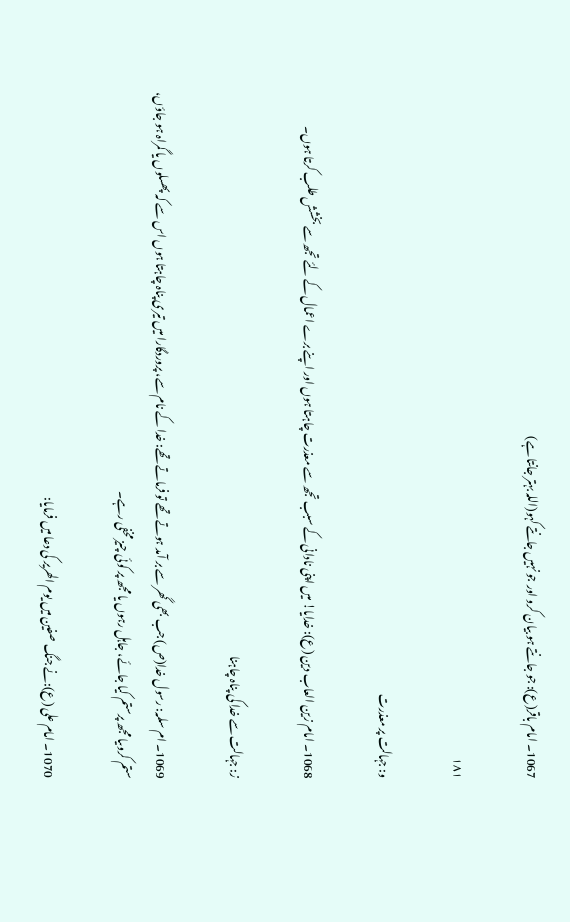1067۔ امام باقر(ع): جو جانتے ہو بیان کرو اور جو نہیں جانتے کہو(اللہ بہتر جانتا ہے)

۱۸۱

و: جہالت پر معذرت

1068۔ امام زین العاب دین (ع): خدایا! میں اپنی نادانی کے سبب تجھ سے معذرت چاہتا ہوں اور اپنے برے اعمال کے لئے تجھ سے بخشش طلب کرتا ہوں۔

ز: جہالت سے خدا کی پناہ چاہنا

1069۔ ام سلمہ: رسول خدا(ص) جب بھی گھر سے بر آمد ہوتے تھے تو فرماتے تھے: خدا کے نام سے، پروردگارا میں تیری پناہ چاہتا ہوں اس سے کہ پھسلوں یا گمراہ ہو جاؤں، ستم کروںیا مجھ پرستم کیا جائے، جاہل رہوں یا مجھ پر کوئی چیز مخفی رہے۔

1070۔ امام علی (ع):نے جنگ صفین میں یوم الھریر کی دعا میں فرمایا: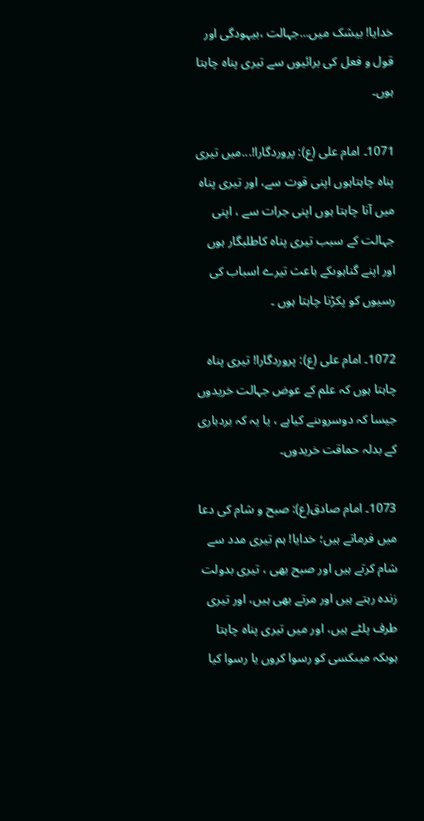خدایا! بیشک میں...جہالت ،بیہودگی اور قول و فعل کی برائیوں سے تیری پناہ چاہتا ہوں۔

1071۔ امام علی (ع): پروردگارا!...میں تیری پناہ چاہتاہوں اپنی قوت سے، اور تیری پناہ میں آنا چاہتا ہوں اپنی جرات سے ، اپنی جہالت کے سبب تیری پناہ کاطلبگار ہوں اور اپنے گناہوںکے باعث تیرے اسباب کی رسیوں کو پکڑنا چاہتا ہوں ۔

1072۔ امام علی (ع): پروردگارا! تیری پناہ چاہتا ہوں کہ علم کے عوض جہالت خریدوں جیسا کہ دوسروںنے کیاہے ، یا یہ کہ بردباری کے بدلہ حماقت خریدوں۔

1073۔ امام صادق(ع): صبح و شام کی دعا میں فرماتے ہیں؛ خدایا! ہم تیری مدد سے شام کرتے ہیں اور صبح بھی ، تیری بدولت زندہ رہتے ہیں اور مرتے بھی ہیں، اور تیری طرف پلٹے ہیں، اور میں تیری پناہ چاہتا ہوںکہ میںکسی کو رسوا کروں یا رسوا کیا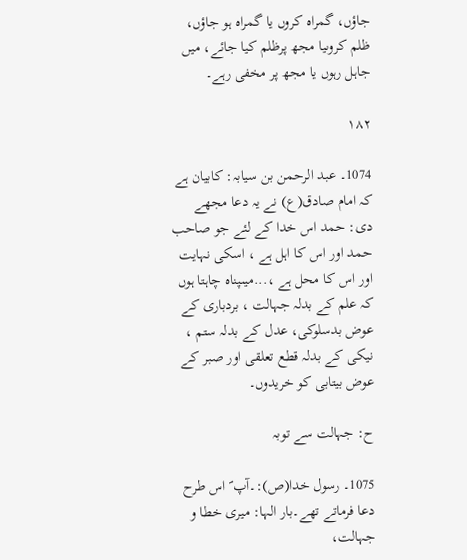جاؤں، گمراہ کروں یا گمراہ ہو جاؤں، ظلم کروںیا مجھ پرظلم کیا جائے، میں جاہل رہوں یا مجھ پر مخفی رہے۔

۱۸۲

1074۔ عبد الرحمن بن سیابہ: کابیان ہے کہ امام صادق(ع) نے یہ دعا مجھے دی: حمد اس خدا کے لئے جو صاحب حمد اور اس کا اہل ہے ، اسکی نہایت اور اس کا محل ہے ،...میںپناہ چاہتا ہوں کہ علم کے بدلہ جہالت ، بردباری کے عوض بدسلوکی، عدل کے بدلہ ستم ، نیکی کے بدلہ قطع تعلقی اور صبر کے عوض بیتابی کو خریدوں۔

ح: جہالت سے توبہ

1075۔ رسول خدا(ص):۔آپ ؐ اس طرح دعا فرماتے تھے۔بار الہا: میری خطا و جہالت،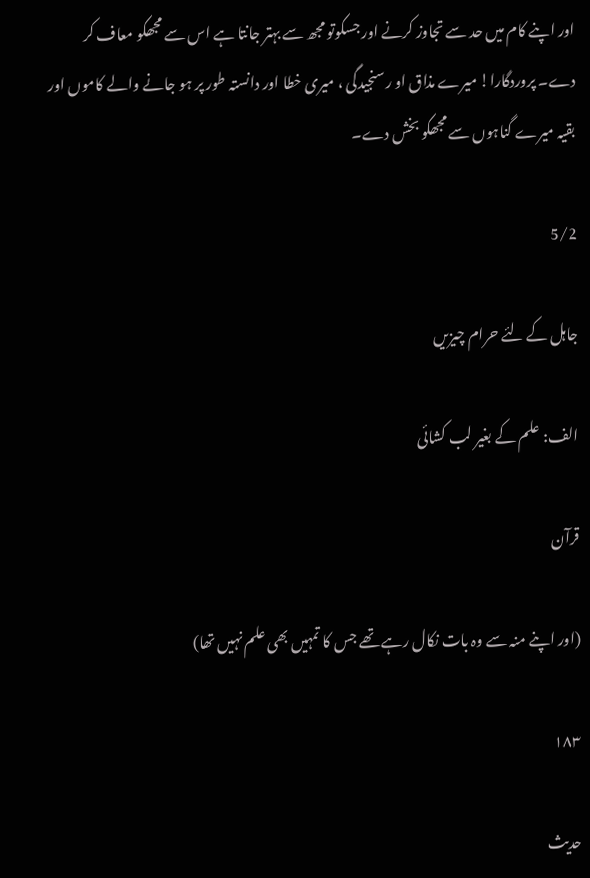اور اپنے کام میں حد سے تجاوز کرنے اور جسکوتو مجھ سے بہتر جانتا ہے اس سے مجھکو معاف کر دے۔ پروردگارا! میرے مذاق او رسنجیدگی ، میری خطا اور دانستہ طور پر ہو جانے والے کاموں اور بقیہ میرے گناہوں سے مجھکو بخش دے۔

5/2

جاہل کے لئے حرام چیزیں

الف: علم کے بغیر لب کشائی

قرآن

(اور اپنے منہ سے وہ بات نکال رہے تھے جس کا تمہیں بھی علم نہیں تھا)

۱۸۳

حدیث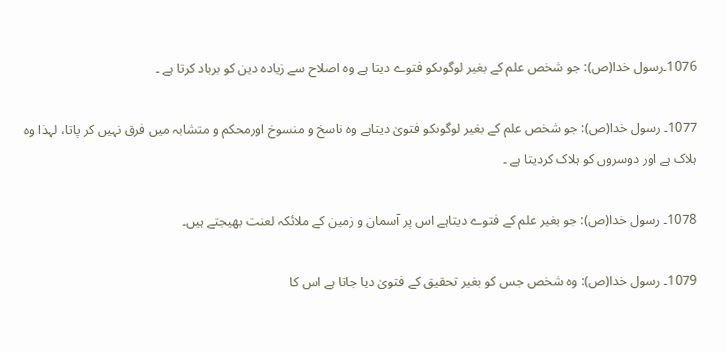1076۔رسول خدا(ص): جو شخص علم کے بغیر لوگوںکو فتوے دیتا ہے وہ اصلاح سے زیادہ دین کو برباد کرتا ہے ۔

1077۔ رسول خدا(ص): جو شخص علم کے بغیر لوگوںکو فتویٰ دیتاہے وہ ناسخ و منسوخ اورمحکم و متشابہ میں فرق نہیں کر پاتا، لہذا وہ ہلاک ہے اور دوسروں کو ہلاک کردیتا ہے ۔

1078۔ رسول خدا(ص): جو بغیر علم کے فتوے دیتاہے اس پر آسمان و زمین کے ملائکہ لعنت بھیجتے ہیں۔

1079۔ رسول خدا(ص): وہ شخص جس کو بغیر تحقیق کے فتویٰ دیا جاتا ہے اس کا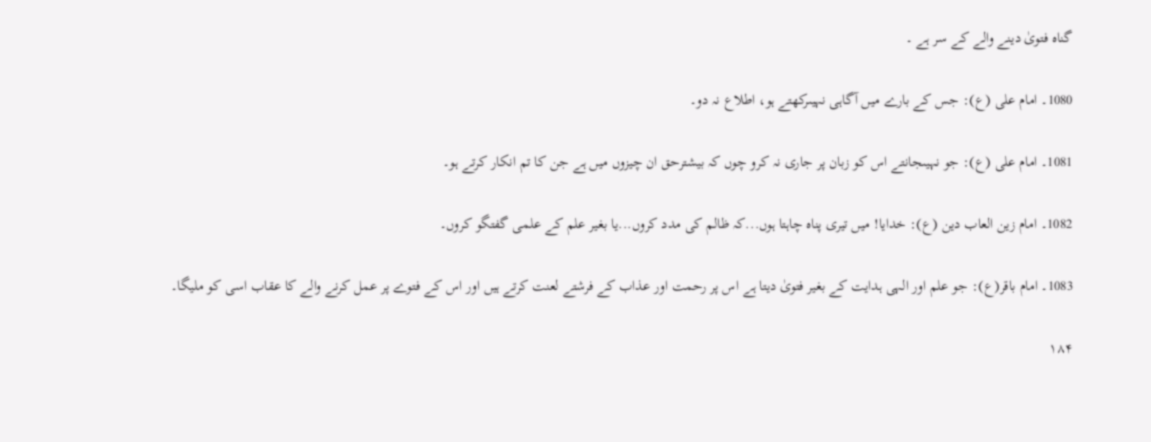گناہ فتویٰ دینے والے کے سر ہے ۔

1080۔ امام علی (ع): جس کے بارے میں آگاہی نہیںرکھتے ہو، اطلاع نہ دو۔

1081۔ امام علی (ع): جو نہیںجانتے اس کو زبان پر جاری نہ کرو چوں کہ بیشترحق ان چیزوں میں ہے جن کا تم انکار کرتے ہو۔

1082۔ امام زین العاب دین (ع): خدایا! میں تیری پناہ چاہتا ہوں...کہ ظالم کی مدد کروں...یا بغیر علم کے علمی گفتگو کروں۔

1083۔ امام باقر(ع): جو علم اور الہی ہدایت کے بغیر فتویٰ دیتا ہے اس پر رحمت اور عذاب کے فرشتے لعنت کرتے ہیں اور اس کے فتوے پر عمل کرنے والے کا عقاب اسی کو ملیگا۔

۱۸۴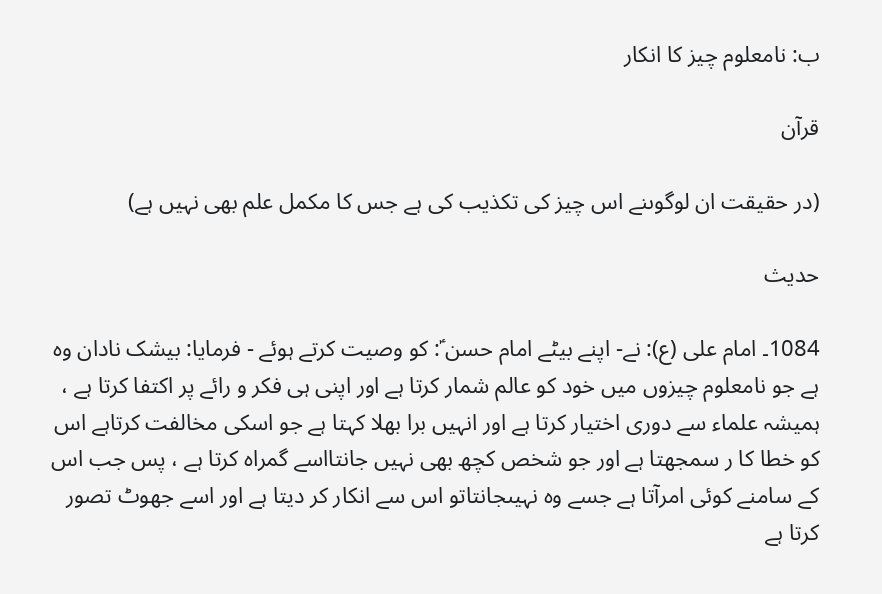ب: نامعلوم چیز کا انکار

قرآن

(در حقیقت ان لوگوںنے اس چیز کی تکذیب کی ہے جس کا مکمل علم بھی نہیں ہے)

حدیث

1084۔ امام علی (ع): نے- اپنے بیٹے امام حسن ؑ: کو وصیت کرتے ہوئے - فرمایا: بیشک نادان وہ ہے جو نامعلوم چیزوں میں خود کو عالم شمار کرتا ہے اور اپنی ہی فکر و رائے پر اکتفا کرتا ہے ، ہمیشہ علماء سے دوری اختیار کرتا ہے اور انہیں برا بھلا کہتا ہے جو اسکی مخالفت کرتاہے اس کو خطا کا ر سمجھتا ہے اور جو شخص کچھ بھی نہیں جانتااسے گمراہ کرتا ہے ، پس جب اس کے سامنے کوئی امرآتا ہے جسے وہ نہیںجانتاتو اس سے انکار کر دیتا ہے اور اسے جھوٹ تصور کرتا ہے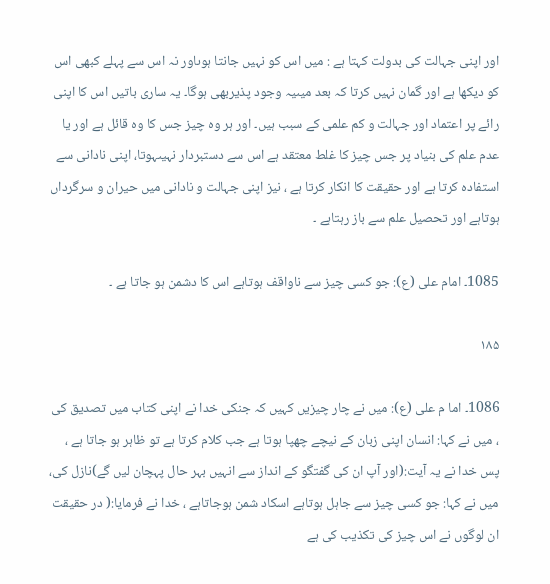اور اپنی جہالت کی بدولت کہتا ہے : میں اس کو نہیں جانتا ہوںاور نہ اس سے پہلے کبھی اس کو دیکھا ہے اور گمان نہیں کرتا کہ بعد میںیہ وجود پذیربھی ہوگا۔ یہ ساری باتیں اس کا اپنی رائے پر اعتماد اور جہالت و کم علمی کے سبب ہیں۔ اور ہر وہ چیز جس کا وہ قائل ہے اور یا عدم علم کی بنیاد پر جس چیز کا غلط معتقد ہے اس سے دستبردار نہیںہوتا، اپنی نادانی سے استفادہ کرتا ہے اور حقیقت کا انکار کرتا ہے ، نیز اپنی جہالت و نادانی میں حیران و سرگرداں ہوتاہے اور تحصیل علم سے باز رہتاہے ۔

1085۔ امام علی (ع): جو کسی چیز سے ناواقف ہوتاہے اس کا دشمن ہو جاتا ہے ۔

۱۸۵

1086۔ اما م علی (ع): میں نے چار چیزیں کہیں کہ جنکی خدا نے اپنی کتاب میں تصدیق کی ، میں نے کہا: انسان اپنی زبان کے نیچے چھپا ہوتا ہے جب کلام کرتا ہے تو ظاہر ہو جاتا ہے ، پس خدا نے یہ آیت:(اور آپ ان کی گفتگو کے انداز سے انہیں بہر حال پہچان لیں گے)نازل کی، میں نے کہا: جو کسی چیز سے جاہل ہوتاہے اسکاد شمن ہوجاتاہے ، خدا نے فرمایا:( در حقیقت ان لوگوں نے اس چیز کی تکذیب کی ہے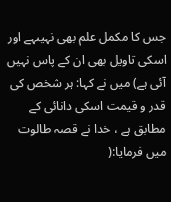جس کا مکمل علم بھی نہیںہے اور اسکی تاویل بھی ان کے پاس نہیں آئی ہے) میں نے کہا: ہر شخص کی قدر و قیمت اسکی دانائی کے مطابق ہے ، خدا نے قصہ طالوت میں فرمایا:(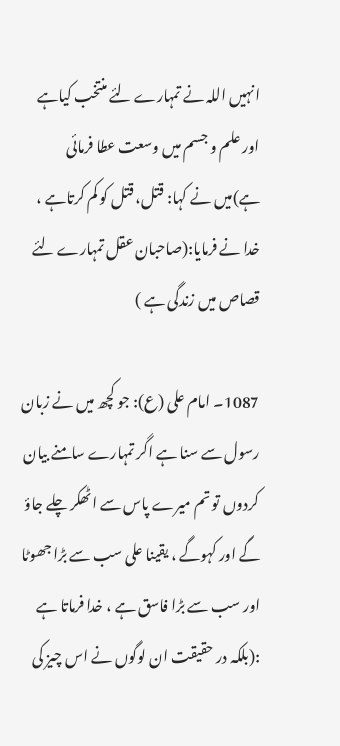انہیں اللہ نے تمہارے لئے منتخب کیاہے اور علم و جسم میں وسعت عطا فرمائی ہے)میں نے کہا: قتل، قتل کو کم کرتاہے ، خدا نے فرمایا:(صاحبان عقل تمہارے لئے قصاص میں زندگی ہے )

1087۔ امام علی (ع): جو کچھ میں نے زبان رسول سے سنا ہے اگر تمہارے سامنے بیان کردوں تو تم میرے پاس سے اٹھکر چلے جاؤ گے اور کہوگے ، یقینا علی سب سے بڑا جھوٹا اور سب سے بڑا فاسق ہے ، خدا فرماتا ہے :(بلکہ در حقیقت ان لوگوں نے اس چیز کی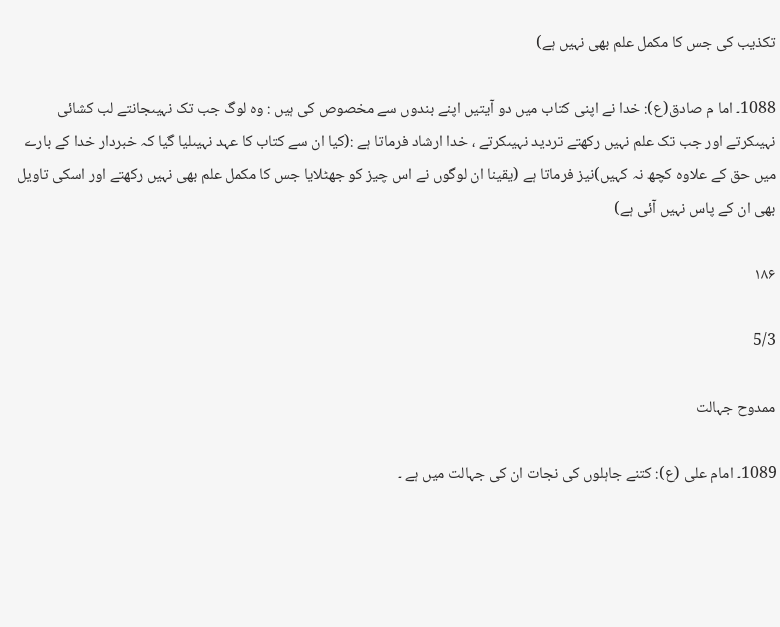تکذیب کی جس کا مکمل علم بھی نہیں ہے)

1088۔ اما م صادق(ع): خدا نے اپنی کتاب میں دو آیتیں اپنے بندوں سے مخصوص کی ہیں : وہ لوگ جب تک نہیںجانتے لب کشائی نہیںکرتے اور جب تک علم نہیں رکھتے تردید نہیںکرتے ، خدا ارشاد فرماتا ہے :(کیا ان سے کتاب کا عہد نہیںلیا گیا کہ خبردار خدا کے بارے میں حق کے علاوہ کچھ نہ کہیں)نیز فرماتا ہے (یقینا ان لوگوں نے اس چیز کو جھٹلایا جس کا مکمل علم بھی نہیں رکھتے اور اسکی تاویل بھی ان کے پاس نہیں آئی ہے)

۱۸۶

5/3

ممدوح جہالت

1089۔ امام علی (ع): کتنے جاہلوں کی نجات ان کی جہالت میں ہے ۔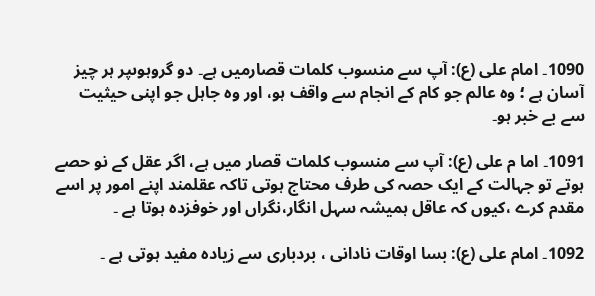1090۔ امام علی (ع): آپ سے منسوب کلمات قصارمیں ہے۔ دو گروہوںپر ہر چیز آسان ہے ؛ وہ عالم جو کام کے انجام سے واقف ہو، اور وہ جاہل جو اپنی حیثیت سے بے خبر ہو۔

1091۔ اما م علی (ع): آپ سے منسوب کلمات قصار میں ہے، اگر عقل کے نو حصے ہوتے تو جہالت کے ایک حصہ کی طرف محتاج ہوتی تاکہ عقلمند اپنے امور پر اسے مقدم کرے ،کیوں کہ عاقل ہمیشہ سہل انگار،نگراں اور خوفزدہ ہوتا ہے ۔

1092۔ امام علی (ع): بسا اوقات نادانی ، بردباری سے زیادہ مفید ہوتی ہے ۔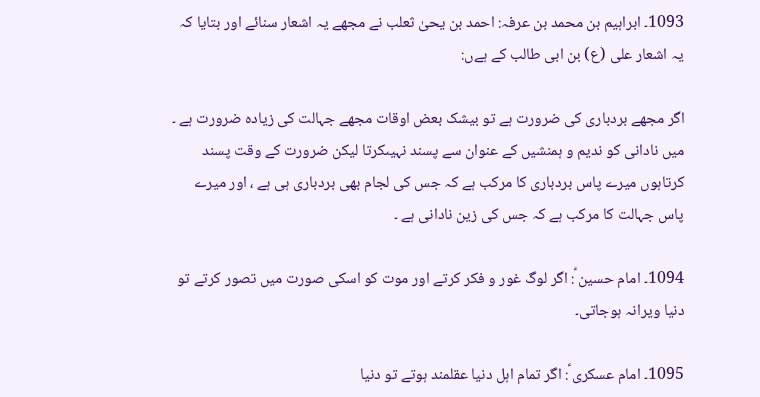1093۔ ابراہیم بن محمد بن عرفہ: احمد بن یحیٰ ثعلب نے مجھے یہ اشعار سنائے اور بتایا کہ یہ اشعار علی (ع) بن ابی طالب کے ہےں:

اگر مجھے بردباری کی ضرورت ہے تو بیشک بعض اوقات مجھے جہالت کی زیادہ ضرورت ہے ۔ میں نادانی کو ندیم و ہمنشیں کے عنوان سے پسند نہیںکرتا لیکن ضرورت کے وقت پسند کرتاہوں میرے پاس بردباری کا مرکب ہے کہ جس کی لجام بھی بردباری ہی ہے ، اور میرے پاس جہالت کا مرکب ہے کہ جس کی زین نادانی ہے ۔

1094۔ امام حسین ؑ: اگر لوگ غور و فکر کرتے اور موت کو اسکی صورت میں تصور کرتے تو دنیا ویرانہ ہوجاتی۔

1095۔ امام عسکری ؑ: اگر تمام اہل دنیا عقلمند ہوتے تو دنیا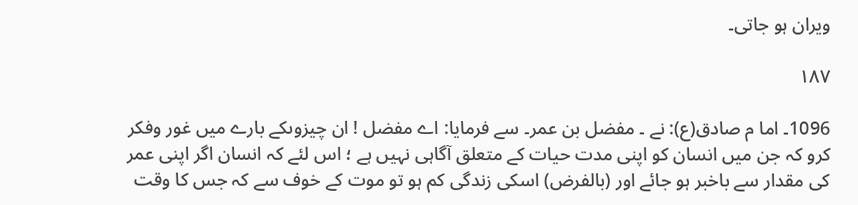ویران ہو جاتی۔

۱۸۷

1096۔ اما م صادق(ع): نے ۔ مفضل بن عمر۔ سے فرمایا: اے مفضل ! ان چیزوںکے بارے میں غور وفکر کرو کہ جن میں انسان کو اپنی مدت حیات کے متعلق آگاہی نہیں ہے ؛ اس لئے کہ انسان اگر اپنی عمر کی مقدار سے باخبر ہو جائے اور (بالفرض) اسکی زندگی کم ہو تو موت کے خوف سے کہ جس کا وقت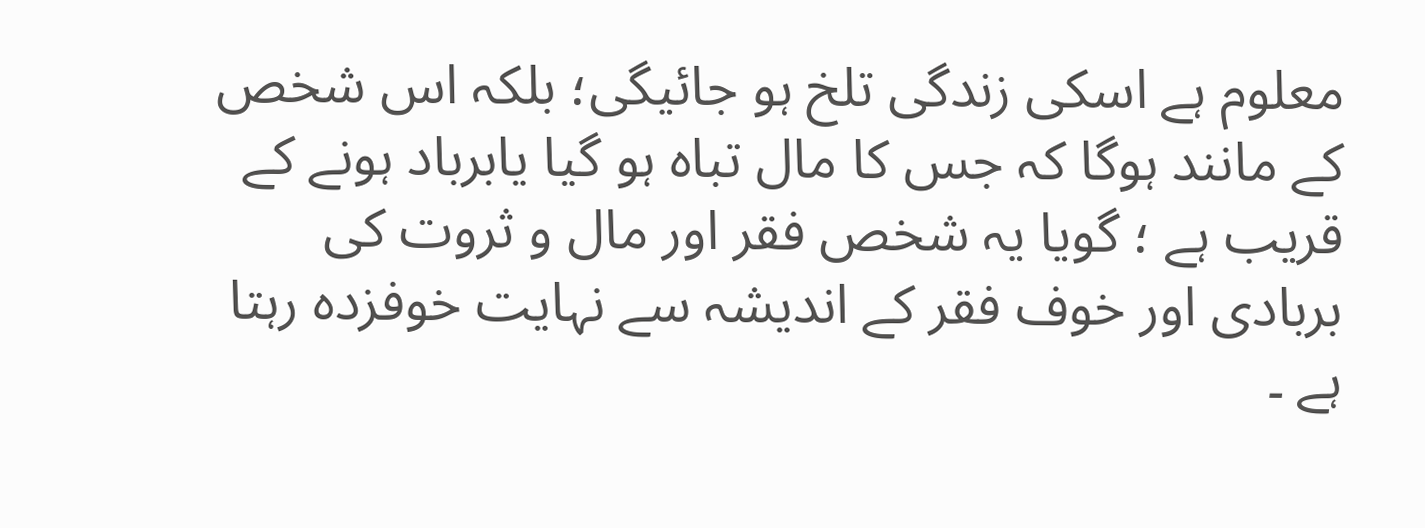معلوم ہے اسکی زندگی تلخ ہو جائیگی؛ بلکہ اس شخص کے مانند ہوگا کہ جس کا مال تباہ ہو گیا یابرباد ہونے کے قریب ہے ؛ گویا یہ شخص فقر اور مال و ثروت کی بربادی اور خوف فقر کے اندیشہ سے نہایت خوفزدہ رہتا ہے ۔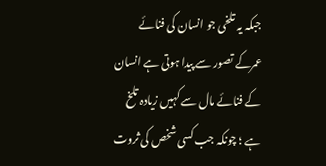جبکہ یہ تلخی جو انسان کی فنائے عمرکے تصور سے پیدا ہوتی ہے انسان کے فنائے مال سے کہیں زیادہ تلخ ہے ؛ چونکہ جب کسی شخص کی ثروت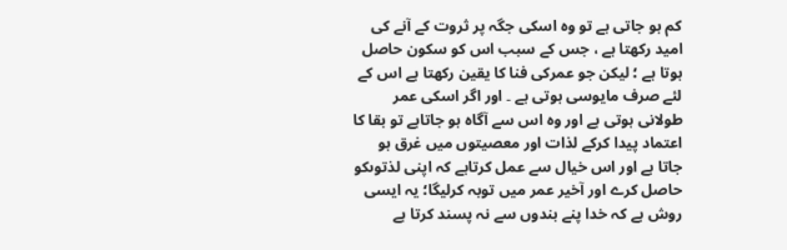کم ہو جاتی ہے تو وہ اسکی جگہ پر ثروت کے آنے کی امید رکھتا ہے ، جس کے سبب اس کو سکون حاصل ہوتا ہے ؛ لیکن جو عمرکی فنا کا یقین رکھتا ہے اس کے لئے صرف مایوسی ہوتی ہے ۔ اور اگر اسکی عمر طولانی ہوتی ہے اور وہ اس سے آگاہ ہو جاتاہے تو بقا کا اعتماد پیدا کرکے لذات اور معصیتوں میں غرق ہو جاتا ہے اور اس خیال سے عمل کرتاہے کہ اپنی لذتوںکو حاصل کرے اور آخیر عمر میں توبہ کرلیگا؛ یہ ایسی روش ہے کہ خدا پنے بندوں سے نہ پسند کرتا ہے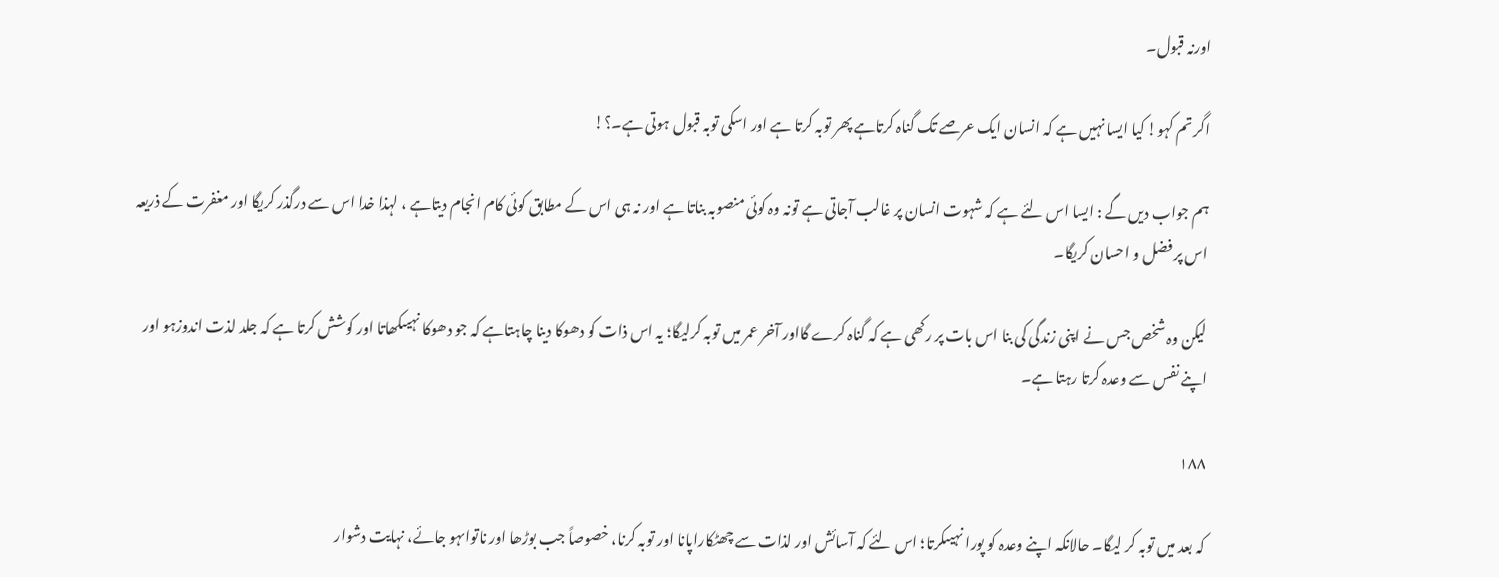اورنہ قبول۔

اگر تم کہو! کیا ایسا نہیں ہے کہ انسان ایک عرصے تک گناہ کرتاہے پھر توبہ کرتا ہے اور اسکی توبہ قبول ہوتی ہے۔؟!

ہم جواب دیں گے : ایسا اس لئے ہے کہ شہوت انسان پر غالب آجاتی ہے تونہ وہ کوئی منصوبہ بناتا ہے اور نہ ہی اس کے مطابق کوئی کام انجام دیتاہے ، لہذا خدا اس سے درگذر کریگا اور مغفرت کے ذریعہ اس پر فضل و احسان کریگا۔

لیکن وہ شخص جس نے اپنی زندگی کی بنا اس بات پر رکھی ہے کہ گناہ کرے گااور آخر عمر میں توبہ کرلیگا؛ یہ اس ذات کو دھوکا دینا چاہتاہے کہ جو دھوکا نہیںکھاتا اور کوشش کرتا ہے کہ جلد لذت اندوزہو اور اپنے نفس سے وعدہ کرتا رہتا ہے۔

۱۸۸

کہ بعد میں توبہ کر لیگا۔ حالانکہ اپنے وعدہ کو پورا نہیںکرتا؛ اس لئے کہ آسائش اور لذات سے چھٹکاراپانا اور توبہ کرنا، خصوصاً جب بوڑھا اور ناتواںہو جائے، نہایت دشوار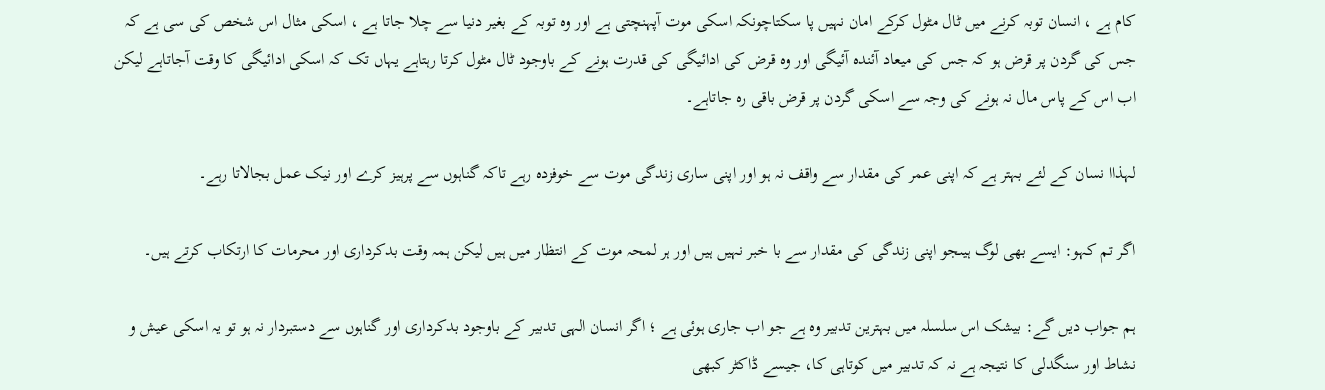کام ہے ، انسان توبہ کرنے میں ٹال مٹول کرکے امان نہیں پا سکتاچونکہ اسکی موت آپہنچتی ہے اور وہ توبہ کے بغیر دنیا سے چلا جاتا ہے ، اسکی مثال اس شخص کی سی ہے کہ جس کی گردن پر قرض ہو کہ جس کی میعاد آئندہ آئیگی اور وہ قرض کی ادائیگی کی قدرت ہونے کے باوجود ٹال مٹول کرتا رہتاہے یہاں تک کہ اسکی ادائیگی کا وقت آجاتاہے لیکن اب اس کے پاس مال نہ ہونے کی وجہ سے اسکی گردن پر قرض باقی رہ جاتاہے۔

لہذاا نسان کے لئے بہتر ہے کہ اپنی عمر کی مقدار سے واقف نہ ہو اور اپنی ساری زندگی موت سے خوفزدہ رہے تاکہ گناہوں سے پرہیز کرے اور نیک عمل بجالاتا رہے۔

اگر تم کہو: ایسے بھی لوگ ہیںجو اپنی زندگی کی مقدار سے با خبر نہیں ہیں اور ہر لمحہ موت کے انتظار میں ہیں لیکن ہمہ وقت بدکرداری اور محرمات کا ارتکاب کرتے ہیں۔

ہم جواب دیں گے: بیشک اس سلسلہ میں بہترین تدبیر وہ ہے جو اب جاری ہوئی ہے ؛ اگر انسان الہی تدبیر کے باوجود بدکرداری اور گناہوں سے دستبردار نہ ہو تو یہ اسکی عیش و نشاط اور سنگدلی کا نتیجہ ہے نہ کہ تدبیر میں کوتاہی کا، جیسے ڈاکٹر کبھی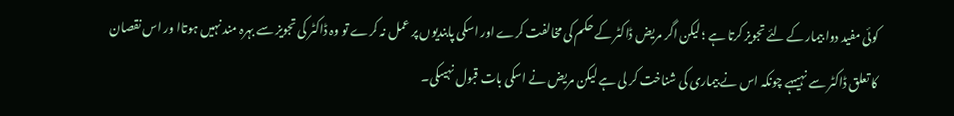کوئی مفید دوا بیمار کے لئے تجویز کرتا ہے ؛ لیکن اگر مریض ڈاکٹر کے حکم کی مخالفت کرے اور اسکی پابندیوں پر عمل نہ کرے تو وہ ڈاکٹر کی تجویز سے بہرہ مند نہیں ہوتاا ور اس نقصان کا تعلق ڈاکٹر سے نہیںہے چونکہ اس نے بیماری کی شناخت کر لی ہے لیکن مریض نے اسکی بات قبول نہیںکی۔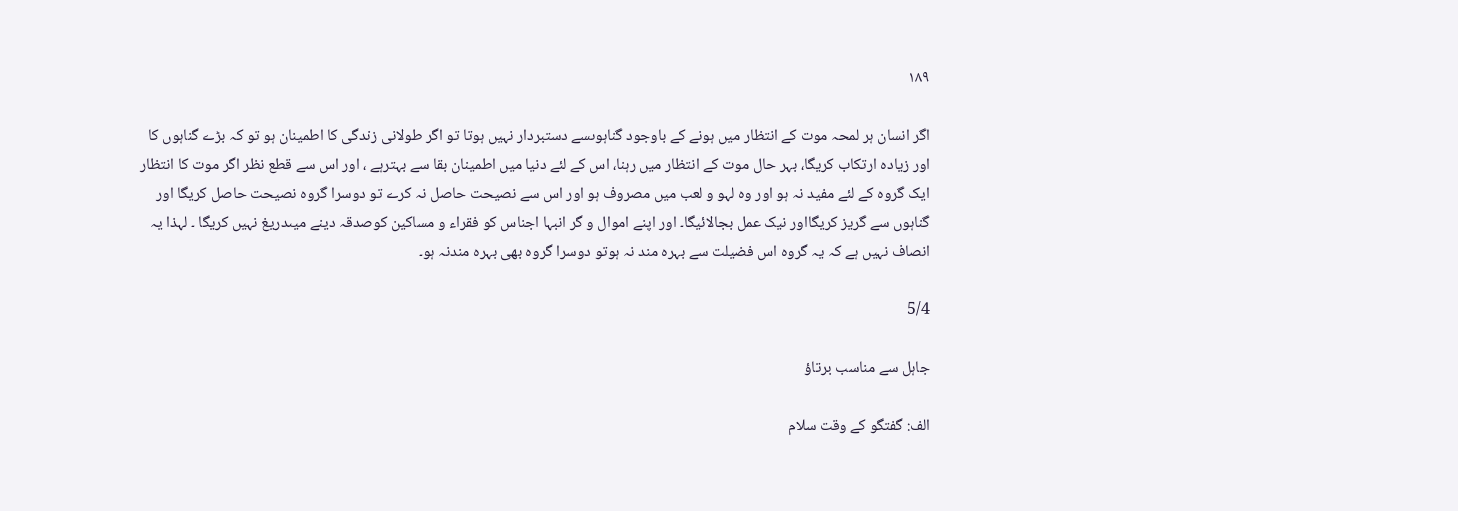۱۸۹

اگر انسان ہر لمحہ موت کے انتظار میں ہونے کے باوجود گناہوںسے دستبردار نہیں ہوتا تو اگر طولانی زندگی کا اطمینان ہو تو کہ بڑے گناہوں کا اور زیادہ ارتکاب کریگا، بہر حال موت کے انتظار میں رہنا، اس کے لئے دنیا میں اطمینان بقا سے بہترہے ، اور اس سے قطع نظر اگر موت کا انتظار ایک گروہ کے لئے مفید نہ ہو اور وہ لہو و لعب میں مصروف ہو اور اس سے نصیحت حاصل نہ کرے تو دوسرا گروہ نصیحت حاصل کریگا اور گناہوں سے گریز کریگااور نیک عمل بجالائیگا۔ اور اپنے اموال و گر انبہا اجناس کو فقراء و مساکین کوصدقہ دینے میںدریغ نہیں کریگا ۔ لہذا یہ انصاف نہیں ہے کہ یہ گروہ اس فضیلت سے بہرہ مند نہ ہوتو دوسرا گروہ بھی بہرہ مندنہ ہو۔

5/4

جاہل سے مناسب برتاؤ

الف: گفتگو کے وقت سلام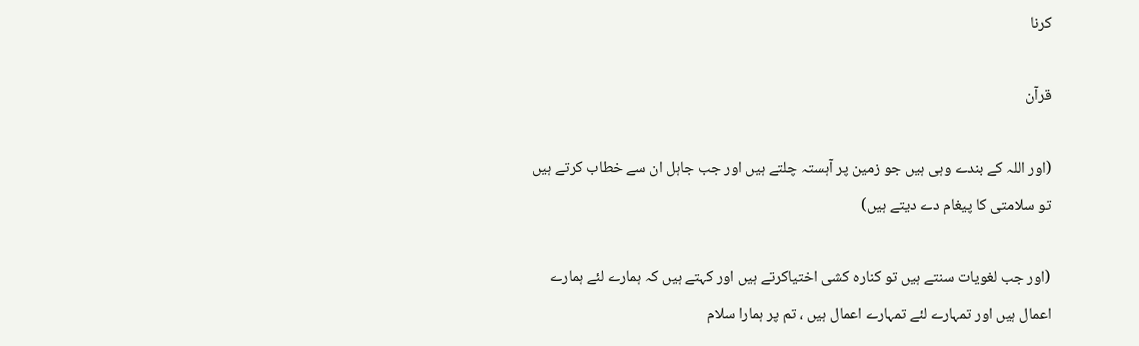کرنا

قرآن

(اور اللہ کے بندے وہی ہیں جو زمین پر آہستہ چلتے ہیں اور جب جاہل ان سے خطاب کرتے ہیں تو سلامتی کا پیغام دے دیتے ہیں)

(اور جب لغویات سنتے ہیں تو کنارہ کشی اختیاکرتے ہیں اور کہتے ہیں کہ ہمارے لئے ہمارے اعمال ہیں اور تمہارے لئے تمہارے اعمال ہیں ، تم پر ہمارا سلام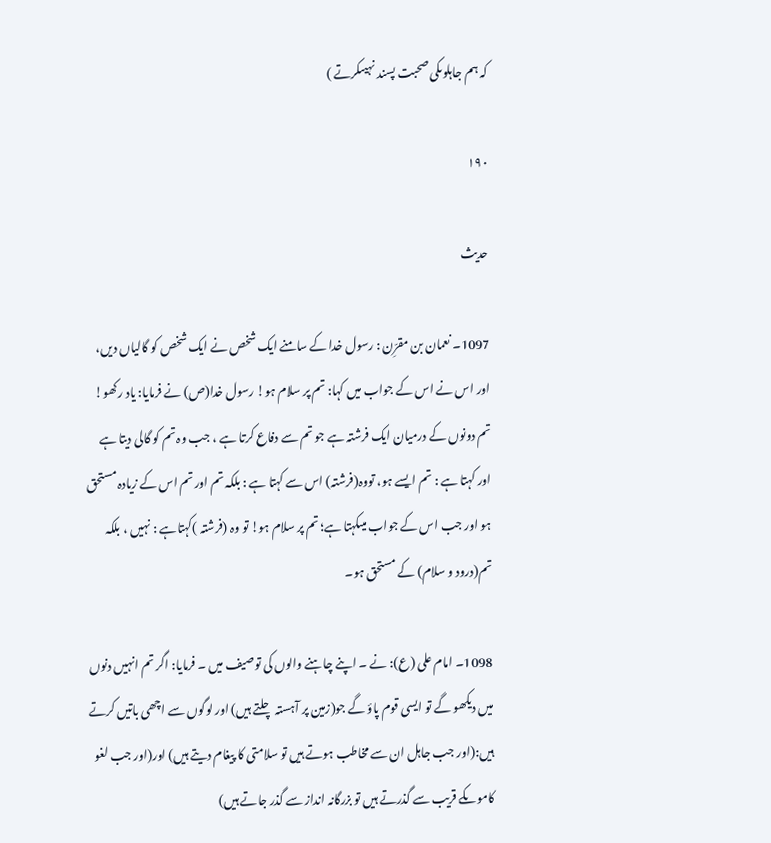کہ ہم جاہلوںکی صحبت پسند نہیںکرتے )

۱۹۰

حدیث

1097۔ نعمان بن مقرِّن : رسول خدا کے سامنے ایک شخص نے ایک شخص کو گالیاں دیں، اور اس نے اس کے جواب میں کہا: تم پر سلام ہو! رسول خدا(ص) نے فرمایا: یاد رکھو! تم دونوں کے درمیان ایک فرشتہ ہے جو تم سے دفاع کرتا ہے ، جب وہ تم کو گالی دیتا ہے اور کہتا ہے : تم ایسے ہو، تووہ(فرشتہ) اس سے کہتا ہے : بلکہ تم اور تم اس کے زیادہ مستحق ہو اور جب اس کے جواب میںکہتا ہے؛ تم پر سلام ہو! تو وہ (فرشتہ )کہتاہے : نہیں ، بلکہ تم(درود و سلام) کے مستحق ہو۔

1098۔ امام علی (ع): نے ۔ اپنے چاہنے والوں کی توصیف میں ۔ فرمایا: اگر تم انہیں دنوں میں دیکھو گے تو ایسی قوم پاؤ گے جو(زمین پر آہستہ چلتے ہیں) اور لوگوں سے اچھی باتیں کرتے ہیں:(اور جب جاہل ان سے مخاطب ہوتے ہیں تو سلامتی کا پیغام دیتے ہیں) اور(اور جب لغو کاموںکے قریب سے گذرتے ہیں تو بزرگانہ انداز سے گذر جاتے ہیں)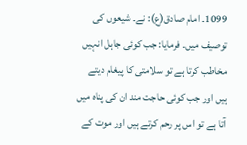1099۔ امام صادق(ع): نے۔ شیعوں کی توصیف میں۔ فرمایا: جب کوئی جاہل انہیں مخاطب کرتا ہے تو سلامتی کا پیغام دیتے ہیں اور جب کوئی حاجت مند ان کی پناہ میں آتا ہے تو اس پر رحم کرتے ہیں اور موت کے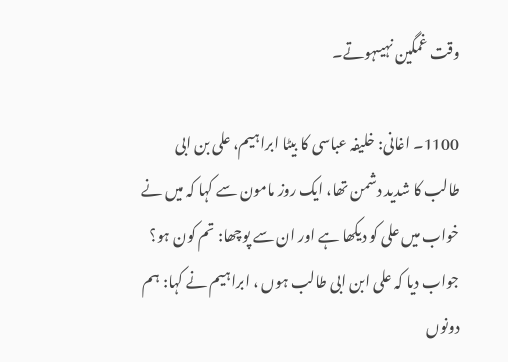وقت غمگین نہیںہوتے۔

1100۔ اغانی: خلیفہ عباسی کا بیٹا ابراہیم، علی بن ابی طالب کا شدید دشمن تھا، ایک روز مامون سے کہا کہ میں نے خواب میں علی کو دیکھا ہے اور ان سے پوچھا: تم کون ہو؟ جواب دیا کہ علی ابن ابی طالب ہوں ، ابراہیم نے کہا: ہم دونوں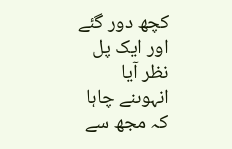کچھ دور گئے اور ایک پل نظر آیا انہوںنے چاہا کہ مجھ سے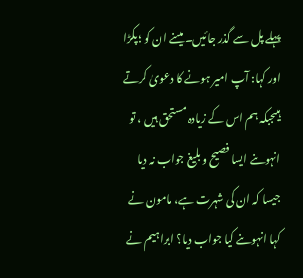پہلے پل سے گذر جائیں۔ میںنے ان کو ؛پکڑا اور کہا: آپ امیر ہونے کا دعویٰ کرتے ہیںجبکہ ہم اس کے زیادہ مستحق ہیں ، تو انہوںنے ایسا فصیح و بلیغ جواب نہ دیا جیسا کہ ان کی شہرت ہے، مامون نے کہا انہوںنے کیا جواب دیا؟ ابراہیم نے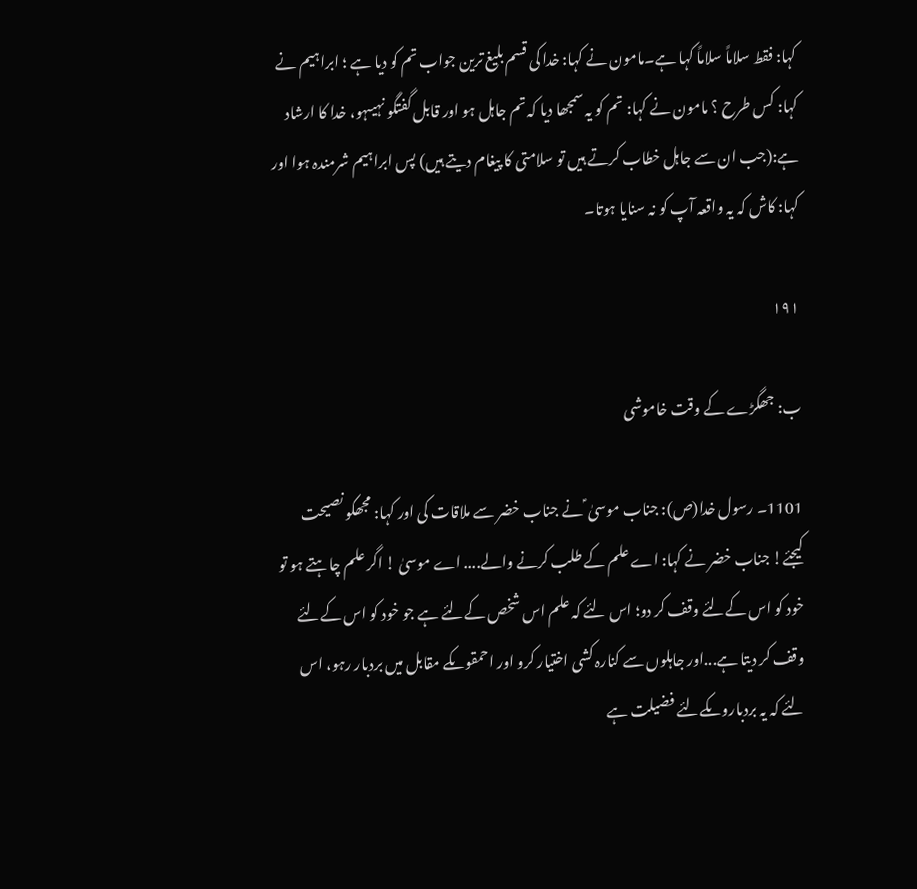کہا: فقط سلاماً سلاماً کہا ہے۔مامون نے کہا: خدا کی قسم بلیغ ترین جواب تم کو دیا ہے ؛ ابراہیم نے کہا: کس طرح ؟ مامون نے کہا: تم کو یہ سمجھا دیا کہ تم جاہل ہو اور قابل گفتگو نہیںہو، خدا کا ارشاد ہے:(جب ان سے جاہل خطاب کرتے ہیں تو سلامتی کا پیغام دیتے ہیں) پس ابراہیم شرمندہ ہوا اور کہا: کاش کہ یہ واقعہ آپ کو نہ سنایا ہوتا۔

۱۹۱

ب: جھگڑے کے وقت خاموشی

1101۔ رسول خدا(ص): جناب موسیٰ ؑ نے جناب خضر سے ملاقات کی اور کہا: مجھکو نصیحت کیجئے! جناب خضر نے کہا: اے علم کے طلب کرنے والے.... اے موسیٰ ! اگر علم چاہتے ہو تو خود کو اس کےلئے وقف کر دو؛ اس لئے کہ علم اس شخص کےلئے ہے جو خود کو اس کےلئے وقف کر دیتا ہے...اور جاہلوں سے کنارہ کشی اختیار کرو اور احمقوںکے مقابل میں بردبار رہو، اس لئے کہ یہ بردباروںکےلئے فضیلت ہے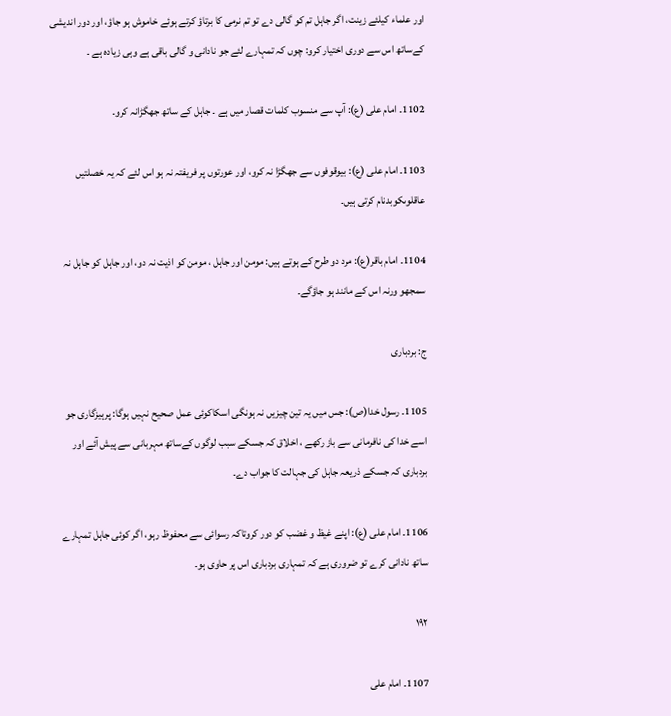اور علماء کیلئے زینت، اگر جاہل تم کو گالی دے تو تم نرمی کا برتاؤ کرتے ہوئے خاموش ہو جاؤ، اور دور اندیشی کےساتھ اس سے دوری اختیار کرو: چوں کہ تمہارے لئے جو نادانی و گالی باقی ہے وہی زیادہ ہے ۔

1102۔ امام علی (ع): آپ سے منسوب کلمات قصار میں ہے ۔ جاہل کے ساتھ جھگڑانہ کرو۔

1103۔ امام علی (ع): بیوقوفوں سے جھگڑا نہ کرو، اور عورتوں پر فریفتہ نہ ہو اس لئے کہ یہ خصلتیں عاقلوںکوبدنام کرتی ہیں۔

1104۔ امام باقر(ع): مرد دو طرح کے ہوتے ہیں: مومن اور جاہل ، مومن کو اذیت نہ دو، اور جاہل کو جاہل نہ سمجھو ورنہ اس کے مانند ہو جاؤگے۔

ج: بردباری

1105۔ رسول خدا(ص): جس میں یہ تین چیزیں نہ ہونگی اسکاکوئی عمل صحیح نہیں ہوگا: پرہیزگاری جو اسے خدا کی نافرمانی سے باز رکھے ، اخلاق کہ جسکے سبب لوگوں کےساتھ مہربانی سے پیش آئے اور بردباری کہ جسکے ذریعہ جاہل کی جہالت کا جواب دے۔

1106۔ امام علی (ع): اپنے غیظ و غضب کو دور کروتاکہ رسوائی سے محفوظ رہو، اگر کوئی جاہل تمہارے ساتھ نادانی کرے تو ضروری ہے کہ تمہاری بردباری اس پر حاوی ہو۔

۱۹۲

1107۔ امام علی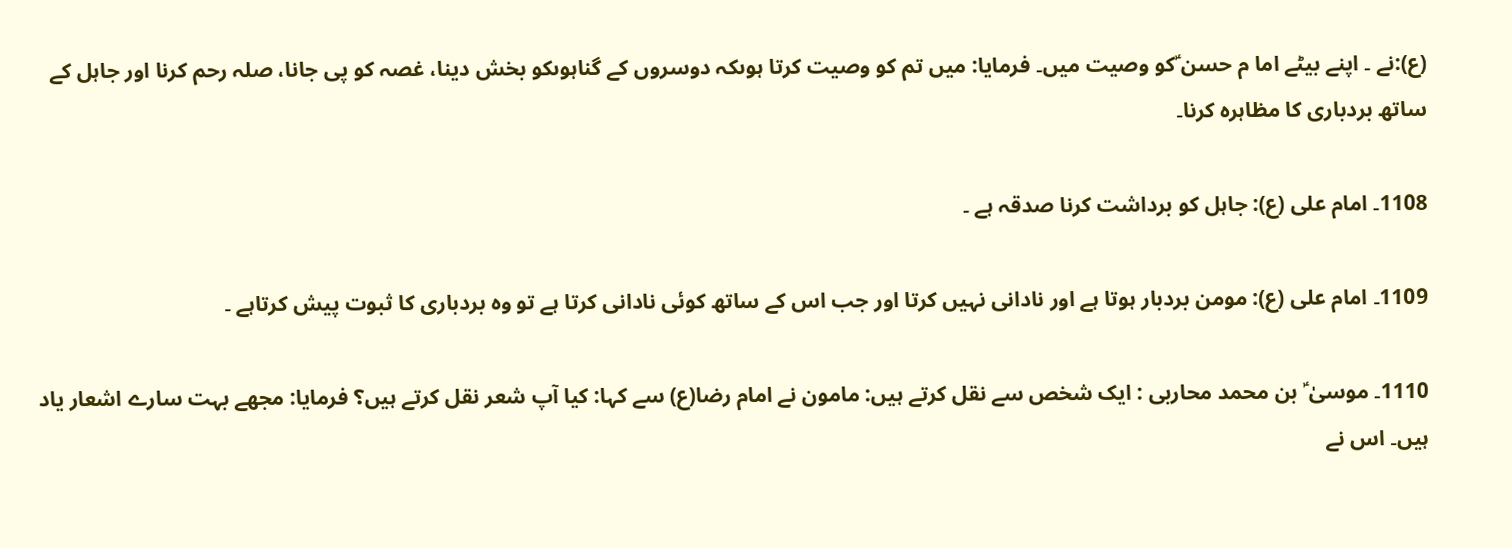(ع):نے ۔ اپنے بیٹے اما م حسن ؑکو وصیت میں۔ فرمایا: میں تم کو وصیت کرتا ہوںکہ دوسروں کے گناہوںکو بخش دینا، غصہ کو پی جانا، صلہ رحم کرنا اور جاہل کے ساتھ بردباری کا مظاہرہ کرنا۔

1108۔ امام علی (ع): جاہل کو برداشت کرنا صدقہ ہے ۔

1109۔ امام علی (ع): مومن بردبار ہوتا ہے اور نادانی نہیں کرتا اور جب اس کے ساتھ کوئی نادانی کرتا ہے تو وہ بردباری کا ثبوت پیش کرتاہے ۔

1110۔ موسیٰ ؑ بن محمد محاربی : ایک شخص سے نقل کرتے ہیں: مامون نے امام رضا(ع) سے کہا: کیا آپ شعر نقل کرتے ہیں؟ فرمایا: مجھے بہت سارے اشعار یاد ہیں۔ اس نے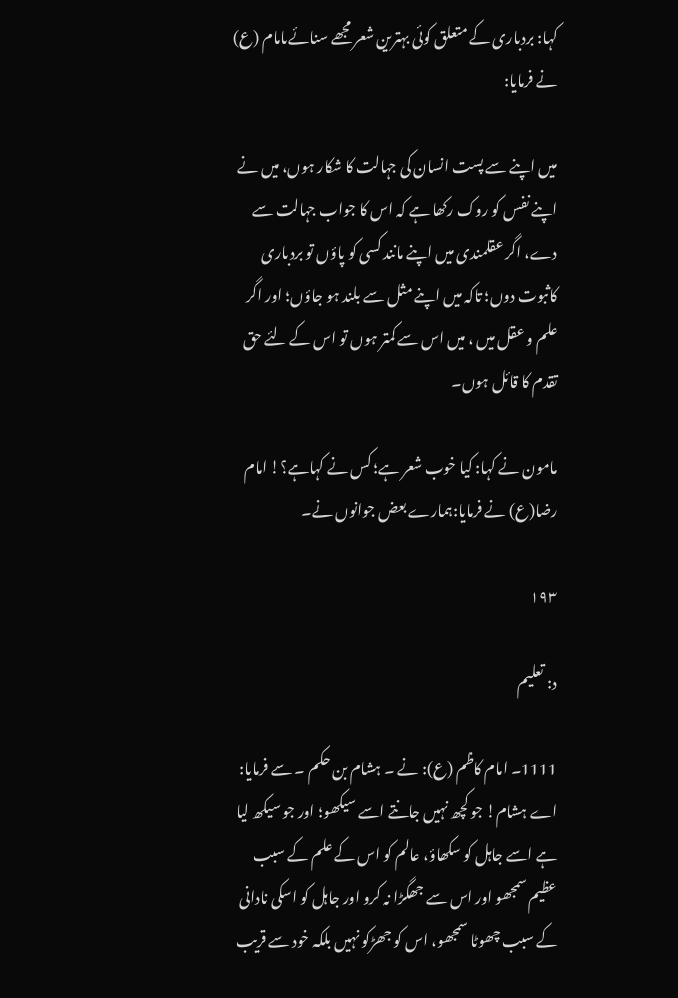کہا: بردباری کے متعلق کوئی بہترین شعر مجھے سنائےںامام (ع) نے فرمایا:

میں اپنے سے پست انسان کی جہالت کا شکار ہوں، میں نے اپنے نفس کو روک رکھا ہے کہ اس کا جواب جہالت سے دے، اگر عقلمندی میں اپنے مانند کسی کو پاؤں تو بردباری کاثبوت دوں؛ تاکہ میں اپنے مثل سے بلند ہو جاؤں؛ اور اگر علم و عقل میں ، میں اس سے کمتر ہوں تو اس کے لئے حق تقدم کا قائل ہوں۔

مامون نے کہا: کیا خوب شعر ہے؛ کس نے کہاہے؟! امام رضا(ع) نے فرمایا:ہمارے بعض جوانوں نے۔

۱۹۳

د: تعلیم

1111۔ امام کاظم (ع): نے ۔ ہشام بن حکم ۔ سے فرمایا: اے ہشام! جو کچھ نہیں جانتے اسے سیکھو؛ اور جو سیکھ لیا ہے اسے جاہل کو سکھاؤ، عالم کو اس کے علم کے سبب عظیم سمجھو اور اس سے جھگڑا نہ کرو اور جاہل کو اسکی نادانی کے سبب چھوٹا سمجھو، اس کو جھڑکو نہیں بلکہ خود سے قریب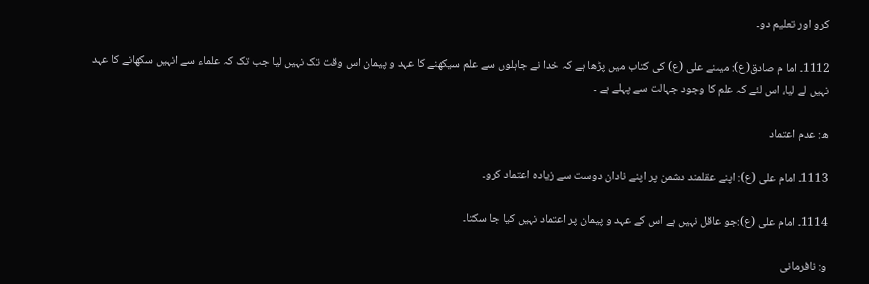کرو اور تعلیم دو۔

1112۔ اما م صادق(ع): میںنے علی (ع) کی کتاب میں پڑھا ہے کہ خدا نے جاہلوں سے علم سیکھنے کا عہد و پیمان اس وقت تک نہیں لیا جب تک کہ علماء سے انہیں سکھانے کا عہد نہیں لے لیا، اس لئے کہ علم کا وجود جہالت سے پہلے ہے ۔

ھ: عدم اعتماد

1113۔ امام علی (ع): اپنے عقلمند دشمن پر اپنے نادان دوست سے زیادہ اعتماد کرو۔

1114۔ امام علی (ع):جو عاقل نہیں ہے اس کے عہد و پیمان پر اعتماد نہیں کیا جا سکتا۔

و: نافرمانی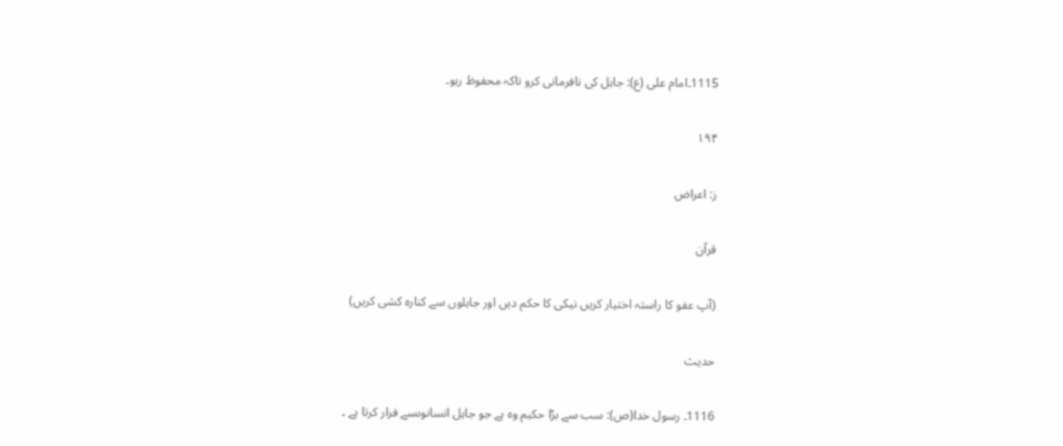1115۔امام علی (ع): جاہل کی نافرمانی کرو تاکہ محفوظ رہو۔

۱۹۴

ز: اعراض

قرآن

(آپ عفو کا راستہ اختیار کریں نیکی کا حکم دیں اور جاہلوں سے کنارہ کشی کریں)

حدیث

1116۔ رسول خدا(ص): سب سے بڑا حکیم وہ ہے جو جاہل انسانوںسے فرار کرتا ہے ۔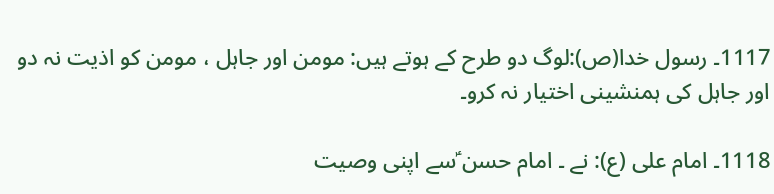1117۔ رسول خدا(ص):لوگ دو طرح کے ہوتے ہیں: مومن اور جاہل ، مومن کو اذیت نہ دو اور جاہل کی ہمنشینی اختیار نہ کرو۔

1118۔ امام علی (ع): نے ۔ امام حسن ؑسے اپنی وصیت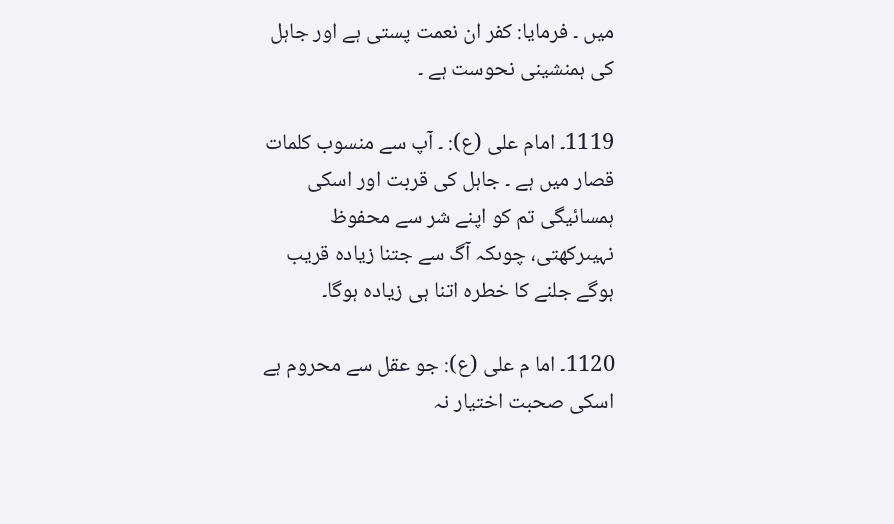میں ۔ فرمایا: کفر ان نعمت پستی ہے اور جاہل کی ہمنشینی نحوست ہے ۔

1119۔ امام علی (ع): ۔ آپ سے منسوب کلمات قصار میں ہے ۔ جاہل کی قربت اور اسکی ہمسائیگی تم کو اپنے شر سے محفوظ نہیںرکھتی، چوںکہ آگ سے جتنا زیادہ قریب ہوگے جلنے کا خطرہ اتنا ہی زیادہ ہوگا۔

1120۔ اما م علی (ع): جو عقل سے محروم ہے اسکی صحبت اختیار نہ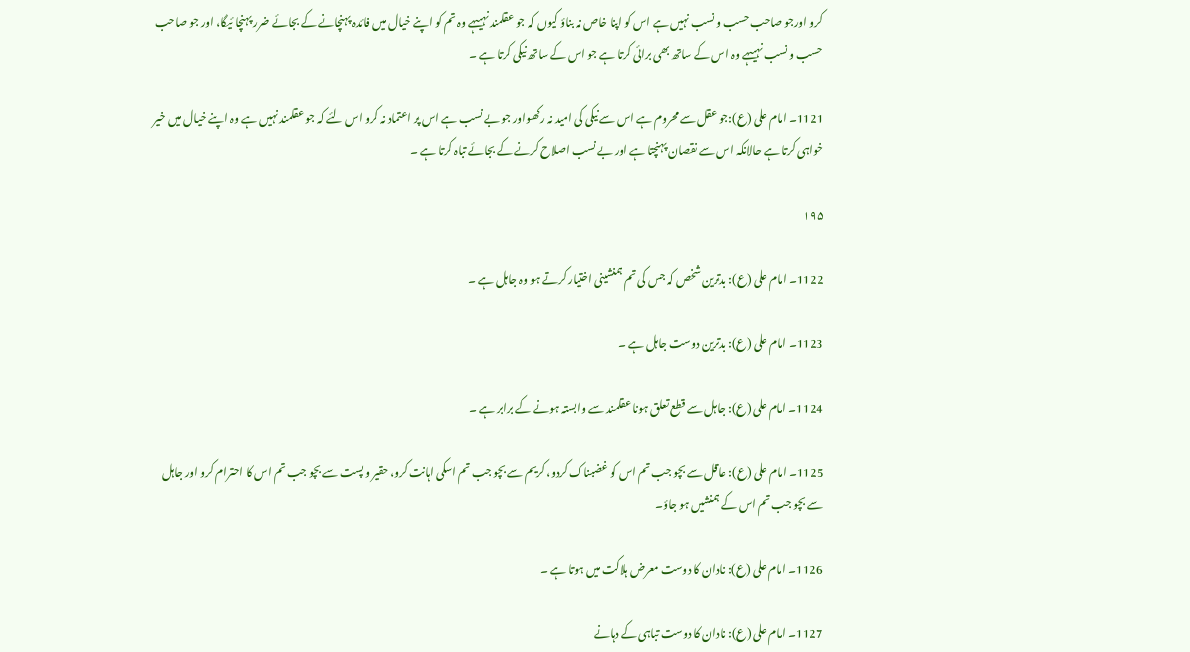کرو اورجو صاحب حسب و نسب نہیں ہے اس کو اپنا خاص نہ بناؤ کیوں کہ جو عقلمند نہیںہے وہ تم کو اپنے خیال میں فائدہ پہنچانے کے بجائے ضرر پہنچا ئیگا، اور جو صاحب حسب و نسب نہیںہے وہ اس کے ساتھ بھی برائی کرتا ہے جو اس کے ساتھ نیکی کرتا ہے ۔

1121۔ امام علی (ع):جو عقل سے محروم ہے اس سے نیکی کی امید نہ رکھواور جو بے نسب ہے اس پر اعتماد نہ کرو اس لئے کہ جو عقلمند نہیں ہے وہ اپنے خیال میں خیر خواہی کرتا ہے حالانکہ اس سے نقصان پہنچتا ہے اور بے نسب اصلاح کرنے کے بجائے تباہ کرتا ہے ۔

۱۹۵

1122۔ امام علی (ع): بدترین شخص کہ جس کی تم ہمنشینی اختیار کرتے ہو وہ جاہل ہے ۔

1123۔ امام علی (ع): بدترین دوست جاہل ہے ۔

1124۔ امام علی (ع): جاہل سے قطع تعلق ہونا عقلمند سے وابستہ ہونے کے برابر ہے ۔

1125۔ امام علی (ع): عاقل سے بچو جب تم اس کو غضبناک کردو، کریم سے بچو جب تم اسکی اہانت کرو، حقیر و پست سے بچو جب تم اس کا احترام کرو اور جاہل سے بچو جب تم اس کے ہمنشیں ہو جاؤ۔

1126۔ امام علی (ع): نادان کا دوست معرض ہلاکت میں ہوتا ہے ۔

1127۔ امام علی (ع): نادان کا دوست تباہی کے دہانے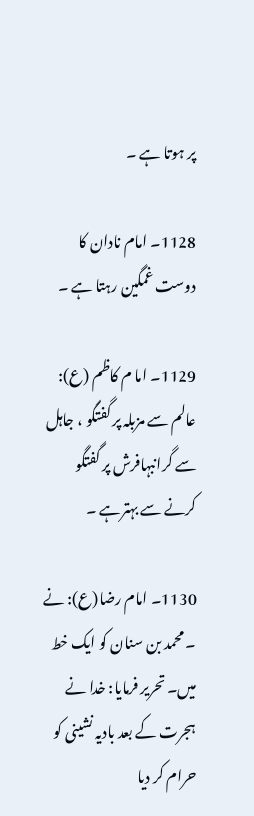پر ہوتا ہے ۔

1128۔ امام نادان کا دوست غمگین رہتا ہے ۔

1129۔ اما م کاظم (ع): عالم سے مزبلہ پر گفتگو ، جاہل سے گرانبہافرش پر گفتگو کرنے سے بہترہے ۔

1130۔ امام رضا(ع): نے ۔ محمد بن سنان کو ایک خط میں۔ تحریر فرمایا: خدا نے ہجرت کے بعد بادیہ نشینی کو حرام کر دیا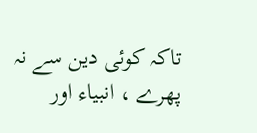تاکہ کوئی دین سے نہ پھرے ، انبیاء اور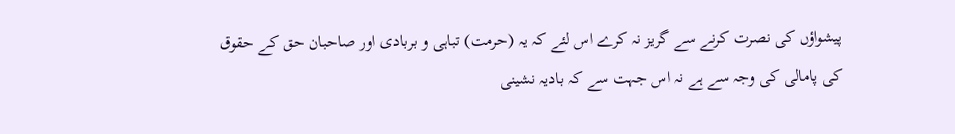پیشواؤں کی نصرت کرنے سے گریز نہ کرے اس لئے کہ یہ (حرمت) تباہی و بربادی اور صاحبان حق کے حقوق کی پامالی کی وجہ سے ہے نہ اس جہت سے کہ بادیہ نشینی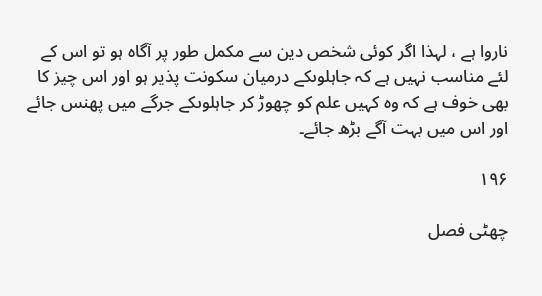ناروا ہے ، لہذا اگر کوئی شخص دین سے مکمل طور پر آگاہ ہو تو اس کے لئے مناسب نہیں ہے کہ جاہلوںکے درمیان سکونت پذیر ہو اور اس چیز کا بھی خوف ہے کہ وہ کہیں علم کو چھوڑ کر جاہلوںکے جرگے میں پھنس جائے اور اس میں بہت آگے بڑھ جائے۔

۱۹۶

چھٹی فصل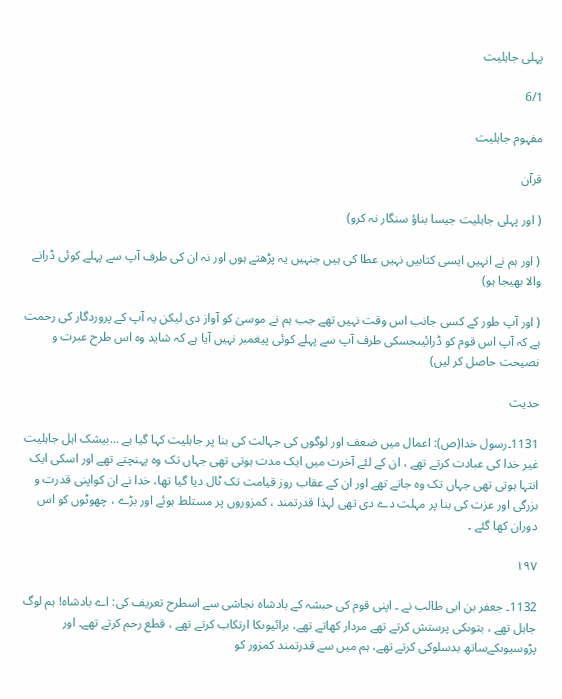پہلی جاہلیت

6/1

مفہوم جاہلیت

قرآن

( اور پہلی جاہلیت جیسا بناؤ سنگار نہ کرو)

( اور ہم نے انہیں ایسی کتابیں نہیں عطا کی ہیں جنہیں یہ پڑھتے ہوں اور نہ ان کی طرف آپ سے پہلے کوئی ڈرانے والا بھیجا ہو)

( اور آپ طور کے کسی جانب اس وقت نہیں تھے جب ہم نے موسیٰ کو آواز دی لیکن یہ آپ کے پروردگار کی رحمت ہے کہ آپ اس قوم کو ڈرائیںجسکی طرف آپ سے پہلے کوئی پیغمبر نہیں آیا ہے کہ شاید وہ اس طرح عبرت و نصیحت حاصل کر لیں)

حدیث

1131۔رسول خدا(ص): اعمال میں ضعف اور لوگوں کی جہالت کی بنا پر جاہلیت کہا گیا ہے ...بیشک اہل جاہلیت غیر خدا کی عبادت کرتے تھے ، ان کے لئے آخرت میں ایک مدت ہوتی تھی جہاں تک وہ پہنچتے تھے اور اسکی ایک انتہا ہوتی تھی جہاں تک وہ جاتے تھے اور ان کے عقاب روز قیامت تک ٹال دیا گیا تھا، خدا نے ان کواپنی قدرت و بزرگی اور عزت کی بنا پر مہلت دے دی تھی لہذا قدرتمند ، کمزوروں پر مستلط ہوئے اور بڑے ، چھوٹوں کو اس دوران کھا گئے ۔

۱۹۷

1132۔ جعفر بن ابی طالب نے ۔ اپنی قوم کی حبشہ کے بادشاہ نجاشی سے اسطرح تعریف کی: اے بادشاہ! ہم لوگ جاہل تھے ، بتوںکی پرستش کرتے تھے مردار کھاتے تھے، برائیوںکا ارتکاب کرتے تھے ، قطع رحم کرتے تھے۔ اور پڑوسیوںکےساتھ بدسلوکی کرتے تھے، ہم میں سے قدرتمند کمزور کو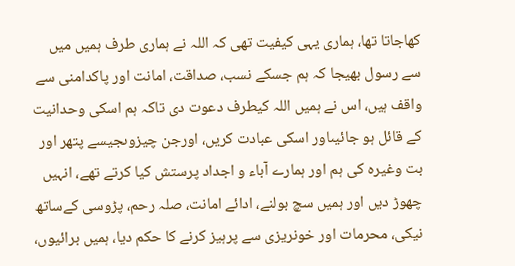کھاجاتا تھا، ہماری یہی کیفیت تھی کہ اللہ نے ہماری طرف ہمیں میں سے رسول بھیجا کہ ہم جسکے نسب، صداقت، امانت اور پاکدامنی سے واقف ہیں، اس نے ہمیں اللہ کیطرف دعوت دی تاکہ ہم اسکی وحدانیت کے قائل ہو جائیںاور اسکی عبادت کریں، اورجن چیزوںجیسے پتھر اور بت وغیرہ کی ہم اور ہمارے آباء و اجداد پرستش کیا کرتے تھے، انہیں چھوڑ دیں اور ہمیں سچ بولنے، ادائے امانت، صلہ رحم، پڑوسی کےساتھ نیکی، محرمات اور خونریزی سے پرہیز کرنے کا حکم دیا، ہمیں برائیوں،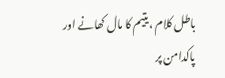باطل کلام ،یتیم کا مال کھانے اور پاکدامن پر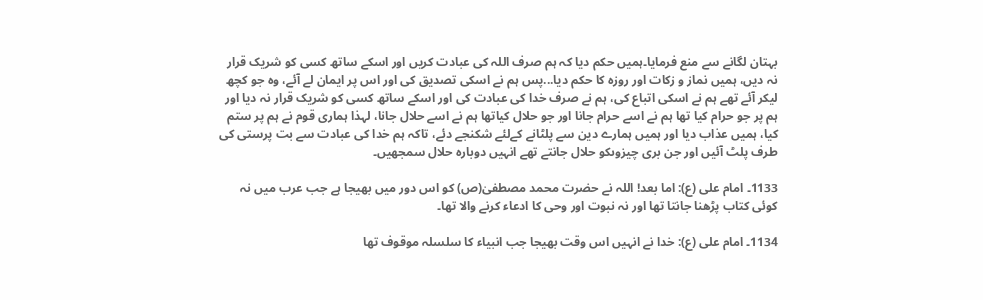بہتان لگانے سے منع فرمایا۔ہمیں حکم دیا کہ ہم صرف اللہ کی عبادت کریں اور اسکے ساتھ کسی کو شریک قرار نہ دیں، ہمیں نماز و زکات اور روزہ کا حکم دیا...پس ہم نے اسکی تصدیق کی اور اس پر ایمان لے آئے، وہ جو کچھ لیکر آئے تھے ہم نے اسکی اتباع کی، ہم نے صرف خدا کی عبادت کی اور اسکے ساتھ کسی کو شریک قرار نہ دیا اور ہم پر جو حرام کیا تھا ہم نے اسے حرام جانا اور جو حلال کیاتھا ہم نے اسے حلال جانا، لہذا ہماری قوم نے ہم پر ستم کیا، ہمیں عذاب دیا اور ہمیں ہمارے دین سے پلٹانے کےلئے شکنجے دئے، تاکہ ہم خدا کی عبادت سے بت پرستی کی طرف پلٹ آئیں اور جن بری چیزوںکو حلال جانتے تھے انہیں دوبارہ حلال سمجھیں۔

1133۔ امام علی (ع): اما بعد! اللہ نے حضرت محمد مصطفیٰ(ص) کو اس دور میں بھیجا ہے جب عرب میں نہ کوئی کتاب پڑھنا جانتا تھا اور نہ نبوت اور وحی کا ادعاء کرنے والا تھا۔

1134۔ امام علی (ع): خدا نے انہیں اس وقت بھیجا جب انبیاء کا سلسلہ موقوف تھا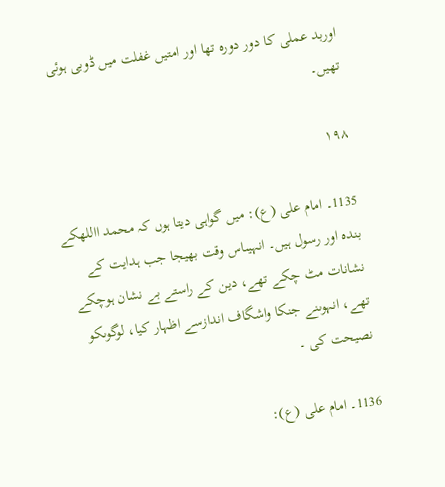اوربد عملی کا دور دورہ تھا اور امتیں غفلت میں ڈوبی ہوئی تھیں۔

۱۹۸

1135۔ امام علی (ع): میں گواہی دیتا ہوں کہ محمد االلهکے بندہ اور رسول ہیں۔ انہیںاس وقت بھیجا جب ہدایت کے نشانات مٹ چکے تھے، دین کے راستے بے نشان ہوچکے تھے، انہوںنے جنکا واشگاف اندازسے اظہار کیا، لوگوںکو نصیحت کی ۔

1136۔ امام علی (ع):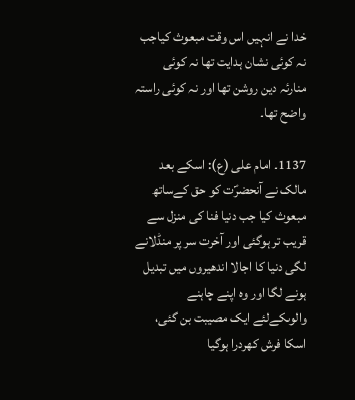خدا نے انہیں اس وقت مبعوث کیاجب نہ کوئی نشان ہدایت تھا نہ کوئی منارئہ دین روشن تھا اور نہ کوئی راستہ واضح تھا۔

1137۔ امام علی (ع): اسکے بعد مالک نے آنحضرؐت کو حق کےساتھ مبعوث کیا جب دنیا فنا کی منزل سے قریب تر ہوگئی اور آخرت سر پر منڈلانے لگی دنیا کا اجالا اندھیروں میں تبدیل ہونے لگا اور وہ اپنے چاہنے والوںکےلئے ایک مصیبت بن گئی، اسکا فرش کھردرا ہوگیا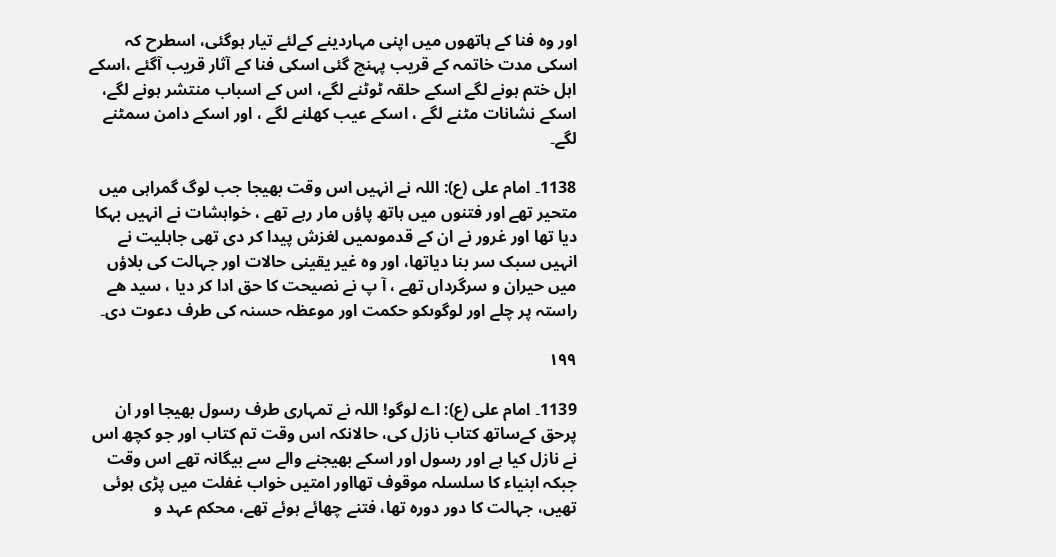اور وہ فنا کے ہاتھوں میں اپنی مہاردینے کےلئے تیار ہوگئی، اسطرح کہ اسکی مدت خاتمہ کے قریب پہنچ گئی اسکی فنا کے آثار قریب آگئے ،اسکے اہل ختم ہونے لگے اسکے حلقہ ٹوٹنے لگے، اس کے اسباب منتشر ہونے لگے، اسکے نشانات مٹنے لگے ، اسکے عیب کھلنے لگے ، اور اسکے دامن سمٹنے لگے۔

1138۔ امام علی (ع): اللہ نے انہیں اس وقت بھیجا جب لوگ گمراہی میں متحیر تھے اور فتنوں میں ہاتھ پاؤں مار رہے تھے ، خواہشات نے انہیں بہکا دیا تھا اور غرور نے ان کے قدموںمیں لغزش پیدا کر دی تھی جاہلیت نے انہیں سبک سر بنا دیاتھا، اور وہ غیر یقینی حالات اور جہالت کی بلاؤں میں حیران و سرگرداں تھے ، آ پ نے نصیحت کا حق ادا کر دیا ، سید ھے راستہ پر چلے اور لوگوںکو حکمت اور موعظہ حسنہ کی طرف دعوت دی۔

۱۹۹

1139۔ امام علی (ع): اے لوگو! اللہ نے تمہاری طرف رسول بھیجا اور ان پرحق کےساتھ کتاب نازل کی، حالانکہ اس وقت تم کتاب اور جو کچھ اس نے نازل کیا ہے اور رسول اور اسکے بھیجنے والے سے بیگانہ تھے اس وقت جبکہ ابنیاء کا سلسلہ موقوف تھااور امتیں خواب غفلت میں پڑی ہوئی تھیں، جہالت کا دور دورہ تھا، فتنے چھائے ہوئے تھے، محکم عہد و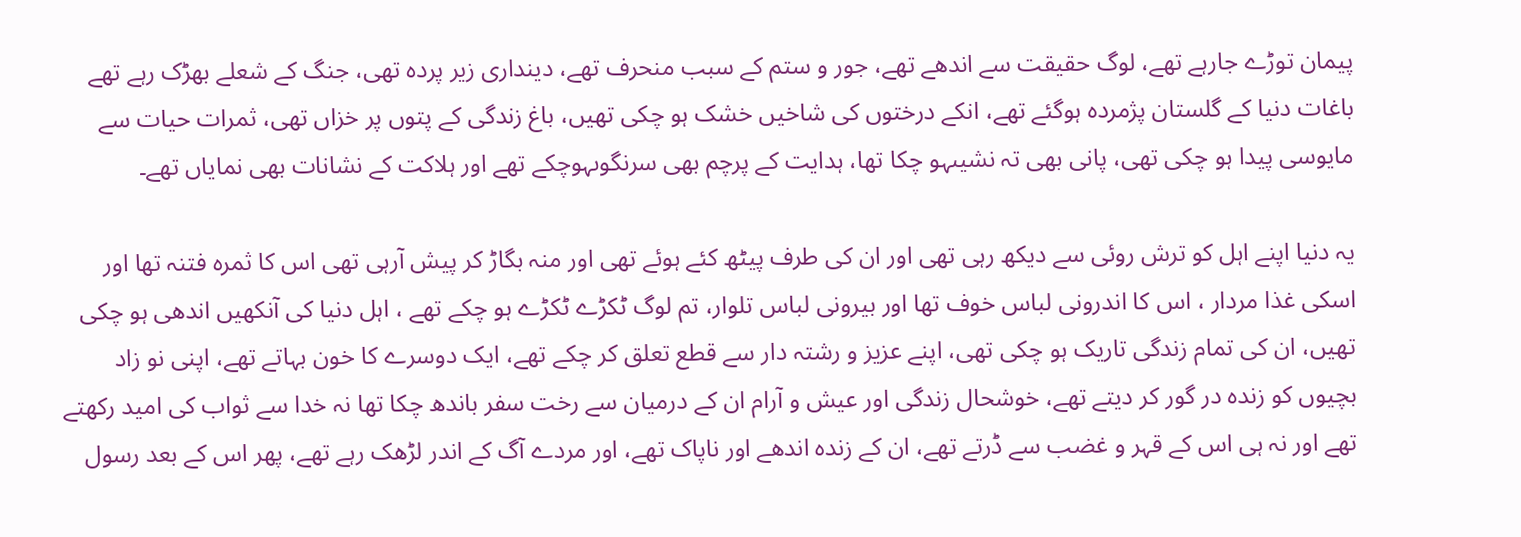پیمان توڑے جارہے تھے، لوگ حقیقت سے اندھے تھے، جور و ستم کے سبب منحرف تھے، دینداری زیر پردہ تھی، جنگ کے شعلے بھڑک رہے تھے باغات دنیا کے گلستان پژمردہ ہوگئے تھے، انکے درختوں کی شاخیں خشک ہو چکی تھیں، باغ زندگی کے پتوں پر خزاں تھی، ثمرات حیات سے مایوسی پیدا ہو چکی تھی، پانی بھی تہ نشیںہو چکا تھا، ہدایت کے پرچم بھی سرنگوںہوچکے تھے اور ہلاکت کے نشانات بھی نمایاں تھے۔

یہ دنیا اپنے اہل کو ترش روئی سے دیکھ رہی تھی اور ان کی طرف پیٹھ کئے ہوئے تھی اور منہ بگاڑ کر پیش آرہی تھی اس کا ثمرہ فتنہ تھا اور اسکی غذا مردار ، اس کا اندرونی لباس خوف تھا اور بیرونی لباس تلوار، تم لوگ ٹکڑے ٹکڑے ہو چکے تھے ، اہل دنیا کی آنکھیں اندھی ہو چکی تھیں، ان کی تمام زندگی تاریک ہو چکی تھی، اپنے عزیز و رشتہ دار سے قطع تعلق کر چکے تھے، ایک دوسرے کا خون بہاتے تھے، اپنی نو زاد بچیوں کو زندہ در گور کر دیتے تھے، خوشحال زندگی اور عیش و آرام ان کے درمیان سے رخت سفر باندھ چکا تھا نہ خدا سے ثواب کی امید رکھتے تھے اور نہ ہی اس کے قہر و غضب سے ڈرتے تھے، ان کے زندہ اندھے اور ناپاک تھے، اور مردے آگ کے اندر لڑھک رہے تھے، پھر اس کے بعد رسول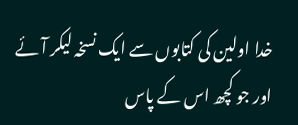خدا اولین کی کتابوں سے ایک نسخہ لیکر آئے اور جو کچھ اس کے پاس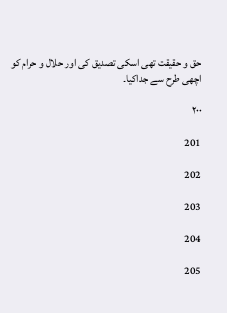حق و حقیقت تھی اسکی تصدیق کی اور حلال و حرام کو اچھی طرح سے جداکیا۔

۲۰۰

201

202

203

204

205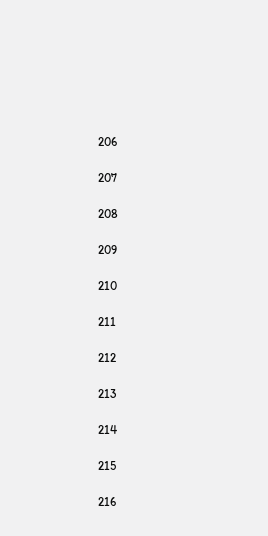206

207

208

209

210

211

212

213

214

215

216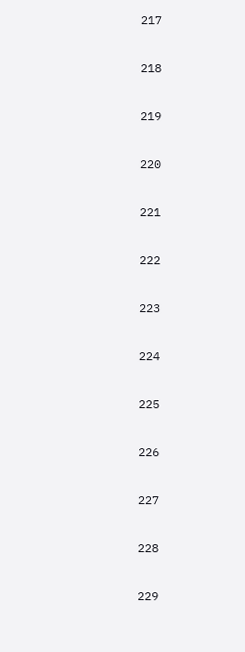217

218

219

220

221

222

223

224

225

226

227

228

229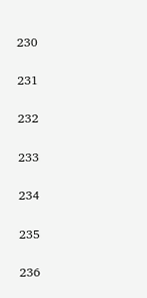230

231

232

233

234

235

236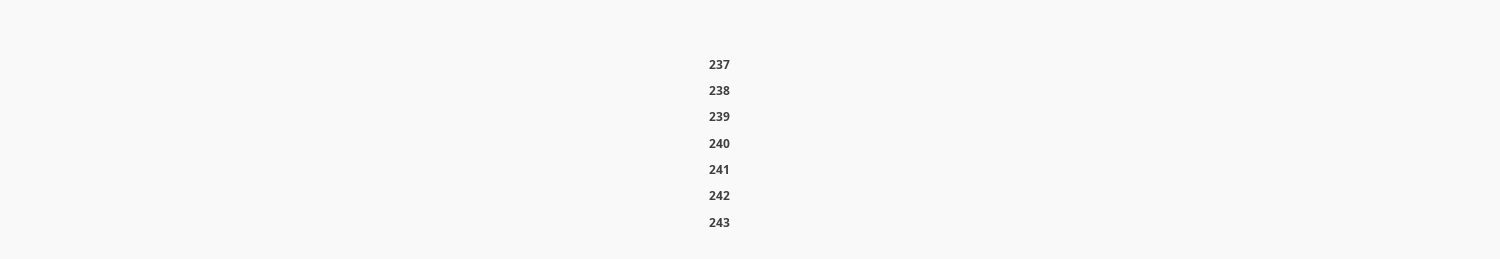237

238

239

240

241

242

243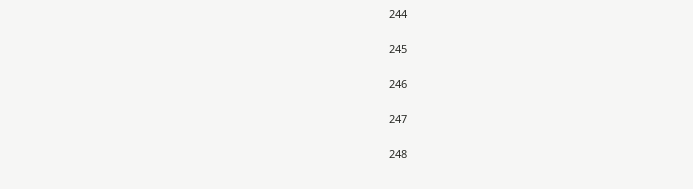244

245

246

247

248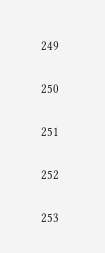249

250

251

252

253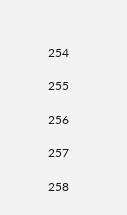254

255

256

257

258